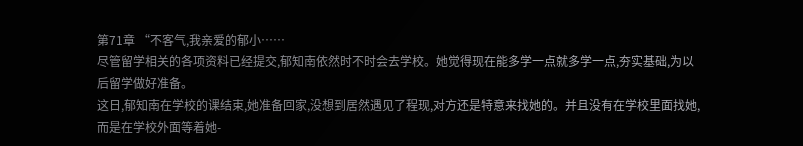第71章 “不客气,我亲爱的郁小……
尽管留学相关的各项资料已经提交,郁知南依然时不时会去学校。她觉得现在能多学一点就多学一点,夯实基础,为以后留学做好准备。
这日,郁知南在学校的课结束,她准备回家,没想到居然遇见了程现,对方还是特意来找她的。并且没有在学校里面找她,而是在学校外面等着她-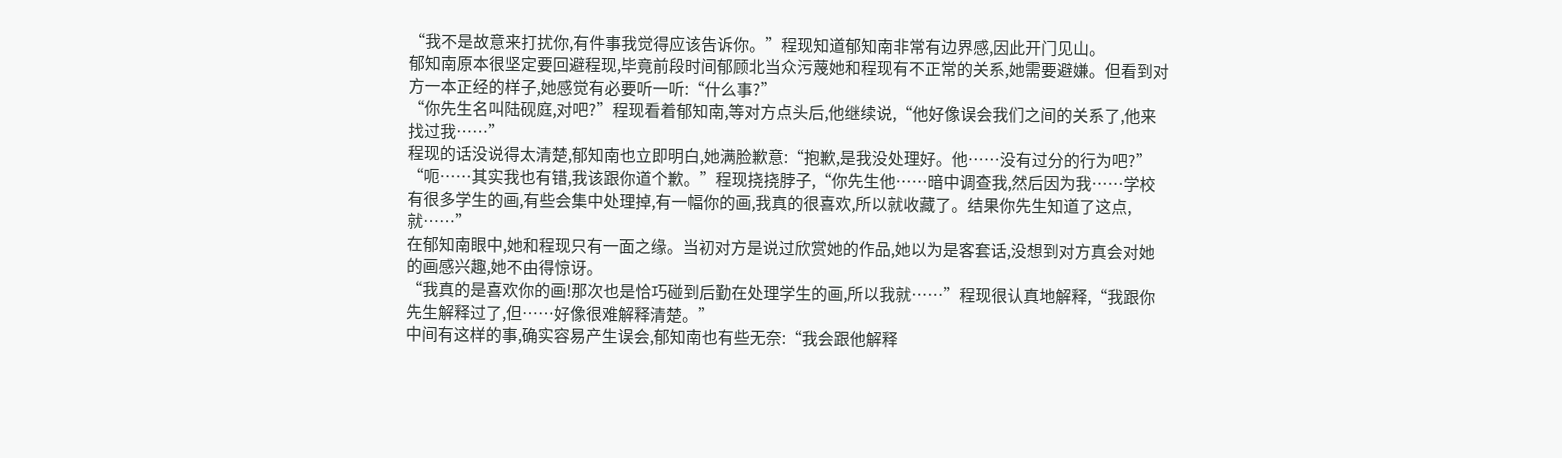“我不是故意来打扰你,有件事我觉得应该告诉你。”程现知道郁知南非常有边界感,因此开门见山。
郁知南原本很坚定要回避程现,毕竟前段时间郁顾北当众污蔑她和程现有不正常的关系,她需要避嫌。但看到对方一本正经的样子,她感觉有必要听一听:“什么事?”
“你先生名叫陆砚庭,对吧?”程现看着郁知南,等对方点头后,他继续说,“他好像误会我们之间的关系了,他来找过我……”
程现的话没说得太清楚,郁知南也立即明白,她满脸歉意:“抱歉,是我没处理好。他……没有过分的行为吧?”
“呃……其实我也有错,我该跟你道个歉。”程现挠挠脖子,“你先生他……暗中调查我,然后因为我……学校有很多学生的画,有些会集中处理掉,有一幅你的画,我真的很喜欢,所以就收藏了。结果你先生知道了这点,就……”
在郁知南眼中,她和程现只有一面之缘。当初对方是说过欣赏她的作品,她以为是客套话,没想到对方真会对她的画感兴趣,她不由得惊讶。
“我真的是喜欢你的画!那次也是恰巧碰到后勤在处理学生的画,所以我就……”程现很认真地解释,“我跟你先生解释过了,但……好像很难解释清楚。”
中间有这样的事,确实容易产生误会,郁知南也有些无奈:“我会跟他解释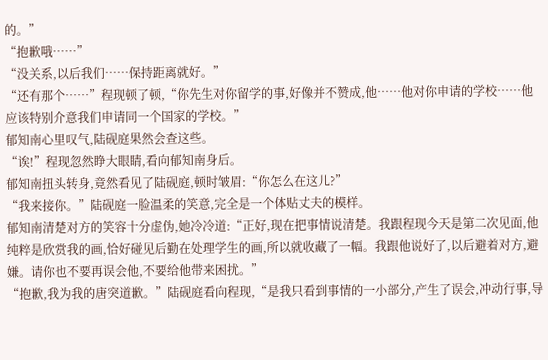的。”
“抱歉哦……”
“没关系,以后我们……保持距离就好。”
“还有那个……”程现顿了顿,“你先生对你留学的事,好像并不赞成,他……他对你申请的学校……他应该特别介意我们申请同一个国家的学校。”
郁知南心里叹气,陆砚庭果然会查这些。
“诶!”程现忽然睁大眼睛,看向郁知南身后。
郁知南扭头转身,竟然看见了陆砚庭,顿时皱眉:“你怎么在这儿?”
“我来接你。”陆砚庭一脸温柔的笑意,完全是一个体贴丈夫的模样。
郁知南清楚对方的笑容十分虚伪,她冷冷道:“正好,现在把事情说清楚。我跟程现今天是第二次见面,他纯粹是欣赏我的画,恰好碰见后勤在处理学生的画,所以就收藏了一幅。我跟他说好了,以后避着对方,避嫌。请你也不要再误会他,不要给他带来困扰。”
“抱歉,我为我的唐突道歉。”陆砚庭看向程现,“是我只看到事情的一小部分,产生了误会,冲动行事,导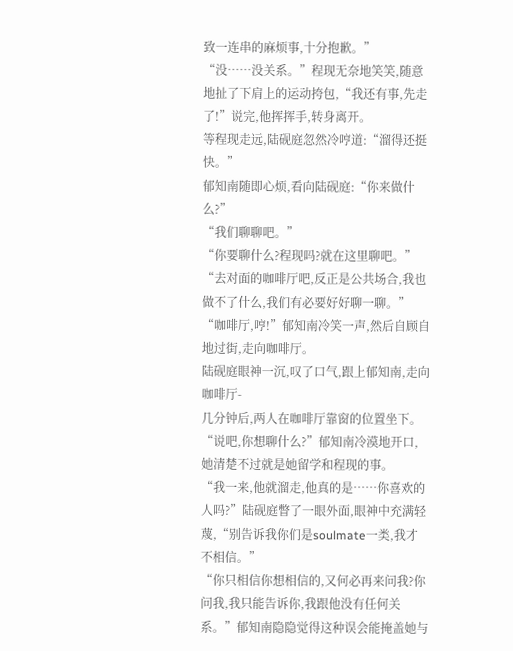致一连串的麻烦事,十分抱歉。”
“没……没关系。”程现无奈地笑笑,随意地扯了下肩上的运动挎包,“我还有事,先走了!”说完,他挥挥手,转身离开。
等程现走远,陆砚庭忽然冷哼道:“溜得还挺快。”
郁知南随即心烦,看向陆砚庭:“你来做什么?”
“我们聊聊吧。”
“你要聊什么?程现吗?就在这里聊吧。”
“去对面的咖啡厅吧,反正是公共场合,我也做不了什么,我们有必要好好聊一聊。”
“咖啡厅,哼!”郁知南冷笑一声,然后自顾自地过街,走向咖啡厅。
陆砚庭眼神一沉,叹了口气,跟上郁知南,走向咖啡厅-
几分钟后,两人在咖啡厅靠窗的位置坐下。
“说吧,你想聊什么?”郁知南冷漠地开口,她清楚不过就是她留学和程现的事。
“我一来,他就溜走,他真的是……你喜欢的人吗?”陆砚庭瞥了一眼外面,眼神中充满轻蔑,“别告诉我你们是soulmate一类,我才不相信。”
“你只相信你想相信的,又何必再来问我?你问我,我只能告诉你,我跟他没有任何关系。”郁知南隐隐觉得这种误会能掩盖她与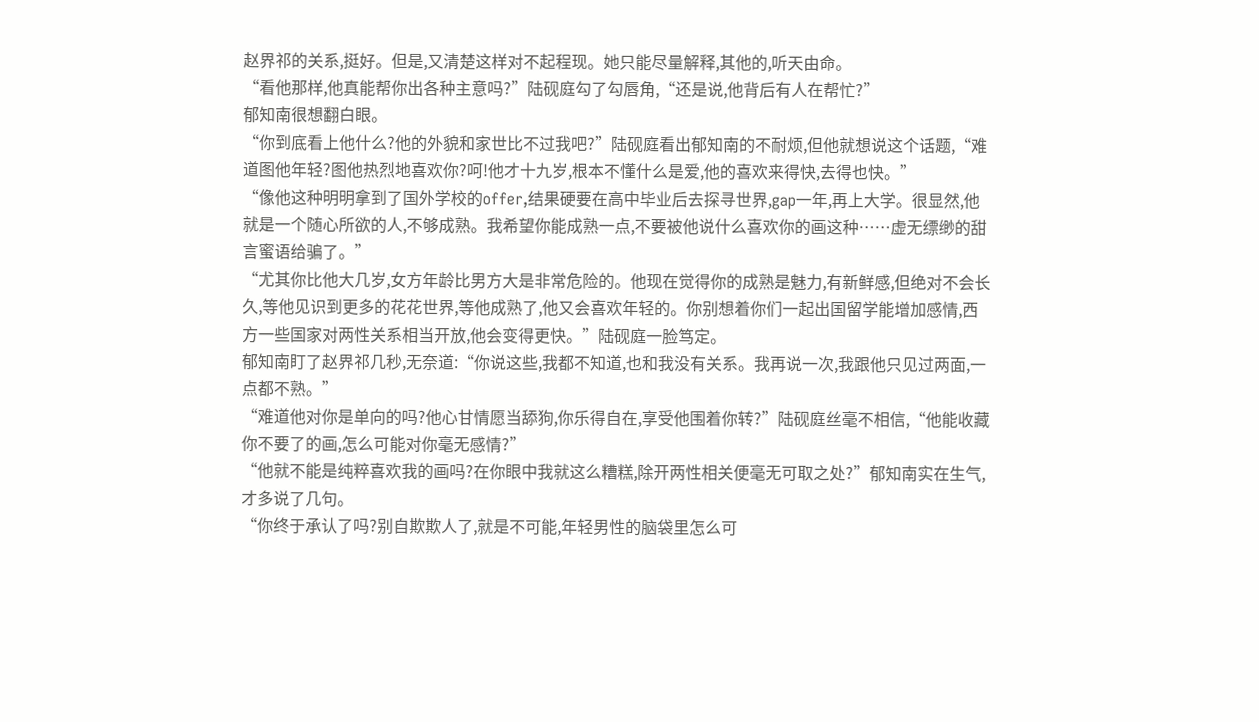赵界祁的关系,挺好。但是,又清楚这样对不起程现。她只能尽量解释,其他的,听天由命。
“看他那样,他真能帮你出各种主意吗?”陆砚庭勾了勾唇角,“还是说,他背后有人在帮忙?”
郁知南很想翻白眼。
“你到底看上他什么?他的外貌和家世比不过我吧?”陆砚庭看出郁知南的不耐烦,但他就想说这个话题,“难道图他年轻?图他热烈地喜欢你?呵!他才十九岁,根本不懂什么是爱,他的喜欢来得快,去得也快。”
“像他这种明明拿到了国外学校的offer,结果硬要在高中毕业后去探寻世界,gap一年,再上大学。很显然,他就是一个随心所欲的人,不够成熟。我希望你能成熟一点,不要被他说什么喜欢你的画这种……虚无缥缈的甜言蜜语给骗了。”
“尤其你比他大几岁,女方年龄比男方大是非常危险的。他现在觉得你的成熟是魅力,有新鲜感,但绝对不会长久,等他见识到更多的花花世界,等他成熟了,他又会喜欢年轻的。你别想着你们一起出国留学能增加感情,西方一些国家对两性关系相当开放,他会变得更快。”陆砚庭一脸笃定。
郁知南盯了赵界祁几秒,无奈道:“你说这些,我都不知道,也和我没有关系。我再说一次,我跟他只见过两面,一点都不熟。”
“难道他对你是单向的吗?他心甘情愿当舔狗,你乐得自在,享受他围着你转?”陆砚庭丝毫不相信,“他能收藏你不要了的画,怎么可能对你毫无感情?”
“他就不能是纯粹喜欢我的画吗?在你眼中我就这么糟糕,除开两性相关便毫无可取之处?”郁知南实在生气,才多说了几句。
“你终于承认了吗?别自欺欺人了,就是不可能,年轻男性的脑袋里怎么可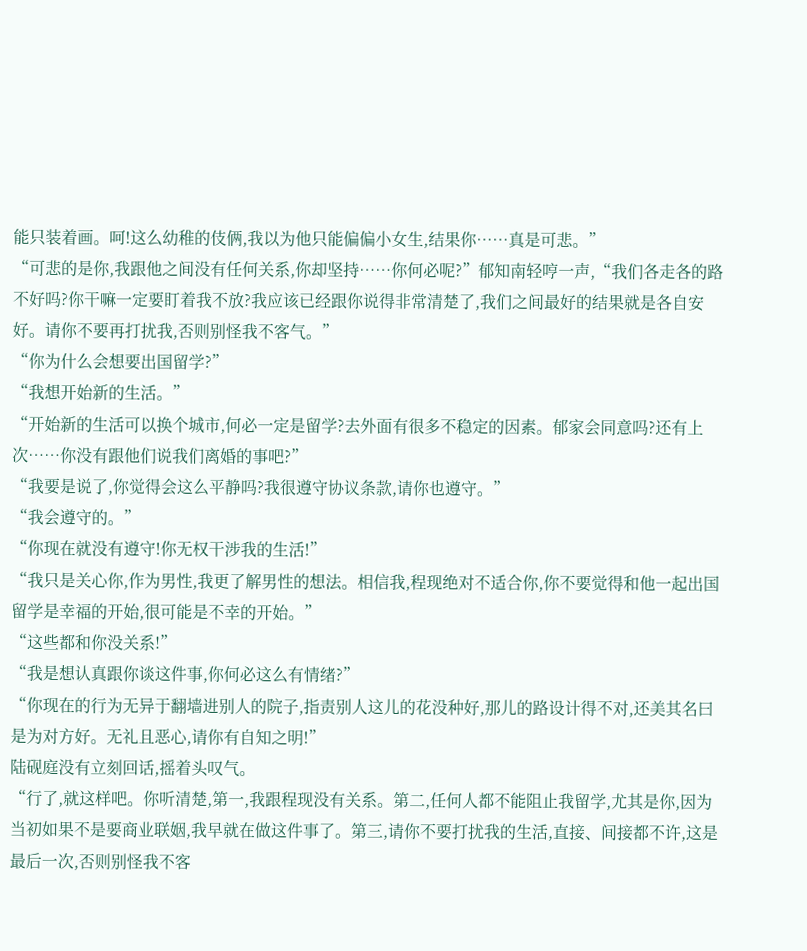能只装着画。呵!这么幼稚的伎俩,我以为他只能偏偏小女生,结果你……真是可悲。”
“可悲的是你,我跟他之间没有任何关系,你却坚持……你何必呢?”郁知南轻哼一声,“我们各走各的路不好吗?你干嘛一定要盯着我不放?我应该已经跟你说得非常清楚了,我们之间最好的结果就是各自安好。请你不要再打扰我,否则别怪我不客气。”
“你为什么会想要出国留学?”
“我想开始新的生活。”
“开始新的生活可以换个城市,何必一定是留学?去外面有很多不稳定的因素。郁家会同意吗?还有上次……你没有跟他们说我们离婚的事吧?”
“我要是说了,你觉得会这么平静吗?我很遵守协议条款,请你也遵守。”
“我会遵守的。”
“你现在就没有遵守!你无权干涉我的生活!”
“我只是关心你,作为男性,我更了解男性的想法。相信我,程现绝对不适合你,你不要觉得和他一起出国留学是幸福的开始,很可能是不幸的开始。”
“这些都和你没关系!”
“我是想认真跟你谈这件事,你何必这么有情绪?”
“你现在的行为无异于翻墙进别人的院子,指责别人这儿的花没种好,那儿的路设计得不对,还美其名曰是为对方好。无礼且恶心,请你有自知之明!”
陆砚庭没有立刻回话,摇着头叹气。
“行了,就这样吧。你听清楚,第一,我跟程现没有关系。第二,任何人都不能阻止我留学,尤其是你,因为当初如果不是要商业联姻,我早就在做这件事了。第三,请你不要打扰我的生活,直接、间接都不许,这是最后一次,否则别怪我不客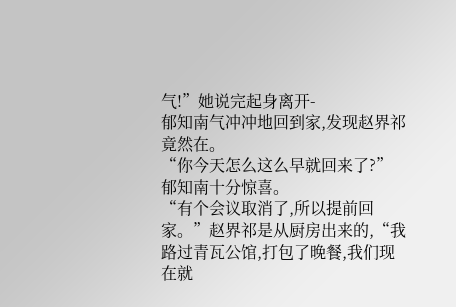气!”她说完起身离开-
郁知南气冲冲地回到家,发现赵界祁竟然在。
“你今天怎么这么早就回来了?”郁知南十分惊喜。
“有个会议取消了,所以提前回家。”赵界祁是从厨房出来的,“我路过青瓦公馆,打包了晚餐,我们现在就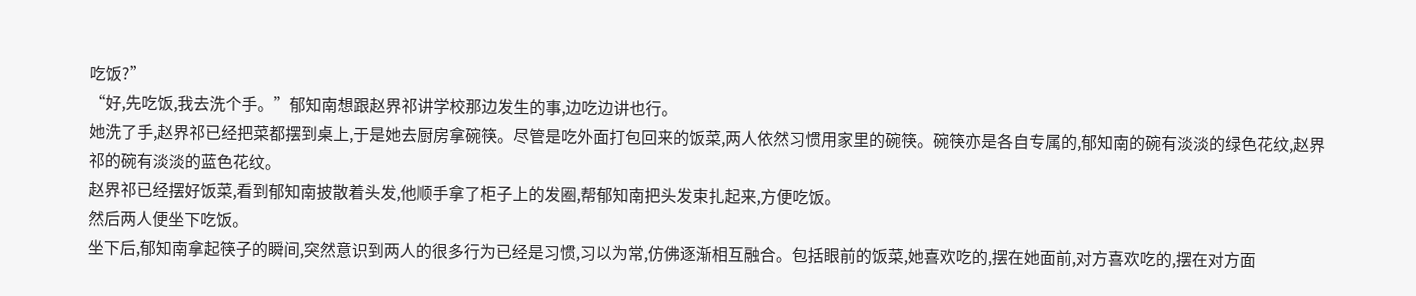吃饭?”
“好,先吃饭,我去洗个手。”郁知南想跟赵界祁讲学校那边发生的事,边吃边讲也行。
她洗了手,赵界祁已经把菜都摆到桌上,于是她去厨房拿碗筷。尽管是吃外面打包回来的饭菜,两人依然习惯用家里的碗筷。碗筷亦是各自专属的,郁知南的碗有淡淡的绿色花纹,赵界祁的碗有淡淡的蓝色花纹。
赵界祁已经摆好饭菜,看到郁知南披散着头发,他顺手拿了柜子上的发圈,帮郁知南把头发束扎起来,方便吃饭。
然后两人便坐下吃饭。
坐下后,郁知南拿起筷子的瞬间,突然意识到两人的很多行为已经是习惯,习以为常,仿佛逐渐相互融合。包括眼前的饭菜,她喜欢吃的,摆在她面前,对方喜欢吃的,摆在对方面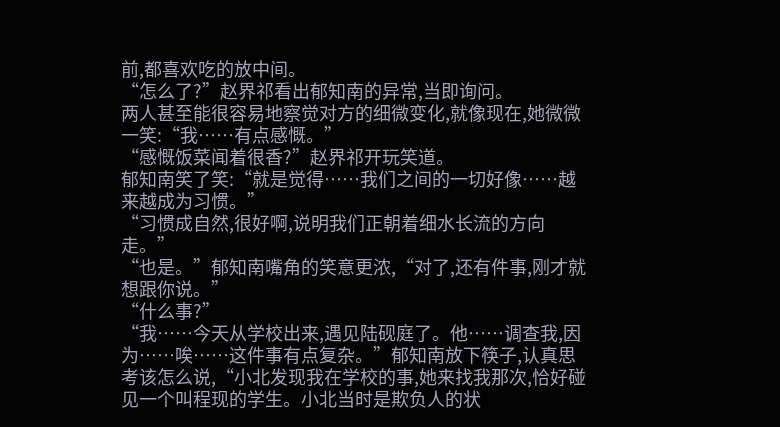前,都喜欢吃的放中间。
“怎么了?”赵界祁看出郁知南的异常,当即询问。
两人甚至能很容易地察觉对方的细微变化,就像现在,她微微一笑:“我……有点感慨。”
“感慨饭菜闻着很香?”赵界祁开玩笑道。
郁知南笑了笑:“就是觉得……我们之间的一切好像……越来越成为习惯。”
“习惯成自然,很好啊,说明我们正朝着细水长流的方向走。”
“也是。”郁知南嘴角的笑意更浓,“对了,还有件事,刚才就想跟你说。”
“什么事?”
“我……今天从学校出来,遇见陆砚庭了。他……调查我,因为……唉……这件事有点复杂。”郁知南放下筷子,认真思考该怎么说,“小北发现我在学校的事,她来找我那次,恰好碰见一个叫程现的学生。小北当时是欺负人的状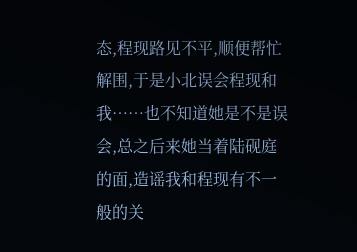态,程现路见不平,顺便帮忙解围,于是小北误会程现和我……也不知道她是不是误会,总之后来她当着陆砚庭的面,造谣我和程现有不一般的关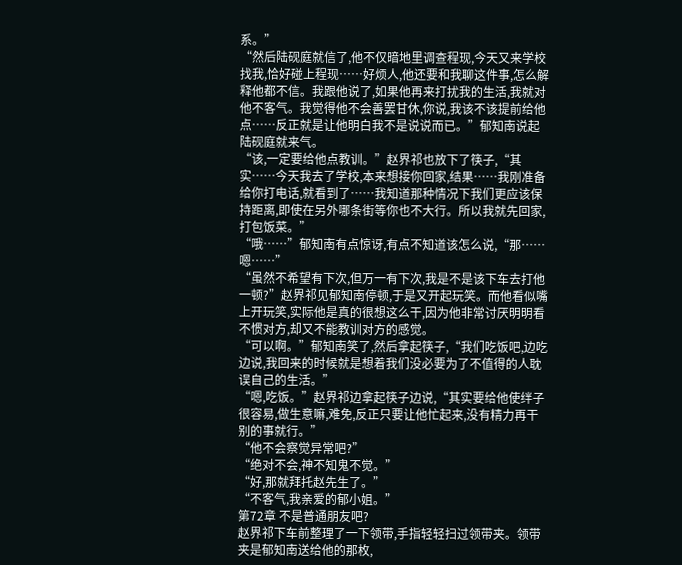系。”
“然后陆砚庭就信了,他不仅暗地里调查程现,今天又来学校找我,恰好碰上程现……好烦人,他还要和我聊这件事,怎么解释他都不信。我跟他说了,如果他再来打扰我的生活,我就对他不客气。我觉得他不会善罢甘休,你说,我该不该提前给他点……反正就是让他明白我不是说说而已。”郁知南说起陆砚庭就来气。
“该,一定要给他点教训。”赵界祁也放下了筷子,“其实……今天我去了学校,本来想接你回家,结果……我刚准备给你打电话,就看到了……我知道那种情况下我们更应该保持距离,即使在另外哪条街等你也不大行。所以我就先回家,打包饭菜。”
“哦……”郁知南有点惊讶,有点不知道该怎么说,“那……嗯……”
“虽然不希望有下次,但万一有下次,我是不是该下车去打他一顿?”赵界祁见郁知南停顿,于是又开起玩笑。而他看似嘴上开玩笑,实际他是真的很想这么干,因为他非常讨厌明明看不惯对方,却又不能教训对方的感觉。
“可以啊。”郁知南笑了,然后拿起筷子,“我们吃饭吧,边吃边说,我回来的时候就是想着我们没必要为了不值得的人耽误自己的生活。”
“嗯,吃饭。”赵界祁边拿起筷子边说,“其实要给他使绊子很容易,做生意嘛,难免,反正只要让他忙起来,没有精力再干别的事就行。”
“他不会察觉异常吧?”
“绝对不会,神不知鬼不觉。”
“好,那就拜托赵先生了。”
“不客气,我亲爱的郁小姐。”
第72章 不是普通朋友吧?
赵界祁下车前整理了一下领带,手指轻轻扫过领带夹。领带夹是郁知南送给他的那枚,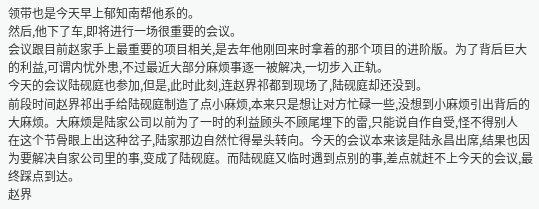领带也是今天早上郁知南帮他系的。
然后,他下了车,即将进行一场很重要的会议。
会议跟目前赵家手上最重要的项目相关,是去年他刚回来时拿着的那个项目的进阶版。为了背后巨大的利益,可谓内忧外患,不过最近大部分麻烦事逐一被解决,一切步入正轨。
今天的会议陆砚庭也参加,但是,此时此刻,连赵界祁都到现场了,陆砚庭却还没到。
前段时间赵界祁出手给陆砚庭制造了点小麻烦,本来只是想让对方忙碌一些,没想到小麻烦引出背后的大麻烦。大麻烦是陆家公司以前为了一时的利益顾头不顾尾埋下的雷,只能说自作自受,怪不得别人
在这个节骨眼上出这种岔子,陆家那边自然忙得晕头转向。今天的会议本来该是陆永昌出席,结果也因为要解决自家公司里的事,变成了陆砚庭。而陆砚庭又临时遇到点别的事,差点就赶不上今天的会议,最终踩点到达。
赵界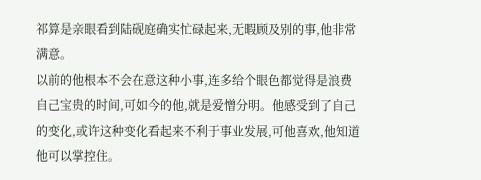祁算是亲眼看到陆砚庭确实忙碌起来,无暇顾及别的事,他非常满意。
以前的他根本不会在意这种小事,连多给个眼色都觉得是浪费自己宝贵的时间,可如今的他,就是爱憎分明。他感受到了自己的变化,或许这种变化看起来不利于事业发展,可他喜欢,他知道他可以掌控住。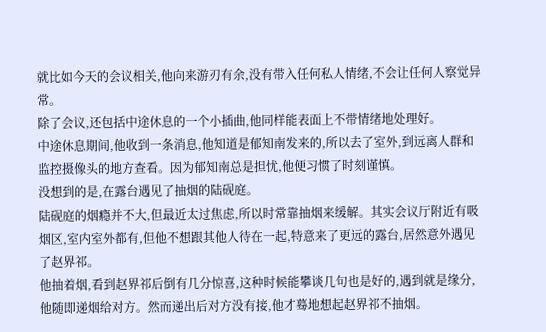就比如今天的会议相关,他向来游刃有余,没有带入任何私人情绪,不会让任何人察觉异常。
除了会议,还包括中途休息的一个小插曲,他同样能表面上不带情绪地处理好。
中途休息期间,他收到一条消息,他知道是郁知南发来的,所以去了室外,到远离人群和监控摄像头的地方查看。因为郁知南总是担忧,他便习惯了时刻谨慎。
没想到的是,在露台遇见了抽烟的陆砚庭。
陆砚庭的烟瘾并不大,但最近太过焦虑,所以时常靠抽烟来缓解。其实会议厅附近有吸烟区,室内室外都有,但他不想跟其他人待在一起,特意来了更远的露台,居然意外遇见了赵界祁。
他抽着烟,看到赵界祁后倒有几分惊喜,这种时候能攀谈几句也是好的,遇到就是缘分,他随即递烟给对方。然而递出后对方没有接,他才蓦地想起赵界祁不抽烟。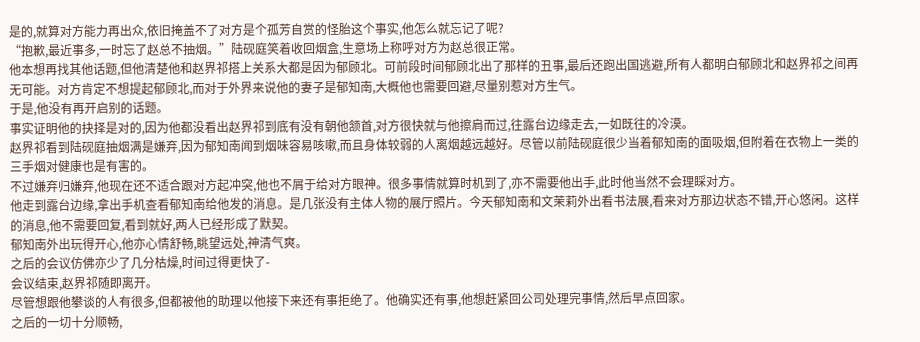是的,就算对方能力再出众,依旧掩盖不了对方是个孤芳自赏的怪胎这个事实,他怎么就忘记了呢?
“抱歉,最近事多,一时忘了赵总不抽烟。”陆砚庭笑着收回烟盒,生意场上称呼对方为赵总很正常。
他本想再找其他话题,但他清楚他和赵界祁搭上关系大都是因为郁顾北。可前段时间郁顾北出了那样的丑事,最后还跑出国逃避,所有人都明白郁顾北和赵界祁之间再无可能。对方肯定不想提起郁顾北,而对于外界来说他的妻子是郁知南,大概他也需要回避,尽量别惹对方生气。
于是,他没有再开启别的话题。
事实证明他的抉择是对的,因为他都没看出赵界祁到底有没有朝他颔首,对方很快就与他擦肩而过,往露台边缘走去,一如既往的冷漠。
赵界祁看到陆砚庭抽烟满是嫌弃,因为郁知南闻到烟味容易咳嗽,而且身体较弱的人离烟越远越好。尽管以前陆砚庭很少当着郁知南的面吸烟,但附着在衣物上一类的三手烟对健康也是有害的。
不过嫌弃归嫌弃,他现在还不适合跟对方起冲突,他也不屑于给对方眼神。很多事情就算时机到了,亦不需要他出手,此时他当然不会理睬对方。
他走到露台边缘,拿出手机查看郁知南给他发的消息。是几张没有主体人物的展厅照片。今天郁知南和文茉莉外出看书法展,看来对方那边状态不错,开心悠闲。这样的消息,他不需要回复,看到就好,两人已经形成了默契。
郁知南外出玩得开心,他亦心情舒畅,眺望远处,神清气爽。
之后的会议仿佛亦少了几分枯燥,时间过得更快了-
会议结束,赵界祁随即离开。
尽管想跟他攀谈的人有很多,但都被他的助理以他接下来还有事拒绝了。他确实还有事,他想赶紧回公司处理完事情,然后早点回家。
之后的一切十分顺畅,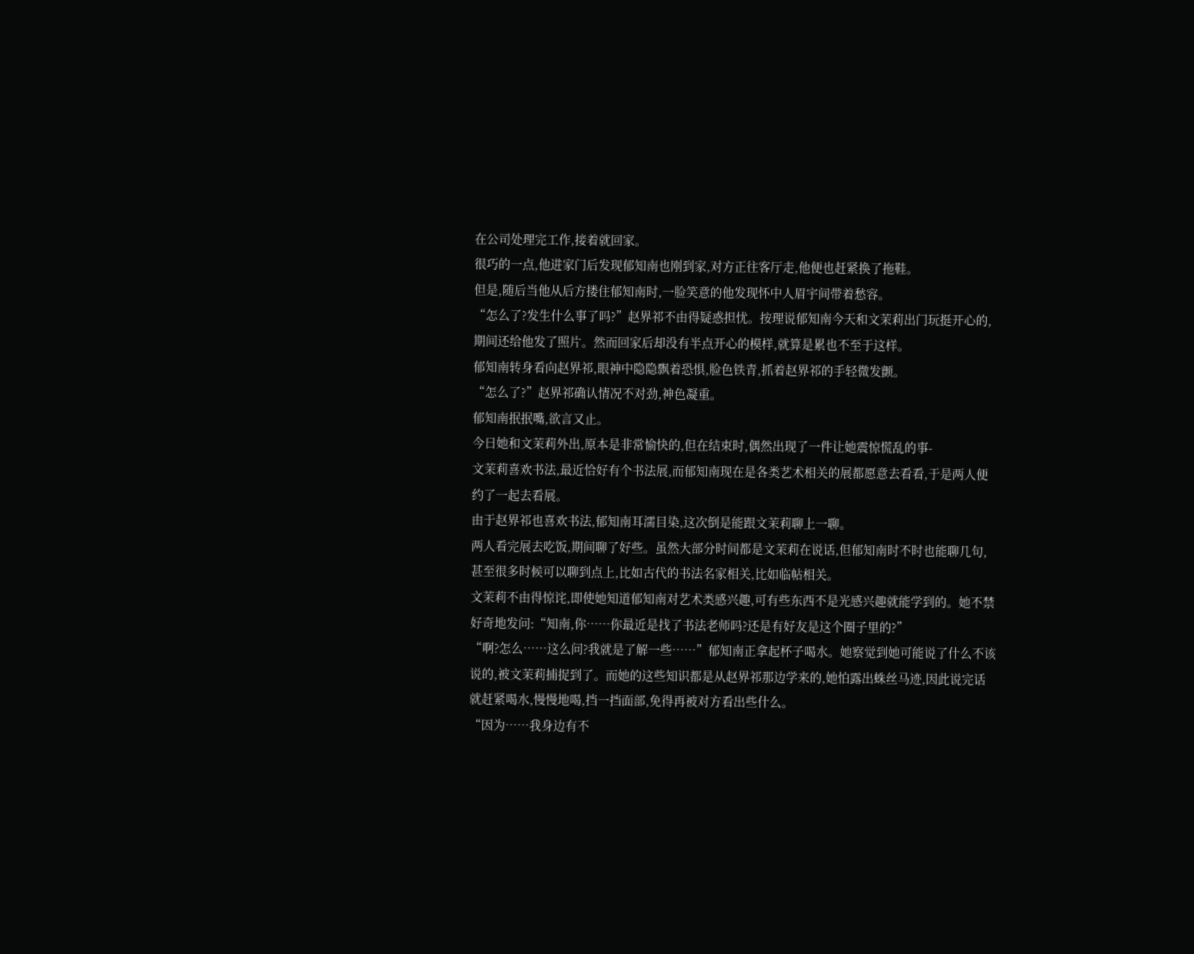在公司处理完工作,接着就回家。
很巧的一点,他进家门后发现郁知南也刚到家,对方正往客厅走,他便也赶紧换了拖鞋。
但是,随后当他从后方搂住郁知南时,一脸笑意的他发现怀中人眉宇间带着愁容。
“怎么了?发生什么事了吗?”赵界祁不由得疑惑担忧。按理说郁知南今天和文茉莉出门玩挺开心的,期间还给他发了照片。然而回家后却没有半点开心的模样,就算是累也不至于这样。
郁知南转身看向赵界祁,眼神中隐隐飘着恐惧,脸色铁青,抓着赵界祁的手轻微发颤。
“怎么了?”赵界祁确认情况不对劲,神色凝重。
郁知南抿抿嘴,欲言又止。
今日她和文茉莉外出,原本是非常愉快的,但在结束时,偶然出现了一件让她震惊慌乱的事-
文茉莉喜欢书法,最近恰好有个书法展,而郁知南现在是各类艺术相关的展都愿意去看看,于是两人便约了一起去看展。
由于赵界祁也喜欢书法,郁知南耳濡目染,这次倒是能跟文茉莉聊上一聊。
两人看完展去吃饭,期间聊了好些。虽然大部分时间都是文茉莉在说话,但郁知南时不时也能聊几句,甚至很多时候可以聊到点上,比如古代的书法名家相关,比如临帖相关。
文茉莉不由得惊诧,即使她知道郁知南对艺术类感兴趣,可有些东西不是光感兴趣就能学到的。她不禁好奇地发问:“知南,你……你最近是找了书法老师吗?还是有好友是这个圈子里的?”
“啊?怎么……这么问?我就是了解一些……”郁知南正拿起杯子喝水。她察觉到她可能说了什么不该说的,被文茉莉捕捉到了。而她的这些知识都是从赵界祁那边学来的,她怕露出蛛丝马迹,因此说完话就赶紧喝水,慢慢地喝,挡一挡面部,免得再被对方看出些什么。
“因为……我身边有不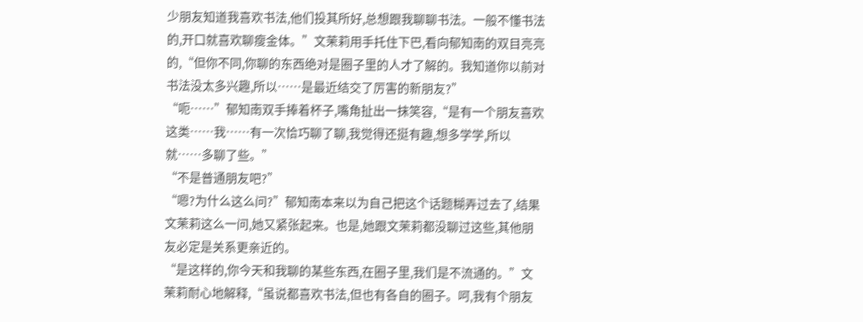少朋友知道我喜欢书法,他们投其所好,总想跟我聊聊书法。一般不懂书法的,开口就喜欢聊瘦金体。”文茉莉用手托住下巴,看向郁知南的双目亮亮的,“但你不同,你聊的东西绝对是圈子里的人才了解的。我知道你以前对书法没太多兴趣,所以……是最近结交了厉害的新朋友?”
“呃……”郁知南双手捧着杯子,嘴角扯出一抹笑容,“是有一个朋友喜欢这类……我……有一次恰巧聊了聊,我觉得还挺有趣,想多学学,所以就……多聊了些。”
“不是普通朋友吧?”
“嗯?为什么这么问?”郁知南本来以为自己把这个话题糊弄过去了,结果文茉莉这么一问,她又紧张起来。也是,她跟文茉莉都没聊过这些,其他朋友必定是关系更亲近的。
“是这样的,你今天和我聊的某些东西,在圈子里,我们是不流通的。”文茉莉耐心地解释,“虽说都喜欢书法,但也有各自的圈子。呵,我有个朋友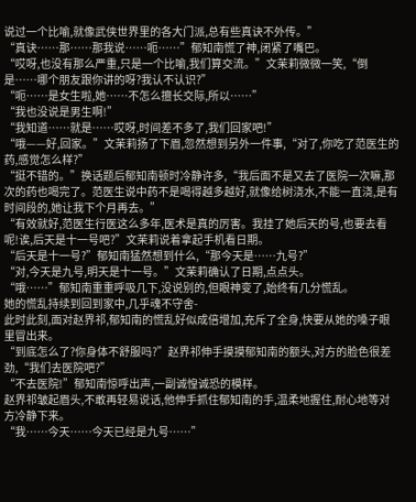说过一个比喻,就像武侠世界里的各大门派,总有些真诀不外传。”
“真诀……那……那我说……呃……”郁知南慌了神,闭紧了嘴巴。
“哎呀,也没有那么严重,只是一个比喻,我们算交流。”文茉莉微微一笑,“倒是……哪个朋友跟你讲的呀?我认不认识?”
“呃……是女生啦,她……不怎么擅长交际,所以……”
“我也没说是男生啊!”
“我知道……就是……哎呀,时间差不多了,我们回家吧!”
“哦——好,回家。”文茉莉扬了下眉,忽然想到另外一件事,“对了,你吃了范医生的药,感觉怎么样?”
“挺不错的。”换话题后郁知南顿时冷静许多,“我后面不是又去了医院一次嘛,那次的药也喝完了。范医生说中药不是喝得越多越好,就像给树浇水,不能一直浇,是有时间段的,她让我下个月再去。”
“有效就好,范医生行医这么多年,医术是真的厉害。我挂了她后天的号,也要去看呢!诶,后天是十一号吧?”文茉莉说着拿起手机看日期。
“后天是十一号?”郁知南猛然想到什么,“那今天是……九号?”
“对,今天是九号,明天是十一号。”文茉莉确认了日期,点点头。
“哦……”郁知南重重呼吸几下,没说别的,但眼神变了,始终有几分慌乱。
她的慌乱持续到回到家中,几乎魂不守舍-
此时此刻,面对赵界祁,郁知南的慌乱好似成倍增加,充斥了全身,快要从她的嗓子眼里冒出来。
“到底怎么了?你身体不舒服吗?”赵界祁伸手摸摸郁知南的额头,对方的脸色很差劲,“我们去医院吧?”
“不去医院!”郁知南惊呼出声,一副诚惶诚恐的模样。
赵界祁皱起眉头,不敢再轻易说话,他伸手抓住郁知南的手,温柔地握住,耐心地等对方冷静下来。
“我……今天……今天已经是九号……”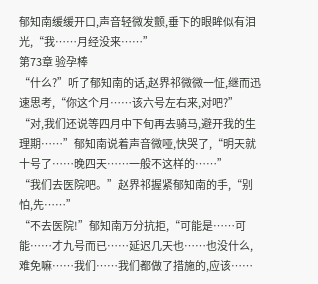郁知南缓缓开口,声音轻微发颤,垂下的眼眸似有泪光,“我……月经没来……”
第73章 验孕棒
“什么?”听了郁知南的话,赵界祁微微一怔,继而迅速思考,“你这个月……该六号左右来,对吧?”
“对,我们还说等四月中下旬再去骑马,避开我的生理期……”郁知南说着声音微哑,快哭了,“明天就十号了……晚四天……一般不这样的……”
“我们去医院吧。”赵界祁握紧郁知南的手,“别怕,先……”
“不去医院!”郁知南万分抗拒,“可能是……可能……才九号而已……延迟几天也……也没什么,难免嘛……我们……我们都做了措施的,应该……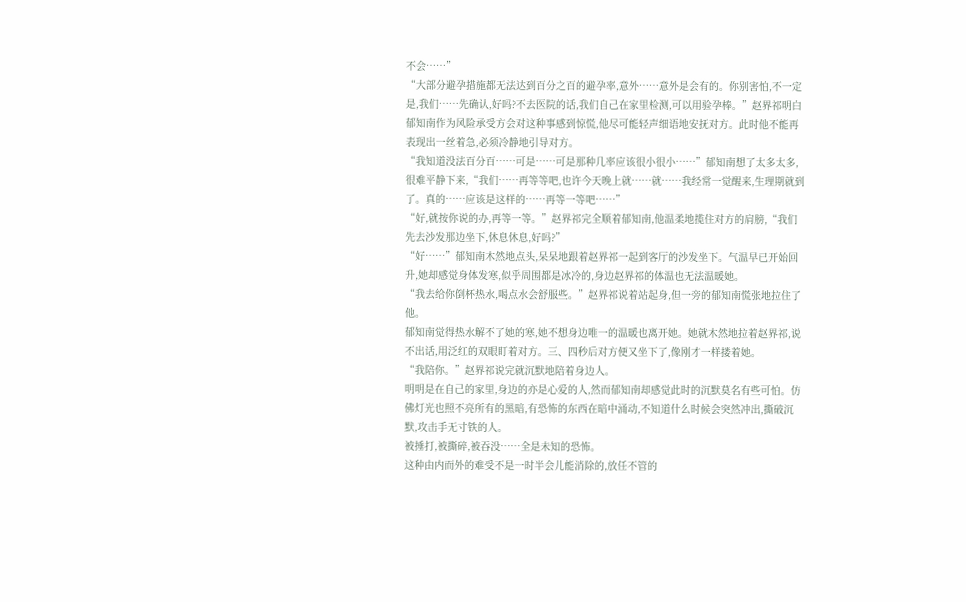不会……”
“大部分避孕措施都无法达到百分之百的避孕率,意外……意外是会有的。你别害怕,不一定是,我们……先确认,好吗?不去医院的话,我们自己在家里检测,可以用验孕棒。”赵界祁明白郁知南作为风险承受方会对这种事感到惊慌,他尽可能轻声细语地安抚对方。此时他不能再表现出一丝着急,必须冷静地引导对方。
“我知道没法百分百……可是……可是那种几率应该很小很小……”郁知南想了太多太多,很难平静下来,“我们……再等等吧,也许今天晚上就……就……我经常一觉醒来,生理期就到了。真的……应该是这样的……再等一等吧……”
“好,就按你说的办,再等一等。”赵界祁完全顺着郁知南,他温柔地揽住对方的肩膀,“我们先去沙发那边坐下,休息休息,好吗?”
“好……”郁知南木然地点头,呆呆地跟着赵界祁一起到客厅的沙发坐下。气温早已开始回升,她却感觉身体发寒,似乎周围都是冰冷的,身边赵界祁的体温也无法温暖她。
“我去给你倒杯热水,喝点水会舒服些。”赵界祁说着站起身,但一旁的郁知南慌张地拉住了他。
郁知南觉得热水解不了她的寒,她不想身边唯一的温暖也离开她。她就木然地拉着赵界祁,说不出话,用泛红的双眼盯着对方。三、四秒后对方便又坐下了,像刚才一样搂着她。
“我陪你。”赵界祁说完就沉默地陪着身边人。
明明是在自己的家里,身边的亦是心爱的人,然而郁知南却感觉此时的沉默莫名有些可怕。仿佛灯光也照不亮所有的黑暗,有恐怖的东西在暗中涌动,不知道什么时候会突然冲出,撕破沉默,攻击手无寸铁的人。
被捶打,被撕碎,被吞没……全是未知的恐怖。
这种由内而外的难受不是一时半会儿能消除的,放任不管的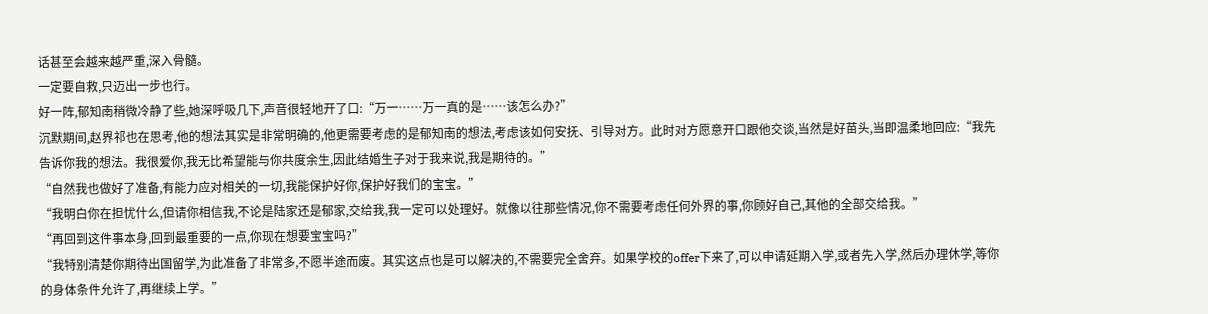话甚至会越来越严重,深入骨髓。
一定要自救,只迈出一步也行。
好一阵,郁知南稍微冷静了些,她深呼吸几下,声音很轻地开了口:“万一……万一真的是……该怎么办?”
沉默期间,赵界祁也在思考,他的想法其实是非常明确的,他更需要考虑的是郁知南的想法,考虑该如何安抚、引导对方。此时对方愿意开口跟他交谈,当然是好苗头,当即温柔地回应:“我先告诉你我的想法。我很爱你,我无比希望能与你共度余生,因此结婚生子对于我来说,我是期待的。”
“自然我也做好了准备,有能力应对相关的一切,我能保护好你,保护好我们的宝宝。”
“我明白你在担忧什么,但请你相信我,不论是陆家还是郁家,交给我,我一定可以处理好。就像以往那些情况,你不需要考虑任何外界的事,你顾好自己,其他的全部交给我。”
“再回到这件事本身,回到最重要的一点,你现在想要宝宝吗?”
“我特别清楚你期待出国留学,为此准备了非常多,不愿半途而废。其实这点也是可以解决的,不需要完全舍弃。如果学校的offer下来了,可以申请延期入学,或者先入学,然后办理休学,等你的身体条件允许了,再继续上学。”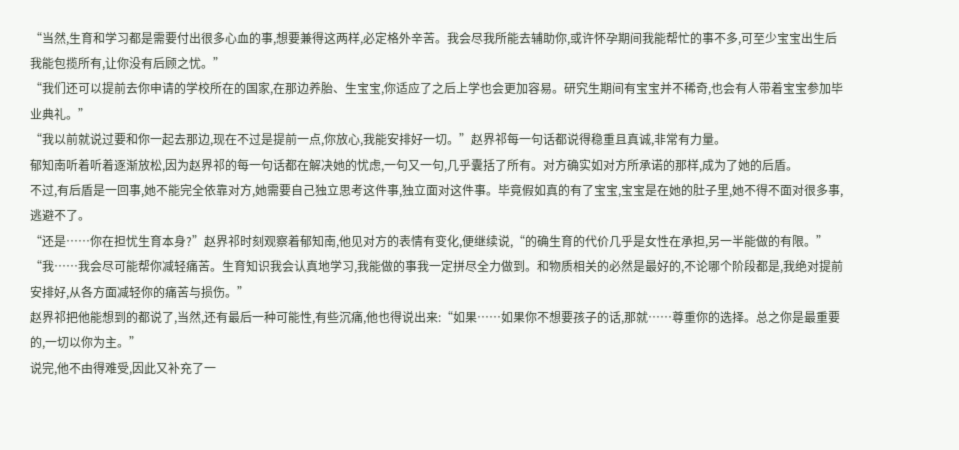“当然,生育和学习都是需要付出很多心血的事,想要兼得这两样,必定格外辛苦。我会尽我所能去辅助你,或许怀孕期间我能帮忙的事不多,可至少宝宝出生后我能包揽所有,让你没有后顾之忧。”
“我们还可以提前去你申请的学校所在的国家,在那边养胎、生宝宝,你适应了之后上学也会更加容易。研究生期间有宝宝并不稀奇,也会有人带着宝宝参加毕业典礼。”
“我以前就说过要和你一起去那边,现在不过是提前一点,你放心,我能安排好一切。”赵界祁每一句话都说得稳重且真诚,非常有力量。
郁知南听着听着逐渐放松,因为赵界祁的每一句话都在解决她的忧虑,一句又一句,几乎囊括了所有。对方确实如对方所承诺的那样,成为了她的后盾。
不过,有后盾是一回事,她不能完全依靠对方,她需要自己独立思考这件事,独立面对这件事。毕竟假如真的有了宝宝,宝宝是在她的肚子里,她不得不面对很多事,逃避不了。
“还是……你在担忧生育本身?”赵界祁时刻观察着郁知南,他见对方的表情有变化,便继续说,“的确生育的代价几乎是女性在承担,另一半能做的有限。”
“我……我会尽可能帮你减轻痛苦。生育知识我会认真地学习,我能做的事我一定拼尽全力做到。和物质相关的必然是最好的,不论哪个阶段都是,我绝对提前安排好,从各方面减轻你的痛苦与损伤。”
赵界祁把他能想到的都说了,当然,还有最后一种可能性,有些沉痛,他也得说出来:“如果……如果你不想要孩子的话,那就……尊重你的选择。总之你是最重要的,一切以你为主。”
说完,他不由得难受,因此又补充了一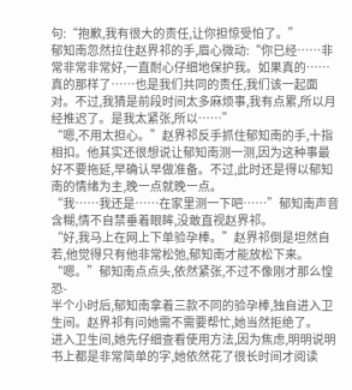句:“抱歉,我有很大的责任,让你担惊受怕了。”
郁知南忽然拉住赵界祁的手,眉心微动:“你已经……非常非常非常好,一直耐心仔细地保护我。如果真的……真的那样了……也是我们共同的责任,我们该一起面对。不过,我猜是前段时间太多麻烦事,我有点累,所以月经推迟了。是我太紧张,所以……”
“嗯,不用太担心。”赵界祁反手抓住郁知南的手,十指相扣。他其实还很想说让郁知南测一测,因为这种事最好不要拖延,早确认早做准备。不过,此时还是得以郁知南的情绪为主,晚一点就晚一点。
“我……我还是……在家里测一下吧……”郁知南声音含糊,情不自禁垂着眼眸,没敢直视赵界祁。
“好,我马上在网上下单验孕棒。”赵界祁倒是坦然自若,他觉得只有他非常松弛,郁知南才能放松下来。
“嗯。”郁知南点点头,依然紧张,不过不像刚才那么惶恐-
半个小时后,郁知南拿着三款不同的验孕棒,独自进入卫生间。赵界祁有问她需不需要帮忙,她当然拒绝了。
进入卫生间,她先仔细查看使用方法,因为焦虑,明明说明书上都是非常简单的字,她依然花了很长时间才阅读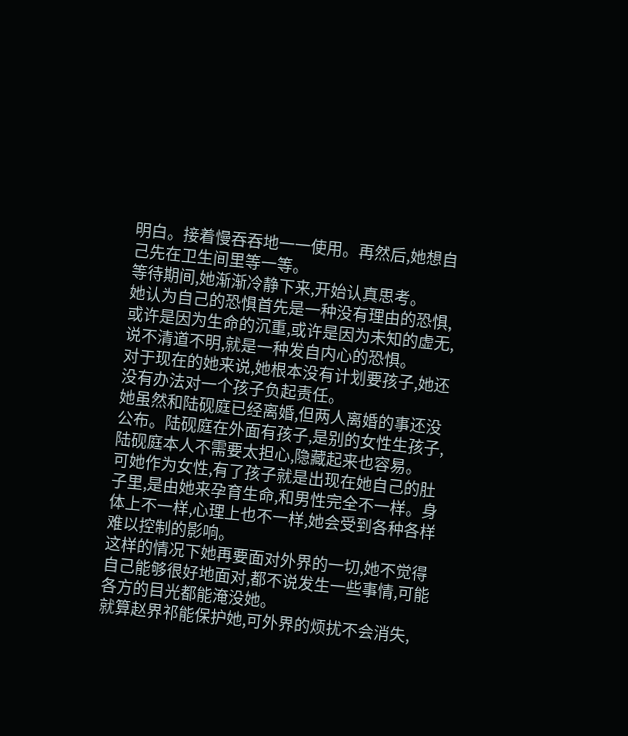明白。接着慢吞吞地一一使用。再然后,她想自己先在卫生间里等一等。
等待期间,她渐渐冷静下来,开始认真思考。
她认为自己的恐惧首先是一种没有理由的恐惧,或许是因为生命的沉重,或许是因为未知的虚无,说不清道不明,就是一种发自内心的恐惧。
对于现在的她来说,她根本没有计划要孩子,她还没有办法对一个孩子负起责任。
她虽然和陆砚庭已经离婚,但两人离婚的事还没公布。陆砚庭在外面有孩子,是别的女性生孩子,陆砚庭本人不需要太担心,隐藏起来也容易。
可她作为女性,有了孩子就是出现在她自己的肚子里,是由她来孕育生命,和男性完全不一样。身体上不一样,心理上也不一样,她会受到各种各样难以控制的影响。
这样的情况下她再要面对外界的一切,她不觉得自己能够很好地面对,都不说发生一些事情,可能各方的目光都能淹没她。
就算赵界祁能保护她,可外界的烦扰不会消失,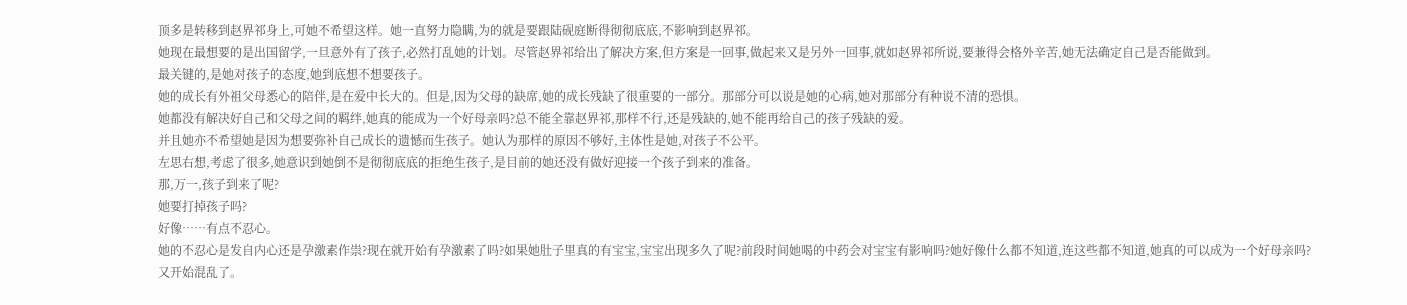顶多是转移到赵界祁身上,可她不希望这样。她一直努力隐瞒,为的就是要跟陆砚庭断得彻彻底底,不影响到赵界祁。
她现在最想要的是出国留学,一旦意外有了孩子,必然打乱她的计划。尽管赵界祁给出了解决方案,但方案是一回事,做起来又是另外一回事,就如赵界祁所说,要兼得会格外辛苦,她无法确定自己是否能做到。
最关键的,是她对孩子的态度,她到底想不想要孩子。
她的成长有外祖父母悉心的陪伴,是在爱中长大的。但是,因为父母的缺席,她的成长残缺了很重要的一部分。那部分可以说是她的心病,她对那部分有种说不清的恐惧。
她都没有解决好自己和父母之间的羁绊,她真的能成为一个好母亲吗?总不能全靠赵界祁,那样不行,还是残缺的,她不能再给自己的孩子残缺的爱。
并且她亦不希望她是因为想要弥补自己成长的遗憾而生孩子。她认为那样的原因不够好,主体性是她,对孩子不公平。
左思右想,考虑了很多,她意识到她倒不是彻彻底底的拒绝生孩子,是目前的她还没有做好迎接一个孩子到来的准备。
那,万一,孩子到来了呢?
她要打掉孩子吗?
好像……有点不忍心。
她的不忍心是发自内心还是孕激素作祟?现在就开始有孕激素了吗?如果她肚子里真的有宝宝,宝宝出现多久了呢?前段时间她喝的中药会对宝宝有影响吗?她好像什么都不知道,连这些都不知道,她真的可以成为一个好母亲吗?
又开始混乱了。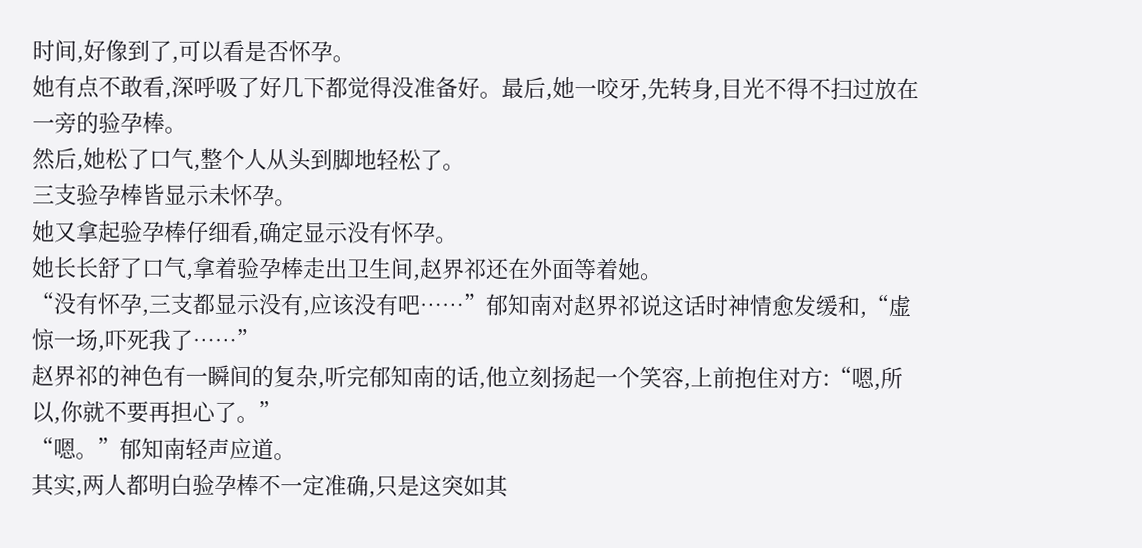时间,好像到了,可以看是否怀孕。
她有点不敢看,深呼吸了好几下都觉得没准备好。最后,她一咬牙,先转身,目光不得不扫过放在一旁的验孕棒。
然后,她松了口气,整个人从头到脚地轻松了。
三支验孕棒皆显示未怀孕。
她又拿起验孕棒仔细看,确定显示没有怀孕。
她长长舒了口气,拿着验孕棒走出卫生间,赵界祁还在外面等着她。
“没有怀孕,三支都显示没有,应该没有吧……”郁知南对赵界祁说这话时神情愈发缓和,“虚惊一场,吓死我了……”
赵界祁的神色有一瞬间的复杂,听完郁知南的话,他立刻扬起一个笑容,上前抱住对方:“嗯,所以,你就不要再担心了。”
“嗯。”郁知南轻声应道。
其实,两人都明白验孕棒不一定准确,只是这突如其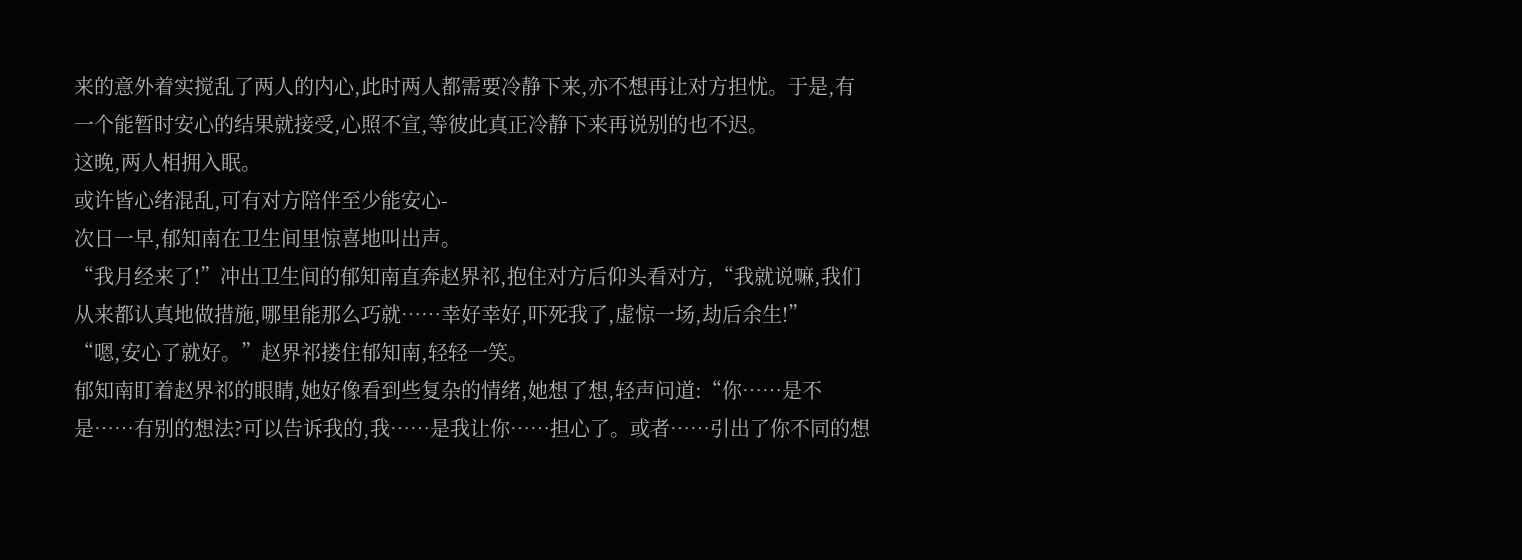来的意外着实搅乱了两人的内心,此时两人都需要冷静下来,亦不想再让对方担忧。于是,有一个能暂时安心的结果就接受,心照不宣,等彼此真正冷静下来再说别的也不迟。
这晚,两人相拥入眠。
或许皆心绪混乱,可有对方陪伴至少能安心-
次日一早,郁知南在卫生间里惊喜地叫出声。
“我月经来了!”冲出卫生间的郁知南直奔赵界祁,抱住对方后仰头看对方,“我就说嘛,我们从来都认真地做措施,哪里能那么巧就……幸好幸好,吓死我了,虚惊一场,劫后余生!”
“嗯,安心了就好。”赵界祁搂住郁知南,轻轻一笑。
郁知南盯着赵界祁的眼睛,她好像看到些复杂的情绪,她想了想,轻声问道:“你……是不是……有别的想法?可以告诉我的,我……是我让你……担心了。或者……引出了你不同的想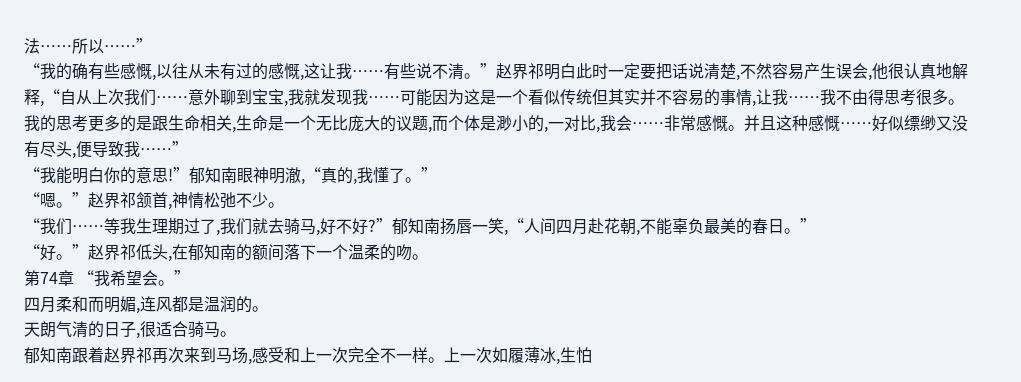法……所以……”
“我的确有些感慨,以往从未有过的感慨,这让我……有些说不清。”赵界祁明白此时一定要把话说清楚,不然容易产生误会,他很认真地解释,“自从上次我们……意外聊到宝宝,我就发现我……可能因为这是一个看似传统但其实并不容易的事情,让我……我不由得思考很多。我的思考更多的是跟生命相关,生命是一个无比庞大的议题,而个体是渺小的,一对比,我会……非常感慨。并且这种感慨……好似缥缈又没有尽头,便导致我……”
“我能明白你的意思!”郁知南眼神明澈,“真的,我懂了。”
“嗯。”赵界祁颔首,神情松弛不少。
“我们……等我生理期过了,我们就去骑马,好不好?”郁知南扬唇一笑,“人间四月赴花朝,不能辜负最美的春日。”
“好。”赵界祁低头,在郁知南的额间落下一个温柔的吻。
第74章 “我希望会。”
四月柔和而明媚,连风都是温润的。
天朗气清的日子,很适合骑马。
郁知南跟着赵界祁再次来到马场,感受和上一次完全不一样。上一次如履薄冰,生怕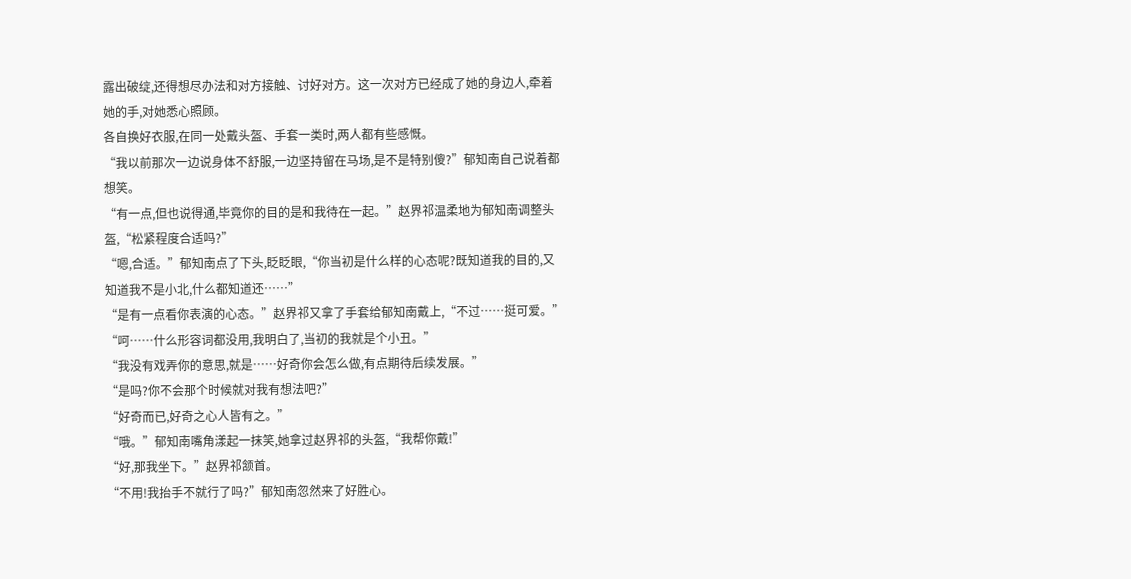露出破绽,还得想尽办法和对方接触、讨好对方。这一次对方已经成了她的身边人,牵着她的手,对她悉心照顾。
各自换好衣服,在同一处戴头盔、手套一类时,两人都有些感慨。
“我以前那次一边说身体不舒服,一边坚持留在马场,是不是特别傻?”郁知南自己说着都想笑。
“有一点,但也说得通,毕竟你的目的是和我待在一起。”赵界祁温柔地为郁知南调整头盔,“松紧程度合适吗?”
“嗯,合适。”郁知南点了下头,眨眨眼,“你当初是什么样的心态呢?既知道我的目的,又知道我不是小北,什么都知道还……”
“是有一点看你表演的心态。”赵界祁又拿了手套给郁知南戴上,“不过……挺可爱。”
“呵……什么形容词都没用,我明白了,当初的我就是个小丑。”
“我没有戏弄你的意思,就是……好奇你会怎么做,有点期待后续发展。”
“是吗?你不会那个时候就对我有想法吧?”
“好奇而已,好奇之心人皆有之。”
“哦。”郁知南嘴角漾起一抹笑,她拿过赵界祁的头盔,“我帮你戴!”
“好,那我坐下。”赵界祁颔首。
“不用!我抬手不就行了吗?”郁知南忽然来了好胜心。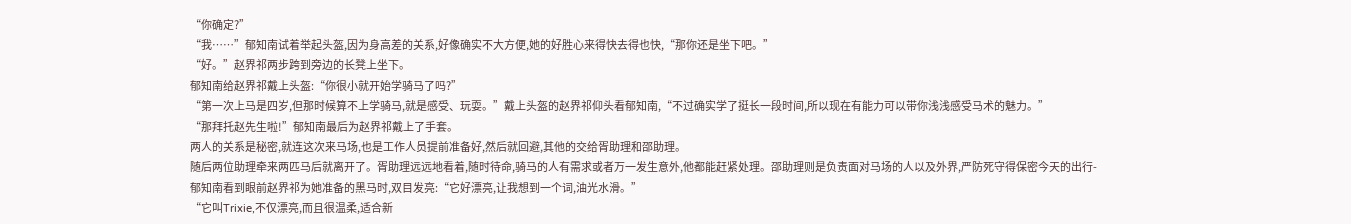“你确定?”
“我……”郁知南试着举起头盔,因为身高差的关系,好像确实不大方便,她的好胜心来得快去得也快,“那你还是坐下吧。”
“好。”赵界祁两步跨到旁边的长凳上坐下。
郁知南给赵界祁戴上头盔:“你很小就开始学骑马了吗?”
“第一次上马是四岁,但那时候算不上学骑马,就是感受、玩耍。”戴上头盔的赵界祁仰头看郁知南,“不过确实学了挺长一段时间,所以现在有能力可以带你浅浅感受马术的魅力。”
“那拜托赵先生啦!”郁知南最后为赵界祁戴上了手套。
两人的关系是秘密,就连这次来马场,也是工作人员提前准备好,然后就回避,其他的交给胥助理和邵助理。
随后两位助理牵来两匹马后就离开了。胥助理远远地看着,随时待命,骑马的人有需求或者万一发生意外,他都能赶紧处理。邵助理则是负责面对马场的人以及外界,严防死守得保密今天的出行-
郁知南看到眼前赵界祁为她准备的黑马时,双目发亮:“它好漂亮,让我想到一个词,油光水滑。”
“它叫Trixie,不仅漂亮,而且很温柔,适合新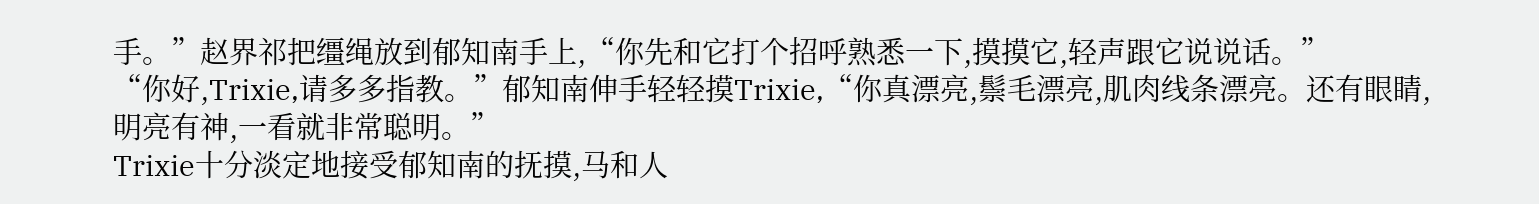手。”赵界祁把缰绳放到郁知南手上,“你先和它打个招呼熟悉一下,摸摸它,轻声跟它说说话。”
“你好,Trixie,请多多指教。”郁知南伸手轻轻摸Trixie,“你真漂亮,鬃毛漂亮,肌肉线条漂亮。还有眼睛,明亮有神,一看就非常聪明。”
Trixie十分淡定地接受郁知南的抚摸,马和人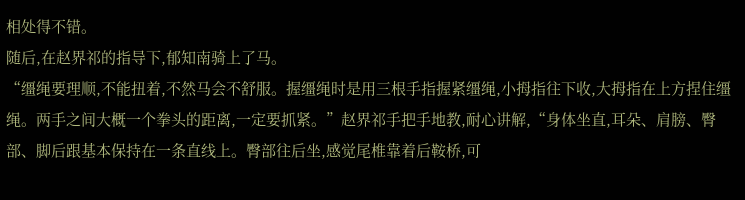相处得不错。
随后,在赵界祁的指导下,郁知南骑上了马。
“缰绳要理顺,不能扭着,不然马会不舒服。握缰绳时是用三根手指握紧缰绳,小拇指往下收,大拇指在上方捏住缰绳。两手之间大概一个拳头的距离,一定要抓紧。”赵界祁手把手地教,耐心讲解,“身体坐直,耳朵、肩膀、臀部、脚后跟基本保持在一条直线上。臀部往后坐,感觉尾椎靠着后鞍桥,可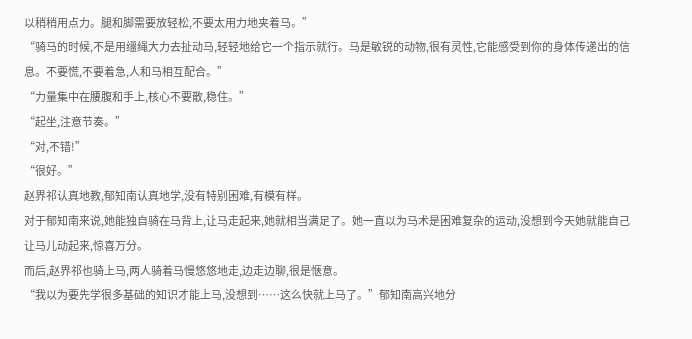以稍稍用点力。腿和脚需要放轻松,不要太用力地夹着马。”
“骑马的时候,不是用缰绳大力去扯动马,轻轻地给它一个指示就行。马是敏锐的动物,很有灵性,它能感受到你的身体传递出的信息。不要慌,不要着急,人和马相互配合。”
“力量集中在腰腹和手上,核心不要散,稳住。”
“起坐,注意节奏。”
“对,不错!”
“很好。”
赵界祁认真地教,郁知南认真地学,没有特别困难,有模有样。
对于郁知南来说,她能独自骑在马背上,让马走起来,她就相当满足了。她一直以为马术是困难复杂的运动,没想到今天她就能自己让马儿动起来,惊喜万分。
而后,赵界祁也骑上马,两人骑着马慢悠悠地走,边走边聊,很是惬意。
“我以为要先学很多基础的知识才能上马,没想到……这么快就上马了。”郁知南高兴地分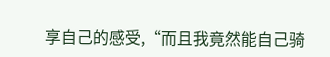享自己的感受,“而且我竟然能自己骑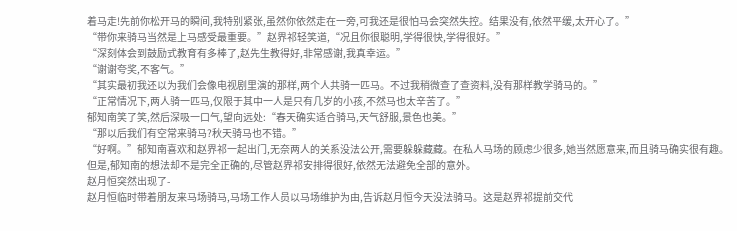着马走!先前你松开马的瞬间,我特别紧张,虽然你依然走在一旁,可我还是很怕马会突然失控。结果没有,依然平缓,太开心了。”
“带你来骑马当然是上马感受最重要。”赵界祁轻笑道,“况且你很聪明,学得很快,学得很好。”
“深刻体会到鼓励式教育有多棒了,赵先生教得好,非常感谢,我真幸运。”
“谢谢夸奖,不客气。”
“其实最初我还以为我们会像电视剧里演的那样,两个人共骑一匹马。不过我稍微查了查资料,没有那样教学骑马的。”
“正常情况下,两人骑一匹马,仅限于其中一人是只有几岁的小孩,不然马也太辛苦了。”
郁知南笑了笑,然后深吸一口气,望向远处:“春天确实适合骑马,天气舒服,景色也美。”
“那以后我们有空常来骑马?秋天骑马也不错。”
“好啊。”郁知南喜欢和赵界祁一起出门,无奈两人的关系没法公开,需要躲躲藏藏。在私人马场的顾虑少很多,她当然愿意来,而且骑马确实很有趣。
但是,郁知南的想法却不是完全正确的,尽管赵界祁安排得很好,依然无法避免全部的意外。
赵月恒突然出现了-
赵月恒临时带着朋友来马场骑马,马场工作人员以马场维护为由,告诉赵月恒今天没法骑马。这是赵界祁提前交代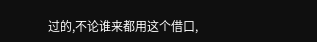过的,不论谁来都用这个借口,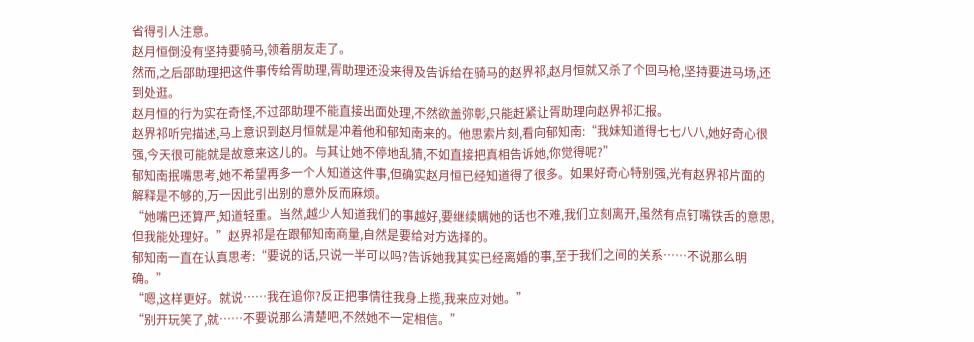省得引人注意。
赵月恒倒没有坚持要骑马,领着朋友走了。
然而,之后邵助理把这件事传给胥助理,胥助理还没来得及告诉给在骑马的赵界祁,赵月恒就又杀了个回马枪,坚持要进马场,还到处逛。
赵月恒的行为实在奇怪,不过邵助理不能直接出面处理,不然欲盖弥彰,只能赶紧让胥助理向赵界祁汇报。
赵界祁听完描述,马上意识到赵月恒就是冲着他和郁知南来的。他思索片刻,看向郁知南:“我妹知道得七七八八,她好奇心很强,今天很可能就是故意来这儿的。与其让她不停地乱猜,不如直接把真相告诉她,你觉得呢?”
郁知南抿嘴思考,她不希望再多一个人知道这件事,但确实赵月恒已经知道得了很多。如果好奇心特别强,光有赵界祁片面的解释是不够的,万一因此引出别的意外反而麻烦。
“她嘴巴还算严,知道轻重。当然,越少人知道我们的事越好,要继续瞒她的话也不难,我们立刻离开,虽然有点钉嘴铁舌的意思,但我能处理好。”赵界祁是在跟郁知南商量,自然是要给对方选择的。
郁知南一直在认真思考:“要说的话,只说一半可以吗?告诉她我其实已经离婚的事,至于我们之间的关系……不说那么明确。”
“嗯,这样更好。就说……我在追你?反正把事情往我身上揽,我来应对她。”
“别开玩笑了,就……不要说那么清楚吧,不然她不一定相信。”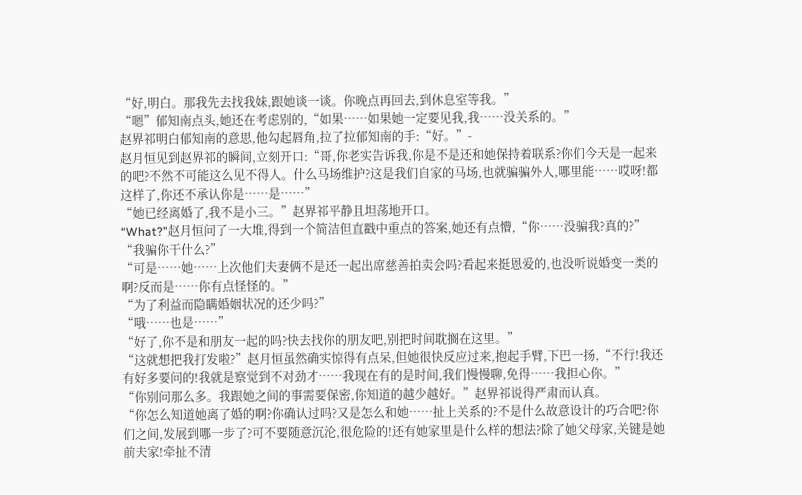“好,明白。那我先去找我妹,跟她谈一谈。你晚点再回去,到休息室等我。”
“嗯”郁知南点头,她还在考虑别的,“如果……如果她一定要见我,我……没关系的。”
赵界祁明白郁知南的意思,他勾起唇角,拉了拉郁知南的手:“好。”-
赵月恒见到赵界祁的瞬间,立刻开口:“哥,你老实告诉我,你是不是还和她保持着联系?你们今天是一起来的吧?不然不可能这么见不得人。什么马场维护?这是我们自家的马场,也就骗骗外人,哪里能……哎呀!都这样了,你还不承认你是……是……”
“她已经离婚了,我不是小三。”赵界祁平静且坦荡地开口。
“What?”赵月恒问了一大堆,得到一个简洁但直戳中重点的答案,她还有点懵,“你……没骗我?真的?”
“我骗你干什么?”
“可是……她……上次他们夫妻俩不是还一起出席慈善拍卖会吗?看起来挺恩爱的,也没听说婚变一类的啊?反而是……你有点怪怪的。”
“为了利益而隐瞒婚姻状况的还少吗?”
“哦……也是……”
“好了,你不是和朋友一起的吗?快去找你的朋友吧,别把时间耽搁在这里。”
“这就想把我打发啦?”赵月恒虽然确实惊得有点呆,但她很快反应过来,抱起手臂,下巴一扬,“不行!我还有好多要问的!我就是察觉到不对劲才……我现在有的是时间,我们慢慢聊,免得……我担心你。”
“你别问那么多。我跟她之间的事需要保密,你知道的越少越好。”赵界祁说得严肃而认真。
“你怎么知道她离了婚的啊?你确认过吗?又是怎么和她……扯上关系的?不是什么故意设计的巧合吧?你们之间,发展到哪一步了?可不要随意沉沦,很危险的!还有她家里是什么样的想法?除了她父母家,关键是她前夫家!牵扯不清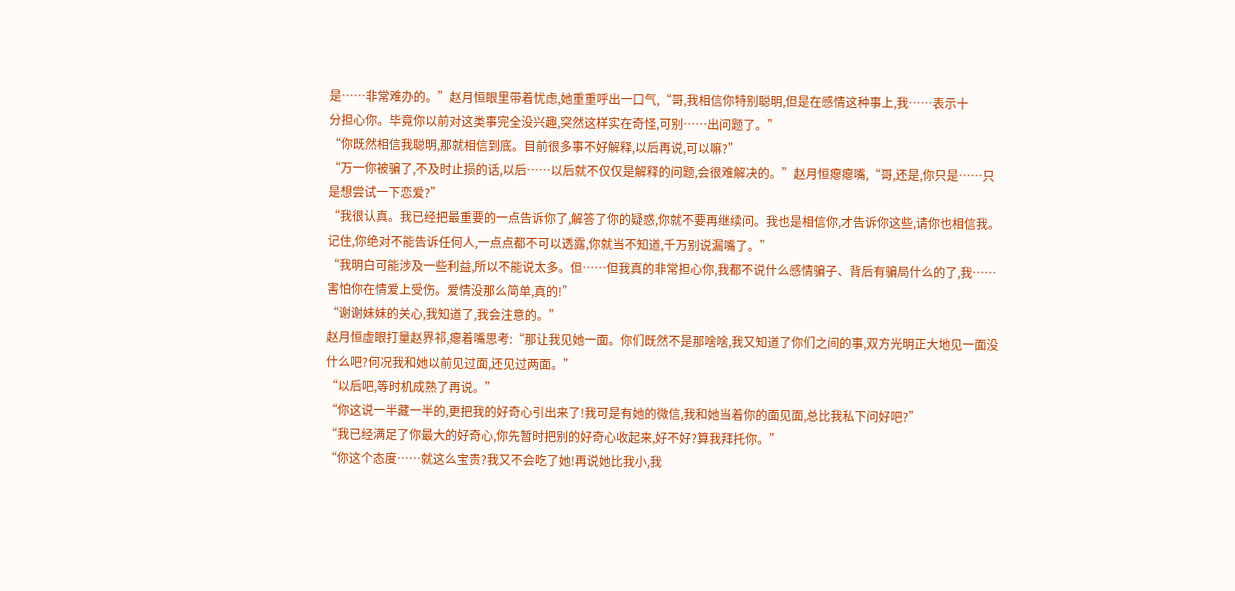是……非常难办的。”赵月恒眼里带着忧虑,她重重呼出一口气,“哥,我相信你特别聪明,但是在感情这种事上,我……表示十
分担心你。毕竟你以前对这类事完全没兴趣,突然这样实在奇怪,可别……出问题了。”
“你既然相信我聪明,那就相信到底。目前很多事不好解释,以后再说,可以嘛?”
“万一你被骗了,不及时止损的话,以后……以后就不仅仅是解释的问题,会很难解决的。”赵月恒瘪瘪嘴,“哥,还是,你只是……只是想尝试一下恋爱?”
“我很认真。我已经把最重要的一点告诉你了,解答了你的疑惑,你就不要再继续问。我也是相信你,才告诉你这些,请你也相信我。记住,你绝对不能告诉任何人,一点点都不可以透露,你就当不知道,千万别说漏嘴了。”
“我明白可能涉及一些利益,所以不能说太多。但……但我真的非常担心你,我都不说什么感情骗子、背后有骗局什么的了,我……害怕你在情爱上受伤。爱情没那么简单,真的!”
“谢谢妹妹的关心,我知道了,我会注意的。”
赵月恒虚眼打量赵界祁,瘪着嘴思考:“那让我见她一面。你们既然不是那啥啥,我又知道了你们之间的事,双方光明正大地见一面没什么吧?何况我和她以前见过面,还见过两面。”
“以后吧,等时机成熟了再说。”
“你这说一半藏一半的,更把我的好奇心引出来了!我可是有她的微信,我和她当着你的面见面,总比我私下问好吧?”
“我已经满足了你最大的好奇心,你先暂时把别的好奇心收起来,好不好?算我拜托你。”
“你这个态度……就这么宝贵?我又不会吃了她!再说她比我小,我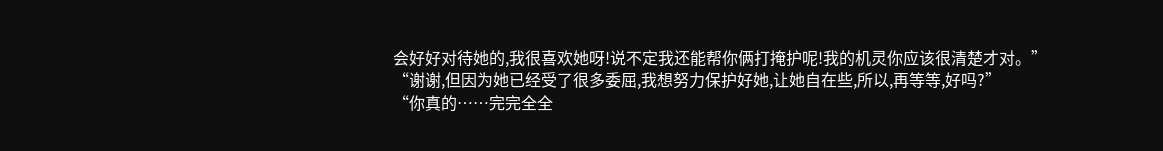会好好对待她的,我很喜欢她呀!说不定我还能帮你俩打掩护呢!我的机灵你应该很清楚才对。”
“谢谢,但因为她已经受了很多委屈,我想努力保护好她,让她自在些,所以,再等等,好吗?”
“你真的……完完全全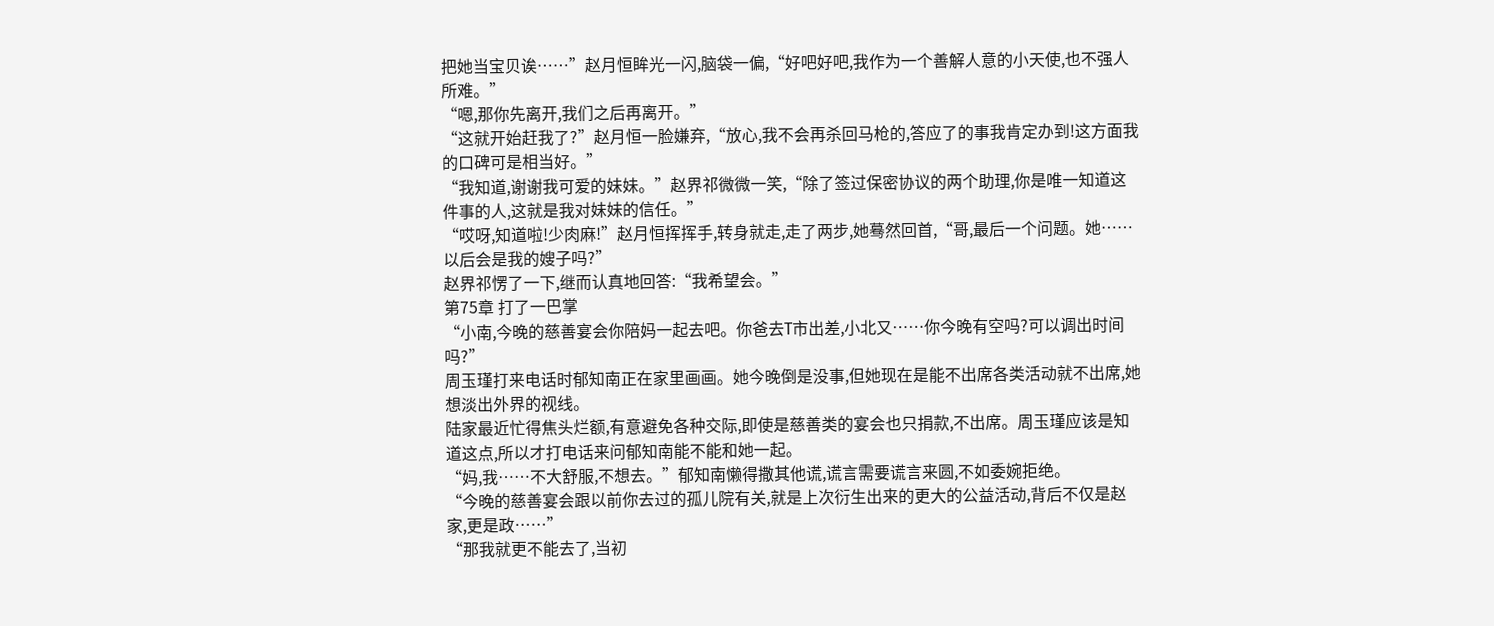把她当宝贝诶……”赵月恒眸光一闪,脑袋一偏,“好吧好吧,我作为一个善解人意的小天使,也不强人所难。”
“嗯,那你先离开,我们之后再离开。”
“这就开始赶我了?”赵月恒一脸嫌弃,“放心,我不会再杀回马枪的,答应了的事我肯定办到!这方面我的口碑可是相当好。”
“我知道,谢谢我可爱的妹妹。”赵界祁微微一笑,“除了签过保密协议的两个助理,你是唯一知道这件事的人,这就是我对妹妹的信任。”
“哎呀,知道啦!少肉麻!”赵月恒挥挥手,转身就走,走了两步,她蓦然回首,“哥,最后一个问题。她……以后会是我的嫂子吗?”
赵界祁愣了一下,继而认真地回答:“我希望会。”
第75章 打了一巴掌
“小南,今晚的慈善宴会你陪妈一起去吧。你爸去T市出差,小北又……你今晚有空吗?可以调出时间吗?”
周玉瑾打来电话时郁知南正在家里画画。她今晚倒是没事,但她现在是能不出席各类活动就不出席,她想淡出外界的视线。
陆家最近忙得焦头烂额,有意避免各种交际,即使是慈善类的宴会也只捐款,不出席。周玉瑾应该是知道这点,所以才打电话来问郁知南能不能和她一起。
“妈,我……不大舒服,不想去。”郁知南懒得撒其他谎,谎言需要谎言来圆,不如委婉拒绝。
“今晚的慈善宴会跟以前你去过的孤儿院有关,就是上次衍生出来的更大的公益活动,背后不仅是赵家,更是政……”
“那我就更不能去了,当初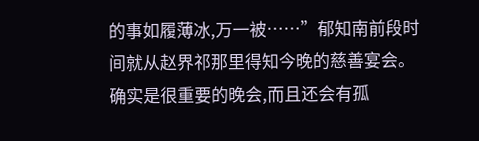的事如履薄冰,万一被……”郁知南前段时间就从赵界祁那里得知今晚的慈善宴会。确实是很重要的晚会,而且还会有孤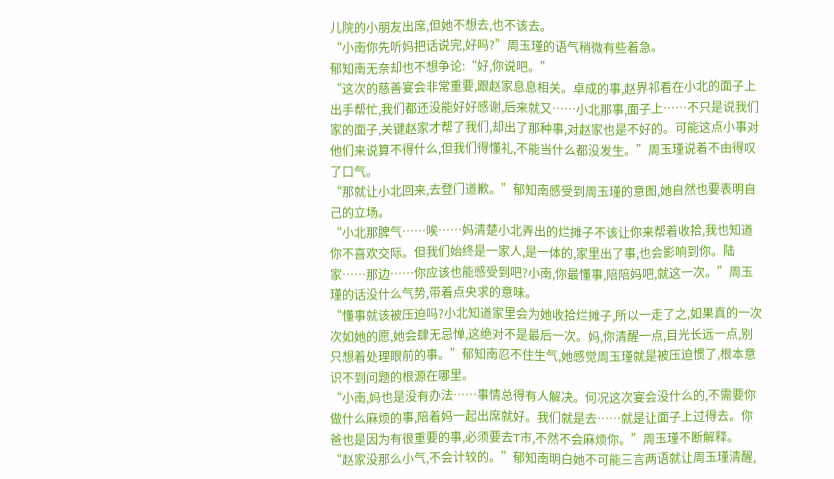儿院的小朋友出席,但她不想去,也不该去。
“小南你先听妈把话说完,好吗?”周玉瑾的语气稍微有些着急。
郁知南无奈却也不想争论:“好,你说吧。”
“这次的慈善宴会非常重要,跟赵家息息相关。卓成的事,赵界祁看在小北的面子上出手帮忙,我们都还没能好好感谢,后来就又……小北那事,面子上……不只是说我们家的面子,关键赵家才帮了我们,却出了那种事,对赵家也是不好的。可能这点小事对他们来说算不得什么,但我们得懂礼,不能当什么都没发生。”周玉瑾说着不由得叹了口气。
“那就让小北回来,去登门道歉。”郁知南感受到周玉瑾的意图,她自然也要表明自己的立场。
“小北那脾气……唉……妈清楚小北弄出的烂摊子不该让你来帮着收拾,我也知道你不喜欢交际。但我们始终是一家人,是一体的,家里出了事,也会影响到你。陆家……那边……你应该也能感受到吧?小南,你最懂事,陪陪妈吧,就这一次。”周玉瑾的话没什么气势,带着点央求的意味。
“懂事就该被压迫吗?小北知道家里会为她收拾烂摊子,所以一走了之,如果真的一次次如她的愿,她会肆无忌惮,这绝对不是最后一次。妈,你清醒一点,目光长远一点,别只想着处理眼前的事。”郁知南忍不住生气,她感觉周玉瑾就是被压迫惯了,根本意识不到问题的根源在哪里。
“小南,妈也是没有办法……事情总得有人解决。何况这次宴会没什么的,不需要你做什么麻烦的事,陪着妈一起出席就好。我们就是去……就是让面子上过得去。你爸也是因为有很重要的事,必须要去T市,不然不会麻烦你。”周玉瑾不断解释。
“赵家没那么小气,不会计较的。”郁知南明白她不可能三言两语就让周玉瑾清醒,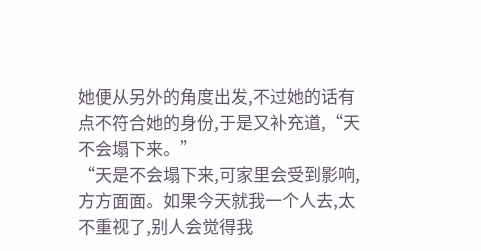她便从另外的角度出发,不过她的话有点不符合她的身份,于是又补充道,“天不会塌下来。”
“天是不会塌下来,可家里会受到影响,方方面面。如果今天就我一个人去,太不重视了,别人会觉得我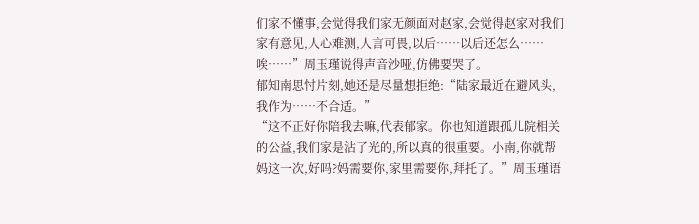们家不懂事,会觉得我们家无颜面对赵家,会觉得赵家对我们家有意见,人心难测,人言可畏,以后……以后还怎么……唉……”周玉瑾说得声音沙哑,仿佛要哭了。
郁知南思忖片刻,她还是尽量想拒绝:“陆家最近在避风头,我作为……不合适。”
“这不正好你陪我去嘛,代表郁家。你也知道跟孤儿院相关的公益,我们家是沾了光的,所以真的很重要。小南,你就帮妈这一次,好吗?妈需要你,家里需要你,拜托了。”周玉瑾语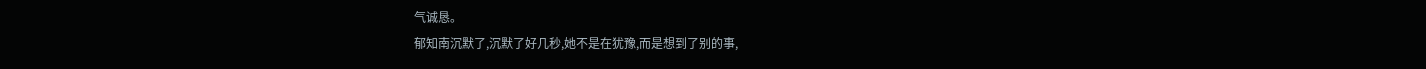气诚恳。
郁知南沉默了,沉默了好几秒,她不是在犹豫,而是想到了别的事,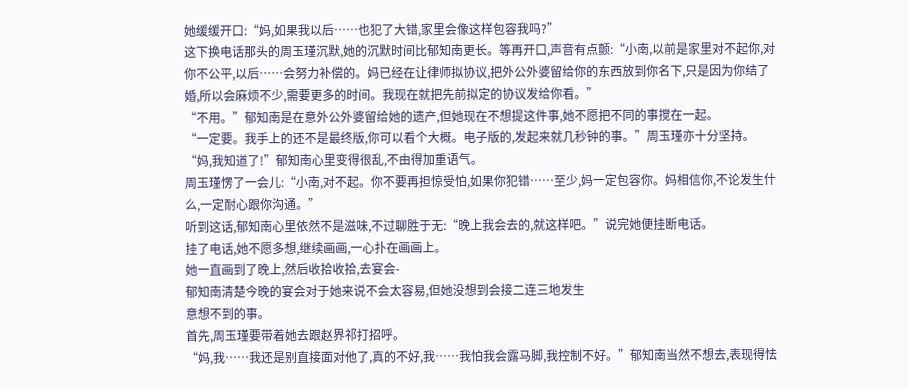她缓缓开口:“妈,如果我以后……也犯了大错,家里会像这样包容我吗?”
这下换电话那头的周玉瑾沉默,她的沉默时间比郁知南更长。等再开口,声音有点颤:“小南,以前是家里对不起你,对你不公平,以后……会努力补偿的。妈已经在让律师拟协议,把外公外婆留给你的东西放到你名下,只是因为你结了婚,所以会麻烦不少,需要更多的时间。我现在就把先前拟定的协议发给你看。”
“不用。”郁知南是在意外公外婆留给她的遗产,但她现在不想提这件事,她不愿把不同的事搅在一起。
“一定要。我手上的还不是最终版,你可以看个大概。电子版的,发起来就几秒钟的事。”周玉瑾亦十分坚持。
“妈,我知道了!”郁知南心里变得很乱,不由得加重语气。
周玉瑾愣了一会儿:“小南,对不起。你不要再担惊受怕,如果你犯错……至少,妈一定包容你。妈相信你,不论发生什么,一定耐心跟你沟通。”
听到这话,郁知南心里依然不是滋味,不过聊胜于无:“晚上我会去的,就这样吧。”说完她便挂断电话。
挂了电话,她不愿多想,继续画画,一心扑在画画上。
她一直画到了晚上,然后收拾收拾,去宴会-
郁知南清楚今晚的宴会对于她来说不会太容易,但她没想到会接二连三地发生
意想不到的事。
首先,周玉瑾要带着她去跟赵界祁打招呼。
“妈,我……我还是别直接面对他了,真的不好,我……我怕我会露马脚,我控制不好。”郁知南当然不想去,表现得怯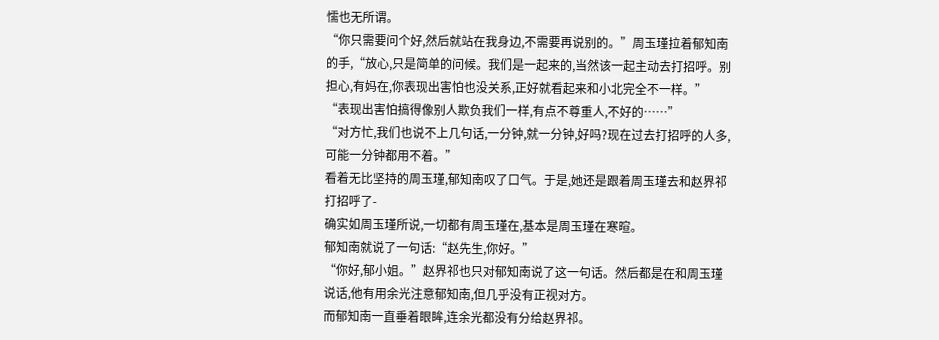懦也无所谓。
“你只需要问个好,然后就站在我身边,不需要再说别的。”周玉瑾拉着郁知南的手,“放心,只是简单的问候。我们是一起来的,当然该一起主动去打招呼。别担心,有妈在,你表现出害怕也没关系,正好就看起来和小北完全不一样。”
“表现出害怕搞得像别人欺负我们一样,有点不尊重人,不好的……”
“对方忙,我们也说不上几句话,一分钟,就一分钟,好吗?现在过去打招呼的人多,可能一分钟都用不着。”
看着无比坚持的周玉瑾,郁知南叹了口气。于是,她还是跟着周玉瑾去和赵界祁打招呼了-
确实如周玉瑾所说,一切都有周玉瑾在,基本是周玉瑾在寒暄。
郁知南就说了一句话:“赵先生,你好。”
“你好,郁小姐。”赵界祁也只对郁知南说了这一句话。然后都是在和周玉瑾说话,他有用余光注意郁知南,但几乎没有正视对方。
而郁知南一直垂着眼眸,连余光都没有分给赵界祁。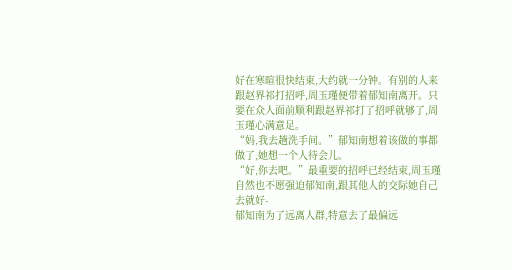好在寒暄很快结束,大约就一分钟。有别的人来跟赵界祁打招呼,周玉瑾便带着郁知南离开。只要在众人面前顺利跟赵界祁打了招呼就够了,周玉瑾心满意足。
“妈,我去趟洗手间。”郁知南想着该做的事都做了,她想一个人待会儿。
“好,你去吧。”最重要的招呼已经结束,周玉瑾自然也不愿强迫郁知南,跟其他人的交际她自己去就好-
郁知南为了远离人群,特意去了最偏远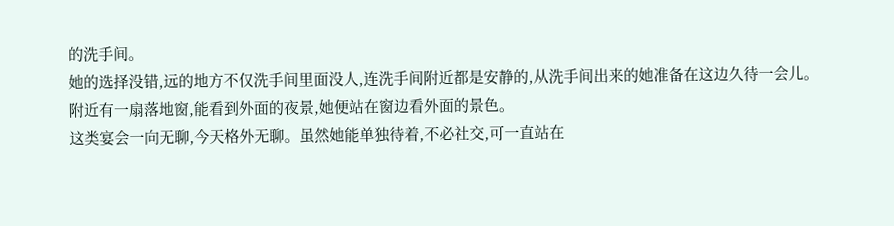的洗手间。
她的选择没错,远的地方不仅洗手间里面没人,连洗手间附近都是安静的,从洗手间出来的她准备在这边久待一会儿。
附近有一扇落地窗,能看到外面的夜景,她便站在窗边看外面的景色。
这类宴会一向无聊,今天格外无聊。虽然她能单独待着,不必社交,可一直站在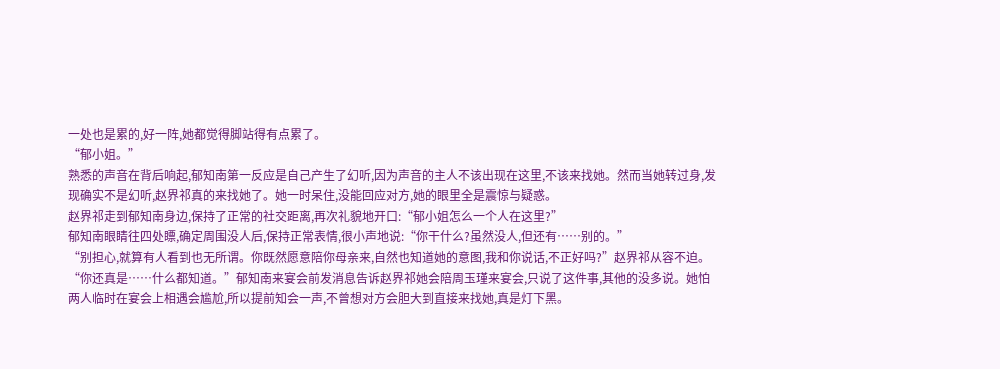一处也是累的,好一阵,她都觉得脚站得有点累了。
“郁小姐。”
熟悉的声音在背后响起,郁知南第一反应是自己产生了幻听,因为声音的主人不该出现在这里,不该来找她。然而当她转过身,发现确实不是幻听,赵界祁真的来找她了。她一时呆住,没能回应对方,她的眼里全是震惊与疑惑。
赵界祁走到郁知南身边,保持了正常的社交距离,再次礼貌地开口:“郁小姐怎么一个人在这里?”
郁知南眼睛往四处瞟,确定周围没人后,保持正常表情,很小声地说:“你干什么?虽然没人,但还有……别的。”
“别担心,就算有人看到也无所谓。你既然愿意陪你母亲来,自然也知道她的意图,我和你说话,不正好吗?”赵界祁从容不迫。
“你还真是……什么都知道。”郁知南来宴会前发消息告诉赵界祁她会陪周玉瑾来宴会,只说了这件事,其他的没多说。她怕两人临时在宴会上相遇会尴尬,所以提前知会一声,不曾想对方会胆大到直接来找她,真是灯下黑。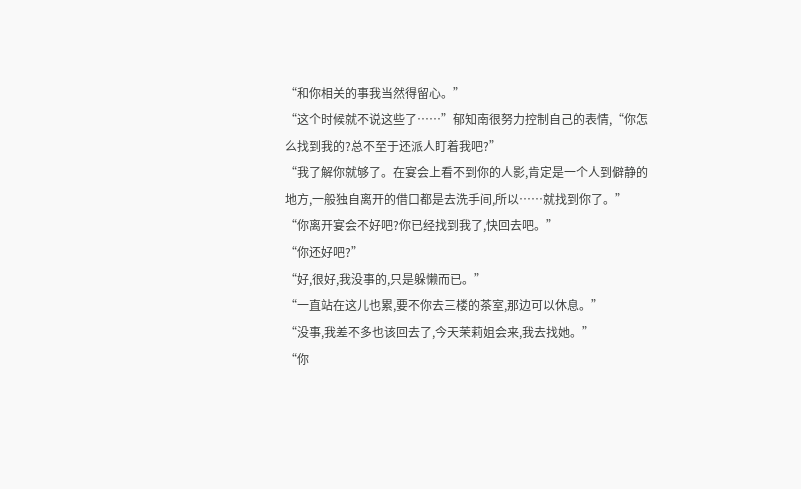“和你相关的事我当然得留心。”
“这个时候就不说这些了……”郁知南很努力控制自己的表情,“你怎么找到我的?总不至于还派人盯着我吧?”
“我了解你就够了。在宴会上看不到你的人影,肯定是一个人到僻静的地方,一般独自离开的借口都是去洗手间,所以……就找到你了。”
“你离开宴会不好吧?你已经找到我了,快回去吧。”
“你还好吧?”
“好,很好,我没事的,只是躲懒而已。”
“一直站在这儿也累,要不你去三楼的茶室,那边可以休息。”
“没事,我差不多也该回去了,今天茉莉姐会来,我去找她。”
“你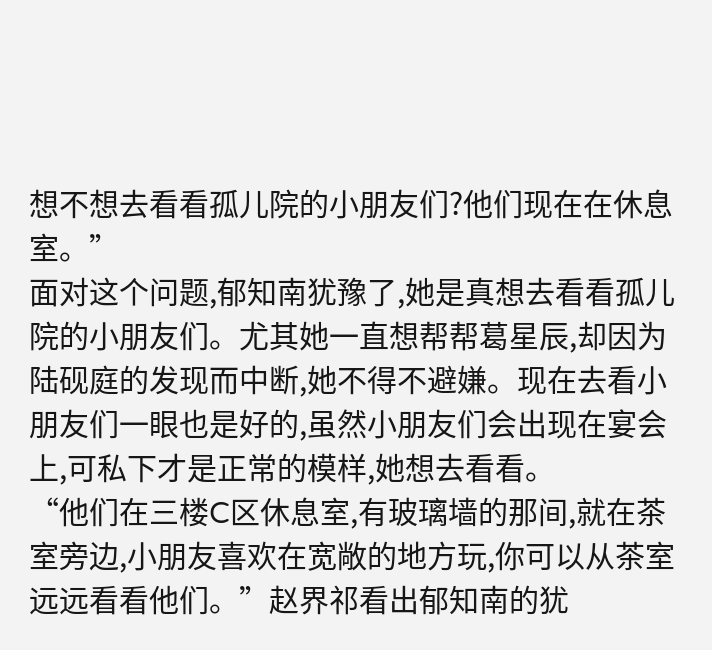想不想去看看孤儿院的小朋友们?他们现在在休息室。”
面对这个问题,郁知南犹豫了,她是真想去看看孤儿院的小朋友们。尤其她一直想帮帮葛星辰,却因为陆砚庭的发现而中断,她不得不避嫌。现在去看小朋友们一眼也是好的,虽然小朋友们会出现在宴会上,可私下才是正常的模样,她想去看看。
“他们在三楼C区休息室,有玻璃墙的那间,就在茶室旁边,小朋友喜欢在宽敞的地方玩,你可以从茶室远远看看他们。”赵界祁看出郁知南的犹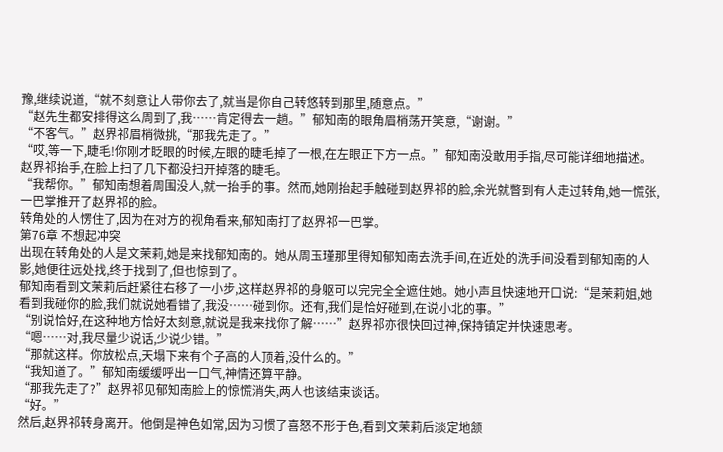豫,继续说道,“就不刻意让人带你去了,就当是你自己转悠转到那里,随意点。”
“赵先生都安排得这么周到了,我……肯定得去一趟。”郁知南的眼角眉梢荡开笑意,“谢谢。”
“不客气。”赵界祁眉梢微挑,“那我先走了。”
“哎,等一下,睫毛!你刚才眨眼的时候,左眼的睫毛掉了一根,在左眼正下方一点。”郁知南没敢用手指,尽可能详细地描述。
赵界祁抬手,在脸上扫了几下都没扫开掉落的睫毛。
“我帮你。”郁知南想着周围没人,就一抬手的事。然而,她刚抬起手触碰到赵界祁的脸,余光就瞥到有人走过转角,她一慌张,一巴掌推开了赵界祁的脸。
转角处的人愣住了,因为在对方的视角看来,郁知南打了赵界祁一巴掌。
第76章 不想起冲突
出现在转角处的人是文茉莉,她是来找郁知南的。她从周玉瑾那里得知郁知南去洗手间,在近处的洗手间没看到郁知南的人影,她便往远处找,终于找到了,但也惊到了。
郁知南看到文茉莉后赶紧往右移了一小步,这样赵界祁的身躯可以完完全全遮住她。她小声且快速地开口说:“是茉莉姐,她看到我碰你的脸,我们就说她看错了,我没……碰到你。还有,我们是恰好碰到,在说小北的事。”
“别说恰好,在这种地方恰好太刻意,就说是我来找你了解……”赵界祁亦很快回过神,保持镇定并快速思考。
“嗯……对,我尽量少说话,少说少错。”
“那就这样。你放松点,天塌下来有个子高的人顶着,没什么的。”
“我知道了。”郁知南缓缓呼出一口气,神情还算平静。
“那我先走了?”赵界祁见郁知南脸上的惊慌消失,两人也该结束谈话。
“好。”
然后,赵界祁转身离开。他倒是神色如常,因为习惯了喜怒不形于色,看到文茉莉后淡定地颔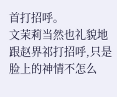首打招呼。
文茉莉当然也礼貌地跟赵界祁打招呼,只是脸上的神情不怎么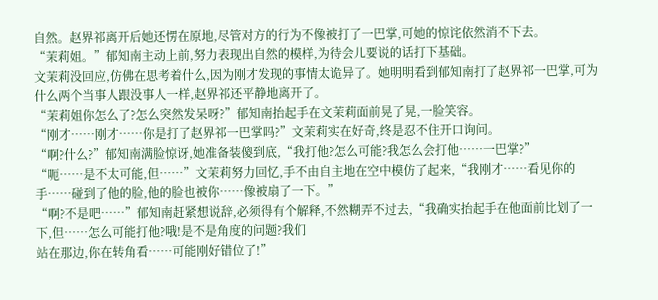自然。赵界祁离开后她还愣在原地,尽管对方的行为不像被打了一巴掌,可她的惊诧依然消不下去。
“茉莉姐。”郁知南主动上前,努力表现出自然的模样,为待会儿要说的话打下基础。
文茉莉没回应,仿佛在思考着什么,因为刚才发现的事情太诡异了。她明明看到郁知南打了赵界祁一巴掌,可为什么两个当事人跟没事人一样,赵界祁还平静地离开了。
“茉莉姐你怎么了?怎么突然发呆呀?”郁知南抬起手在文茉莉面前晃了晃,一脸笑容。
“刚才……刚才……你是打了赵界祁一巴掌吗?”文茉莉实在好奇,终是忍不住开口询问。
“啊?什么?”郁知南满脸惊讶,她准备装傻到底,“我打他?怎么可能?我怎么会打他……一巴掌?”
“呃……是不太可能,但……”文茉莉努力回忆,手不由自主地在空中模仿了起来,“我刚才……看见你的手……碰到了他的脸,他的脸也被你……像被扇了一下。”
“啊?不是吧……”郁知南赶紧想说辞,必须得有个解释,不然糊弄不过去,“我确实抬起手在他面前比划了一下,但……怎么可能打他?哦!是不是角度的问题?我们
站在那边,你在转角看……可能刚好错位了!”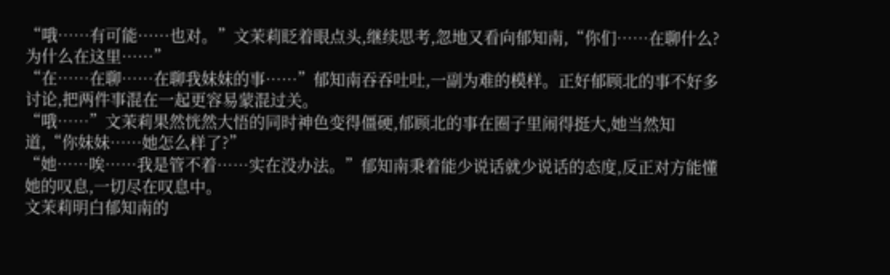“哦……有可能……也对。”文茉莉眨着眼点头,继续思考,忽地又看向郁知南,“你们……在聊什么?为什么在这里……”
“在……在聊……在聊我妹妹的事……”郁知南吞吞吐吐,一副为难的模样。正好郁顾北的事不好多讨论,把两件事混在一起更容易蒙混过关。
“哦……”文茉莉果然恍然大悟的同时神色变得僵硬,郁顾北的事在圈子里闹得挺大,她当然知道,“你妹妹……她怎么样了?”
“她……唉……我是管不着……实在没办法。”郁知南秉着能少说话就少说话的态度,反正对方能懂她的叹息,一切尽在叹息中。
文茉莉明白郁知南的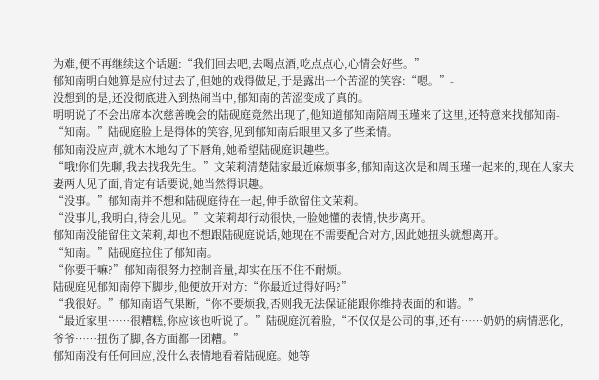为难,便不再继续这个话题:“我们回去吧,去喝点酒,吃点点心,心情会好些。”
郁知南明白她算是应付过去了,但她的戏得做足,于是露出一个苦涩的笑容:“嗯。”-
没想到的是,还没彻底进入到热闹当中,郁知南的苦涩变成了真的。
明明说了不会出席本次慈善晚会的陆砚庭竟然出现了,他知道郁知南陪周玉瑾来了这里,还特意来找郁知南-
“知南。”陆砚庭脸上是得体的笑容,见到郁知南后眼里又多了些柔情。
郁知南没应声,就木木地勾了下唇角,她希望陆砚庭识趣些。
“哦!你们先聊,我去找我先生。”文茉莉清楚陆家最近麻烦事多,郁知南这次是和周玉瑾一起来的,现在人家夫妻两人见了面,肯定有话要说,她当然得识趣。
“没事。”郁知南并不想和陆砚庭待在一起,伸手欲留住文茉莉。
“没事儿,我明白,待会儿见。”文茉莉却行动很快,一脸她懂的表情,快步离开。
郁知南没能留住文茉莉,却也不想跟陆砚庭说话,她现在不需要配合对方,因此她扭头就想离开。
“知南。”陆砚庭拉住了郁知南。
“你要干嘛?”郁知南很努力控制音量,却实在压不住不耐烦。
陆砚庭见郁知南停下脚步,他便放开对方:“你最近过得好吗?”
“我很好。”郁知南语气果断,“你不要烦我,否则我无法保证能跟你维持表面的和谐。”
“最近家里……很糟糕,你应该也听说了。”陆砚庭沉着脸,“不仅仅是公司的事,还有……奶奶的病情恶化,爷爷……扭伤了脚,各方面都一团糟。”
郁知南没有任何回应,没什么表情地看着陆砚庭。她等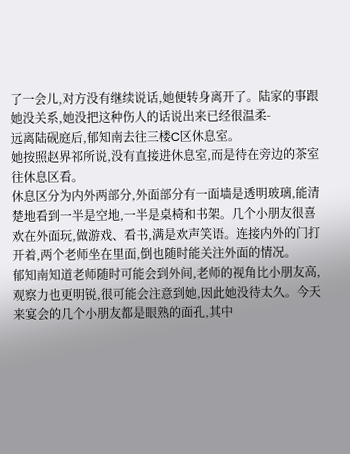了一会儿,对方没有继续说话,她便转身离开了。陆家的事跟她没关系,她没把这种伤人的话说出来已经很温柔-
远离陆砚庭后,郁知南去往三楼C区休息室。
她按照赵界祁所说,没有直接进休息室,而是待在旁边的茶室往休息区看。
休息区分为内外两部分,外面部分有一面墙是透明玻璃,能清楚地看到一半是空地,一半是桌椅和书架。几个小朋友很喜欢在外面玩,做游戏、看书,满是欢声笑语。连接内外的门打开着,两个老师坐在里面,倒也随时能关注外面的情况。
郁知南知道老师随时可能会到外间,老师的视角比小朋友高,观察力也更明锐,很可能会注意到她,因此她没待太久。今天来宴会的几个小朋友都是眼熟的面孔,其中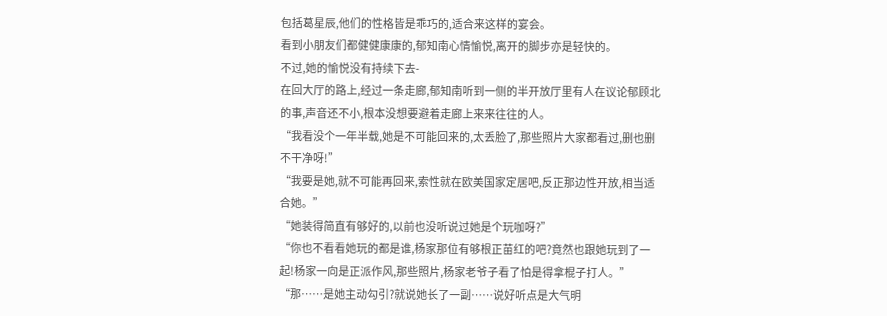包括葛星辰,他们的性格皆是乖巧的,适合来这样的宴会。
看到小朋友们都健健康康的,郁知南心情愉悦,离开的脚步亦是轻快的。
不过,她的愉悦没有持续下去-
在回大厅的路上,经过一条走廊,郁知南听到一侧的半开放厅里有人在议论郁顾北的事,声音还不小,根本没想要避着走廊上来来往往的人。
“我看没个一年半载,她是不可能回来的,太丢脸了,那些照片大家都看过,删也删不干净呀!”
“我要是她,就不可能再回来,索性就在欧美国家定居吧,反正那边性开放,相当适合她。”
“她装得简直有够好的,以前也没听说过她是个玩咖呀?”
“你也不看看她玩的都是谁,杨家那位有够根正苗红的吧?竟然也跟她玩到了一起!杨家一向是正派作风,那些照片,杨家老爷子看了怕是得拿棍子打人。”
“那……是她主动勾引?就说她长了一副……说好听点是大气明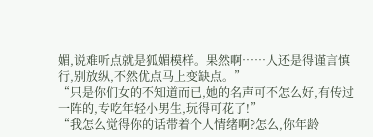媚,说难听点就是狐媚模样。果然啊……人还是得谨言慎行,别放纵,不然优点马上变缺点。”
“只是你们女的不知道而已,她的名声可不怎么好,有传过一阵的,专吃年轻小男生,玩得可花了!”
“我怎么觉得你的话带着个人情绪啊?怎么,你年龄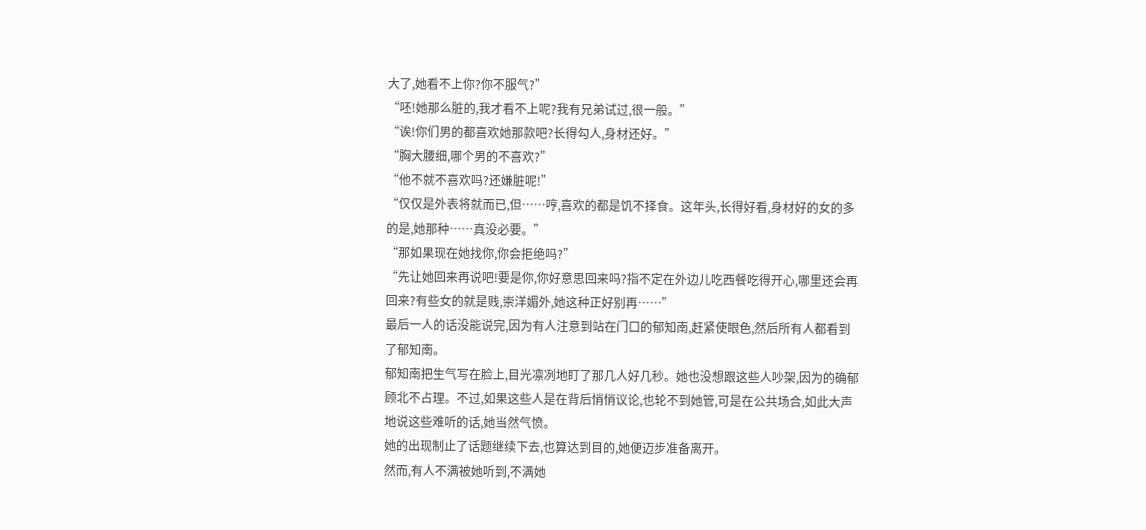大了,她看不上你?你不服气?”
“呸!她那么脏的,我才看不上呢?我有兄弟试过,很一般。”
“诶!你们男的都喜欢她那款吧?长得勾人,身材还好。”
“胸大腰细,哪个男的不喜欢?”
“他不就不喜欢吗?还嫌脏呢!”
“仅仅是外表将就而已,但……哼,喜欢的都是饥不择食。这年头,长得好看,身材好的女的多的是,她那种……真没必要。”
“那如果现在她找你,你会拒绝吗?”
“先让她回来再说吧!要是你,你好意思回来吗?指不定在外边儿吃西餐吃得开心,哪里还会再回来?有些女的就是贱,崇洋媚外,她这种正好别再……”
最后一人的话没能说完,因为有人注意到站在门口的郁知南,赶紧使眼色,然后所有人都看到了郁知南。
郁知南把生气写在脸上,目光凛冽地盯了那几人好几秒。她也没想跟这些人吵架,因为的确郁顾北不占理。不过,如果这些人是在背后悄悄议论,也轮不到她管,可是在公共场合,如此大声地说这些难听的话,她当然气愤。
她的出现制止了话题继续下去,也算达到目的,她便迈步准备离开。
然而,有人不满被她听到,不满她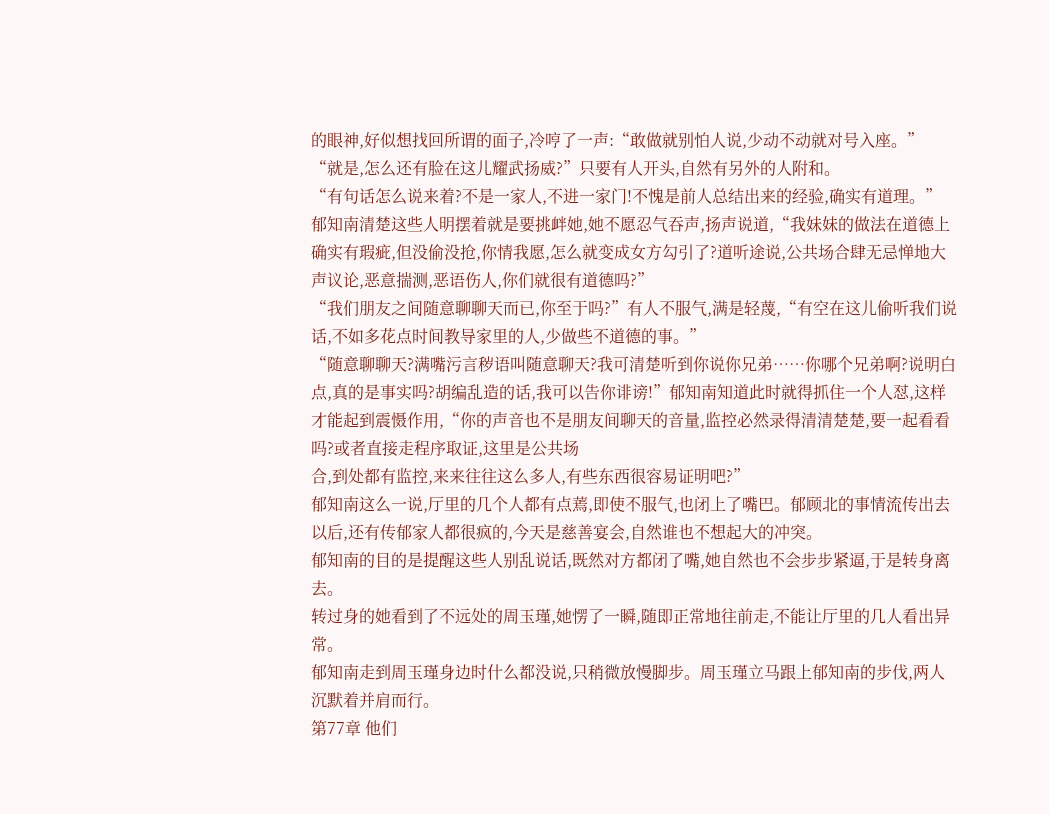的眼神,好似想找回所谓的面子,冷哼了一声:“敢做就别怕人说,少动不动就对号入座。”
“就是,怎么还有脸在这儿耀武扬威?”只要有人开头,自然有另外的人附和。
“有句话怎么说来着?不是一家人,不进一家门!不愧是前人总结出来的经验,确实有道理。”
郁知南清楚这些人明摆着就是要挑衅她,她不愿忍气吞声,扬声说道,“我妹妹的做法在道德上确实有瑕疵,但没偷没抢,你情我愿,怎么就变成女方勾引了?道听途说,公共场合肆无忌惮地大声议论,恶意揣测,恶语伤人,你们就很有道德吗?”
“我们朋友之间随意聊聊天而已,你至于吗?”有人不服气,满是轻蔑,“有空在这儿偷听我们说话,不如多花点时间教导家里的人,少做些不道德的事。”
“随意聊聊天?满嘴污言秽语叫随意聊天?我可清楚听到你说你兄弟……你哪个兄弟啊?说明白点,真的是事实吗?胡编乱造的话,我可以告你诽谤!”郁知南知道此时就得抓住一个人怼,这样才能起到震慑作用,“你的声音也不是朋友间聊天的音量,监控必然录得清清楚楚,要一起看看吗?或者直接走程序取证,这里是公共场
合,到处都有监控,来来往往这么多人,有些东西很容易证明吧?”
郁知南这么一说,厅里的几个人都有点蔫,即使不服气,也闭上了嘴巴。郁顾北的事情流传出去以后,还有传郁家人都很疯的,今天是慈善宴会,自然谁也不想起大的冲突。
郁知南的目的是提醒这些人别乱说话,既然对方都闭了嘴,她自然也不会步步紧逼,于是转身离去。
转过身的她看到了不远处的周玉瑾,她愣了一瞬,随即正常地往前走,不能让厅里的几人看出异常。
郁知南走到周玉瑾身边时什么都没说,只稍微放慢脚步。周玉瑾立马跟上郁知南的步伐,两人沉默着并肩而行。
第77章 他们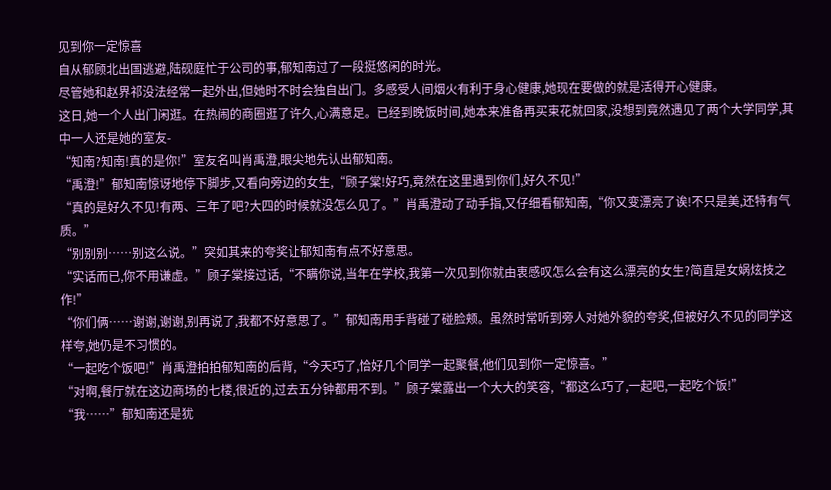见到你一定惊喜
自从郁顾北出国逃避,陆砚庭忙于公司的事,郁知南过了一段挺悠闲的时光。
尽管她和赵界祁没法经常一起外出,但她时不时会独自出门。多感受人间烟火有利于身心健康,她现在要做的就是活得开心健康。
这日,她一个人出门闲逛。在热闹的商圈逛了许久,心满意足。已经到晚饭时间,她本来准备再买束花就回家,没想到竟然遇见了两个大学同学,其中一人还是她的室友-
“知南?知南!真的是你!”室友名叫肖禹澄,眼尖地先认出郁知南。
“禹澄!”郁知南惊讶地停下脚步,又看向旁边的女生,“顾子棠!好巧,竟然在这里遇到你们,好久不见!”
“真的是好久不见!有两、三年了吧?大四的时候就没怎么见了。”肖禹澄动了动手指,又仔细看郁知南,“你又变漂亮了诶!不只是美,还特有气质。”
“别别别……别这么说。”突如其来的夸奖让郁知南有点不好意思。
“实话而已,你不用谦虚。”顾子棠接过话,“不瞒你说,当年在学校,我第一次见到你就由衷感叹怎么会有这么漂亮的女生?简直是女娲炫技之作!”
“你们俩……谢谢,谢谢,别再说了,我都不好意思了。”郁知南用手背碰了碰脸颊。虽然时常听到旁人对她外貌的夸奖,但被好久不见的同学这样夸,她仍是不习惯的。
“一起吃个饭吧!”肖禹澄拍拍郁知南的后背,“今天巧了,恰好几个同学一起聚餐,他们见到你一定惊喜。”
“对啊,餐厅就在这边商场的七楼,很近的,过去五分钟都用不到。”顾子棠露出一个大大的笑容,“都这么巧了,一起吧,一起吃个饭!”
“我……”郁知南还是犹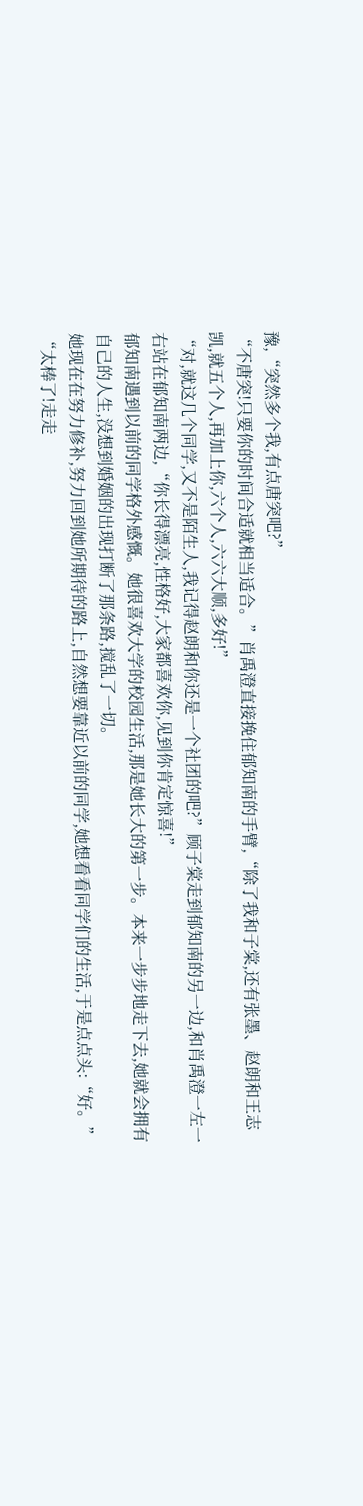豫,“突然多个我,有点唐突吧?”
“不唐突!只要你的时间合适就相当适合。”肖禹澄直接挽住郁知南的手臂,“除了我和子棠,还有张墨、赵朗和王志凯,就五个人,再加上你,六个人,六六大顺,多好!”
“对,就这几个同学,又不是陌生人,我记得赵朗和你还是一个社团的吧?”顾子棠走到郁知南的另一边,和肖禹澄一左一右站在郁知南两边,“你长得漂亮,性格好,大家都喜欢你,见到你肯定惊喜!”
郁知南遇到以前的同学格外感慨。她很喜欢大学的校园生活,那是她长大的第一步。本来一步步地走下去,她就会拥有自己的人生,没想到婚姻的出现打断了那条路,搅乱了一切。
她现在在努力修补,努力回到她所期待的路上,自然想要靠近以前的同学,她想看看同学们的生活,于是点点头:“好。”
“太棒了!走走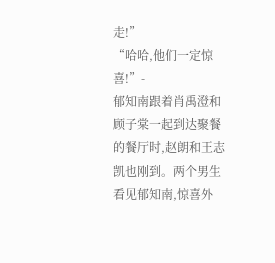走!”
“哈哈,他们一定惊喜!”-
郁知南跟着肖禹澄和顾子棠一起到达聚餐的餐厅时,赵朗和王志凯也刚到。两个男生看见郁知南,惊喜外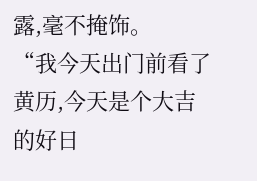露,毫不掩饰。
“我今天出门前看了黄历,今天是个大吉的好日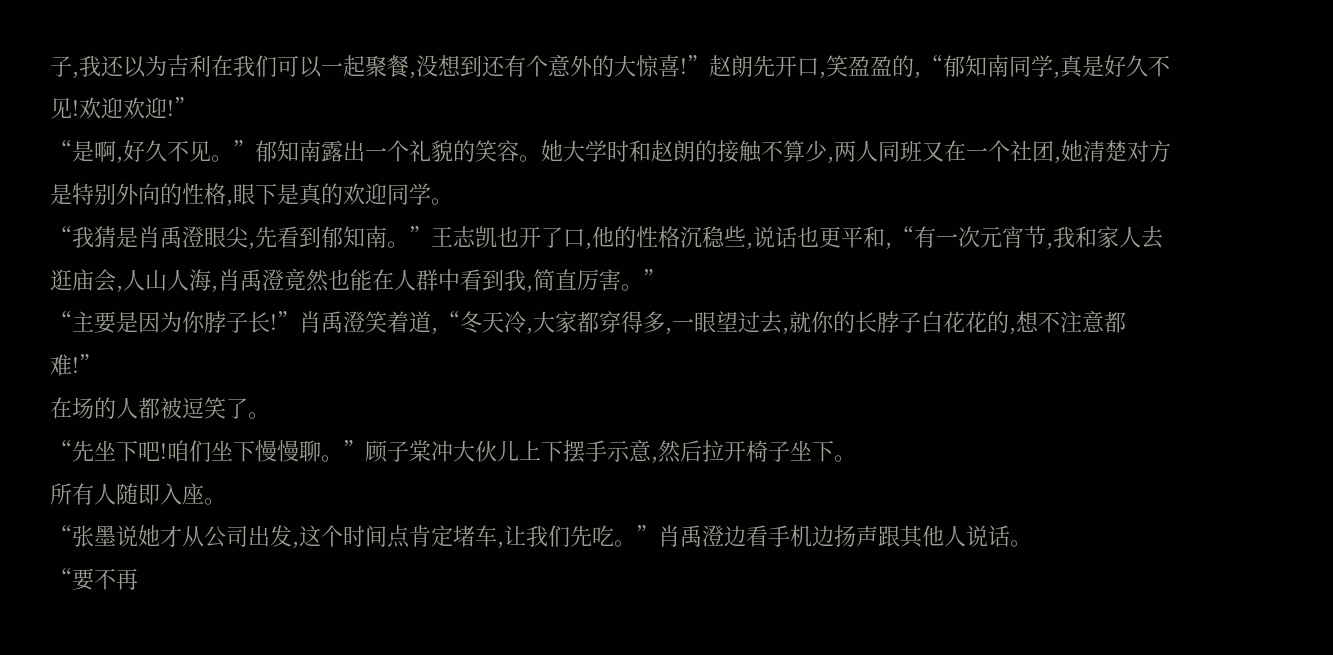子,我还以为吉利在我们可以一起聚餐,没想到还有个意外的大惊喜!”赵朗先开口,笑盈盈的,“郁知南同学,真是好久不见!欢迎欢迎!”
“是啊,好久不见。”郁知南露出一个礼貌的笑容。她大学时和赵朗的接触不算少,两人同班又在一个社团,她清楚对方是特别外向的性格,眼下是真的欢迎同学。
“我猜是肖禹澄眼尖,先看到郁知南。”王志凯也开了口,他的性格沉稳些,说话也更平和,“有一次元宵节,我和家人去逛庙会,人山人海,肖禹澄竟然也能在人群中看到我,简直厉害。”
“主要是因为你脖子长!”肖禹澄笑着道,“冬天冷,大家都穿得多,一眼望过去,就你的长脖子白花花的,想不注意都难!”
在场的人都被逗笑了。
“先坐下吧!咱们坐下慢慢聊。”顾子棠冲大伙儿上下摆手示意,然后拉开椅子坐下。
所有人随即入座。
“张墨说她才从公司出发,这个时间点肯定堵车,让我们先吃。”肖禹澄边看手机边扬声跟其他人说话。
“要不再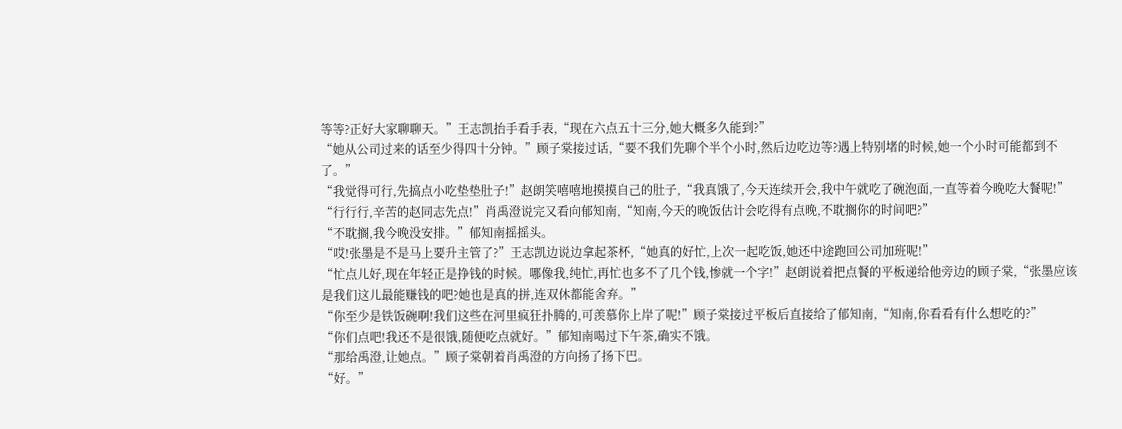等等?正好大家聊聊天。”王志凯抬手看手表,“现在六点五十三分,她大概多久能到?”
“她从公司过来的话至少得四十分钟。”顾子棠接过话,“要不我们先聊个半个小时,然后边吃边等?遇上特别堵的时候,她一个小时可能都到不了。”
“我觉得可行,先搞点小吃垫垫肚子!”赵朗笑嘻嘻地摸摸自己的肚子,“我真饿了,今天连续开会,我中午就吃了碗泡面,一直等着今晚吃大餐呢!”
“行行行,辛苦的赵同志先点!”肖禹澄说完又看向郁知南,“知南,今天的晚饭估计会吃得有点晚,不耽搁你的时间吧?”
“不耽搁,我今晚没安排。”郁知南摇摇头。
“哎!张墨是不是马上要升主管了?”王志凯边说边拿起茶杯,“她真的好忙,上次一起吃饭,她还中途跑回公司加班呢!”
“忙点儿好,现在年轻正是挣钱的时候。哪像我,纯忙,再忙也多不了几个钱,惨就一个字!”赵朗说着把点餐的平板递给他旁边的顾子棠,“张墨应该是我们这儿最能赚钱的吧?她也是真的拼,连双休都能舍弃。”
“你至少是铁饭碗啊!我们这些在河里疯狂扑腾的,可羡慕你上岸了呢!”顾子棠接过平板后直接给了郁知南,“知南,你看看有什么想吃的?”
“你们点吧!我还不是很饿,随便吃点就好。”郁知南喝过下午茶,确实不饿。
“那给禹澄,让她点。”顾子棠朝着肖禹澄的方向扬了扬下巴。
“好。”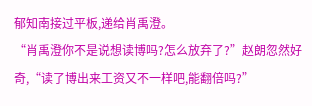郁知南接过平板,递给肖禹澄。
“肖禹澄你不是说想读博吗?怎么放弃了?”赵朗忽然好奇,“读了博出来工资又不一样吧,能翻倍吗?”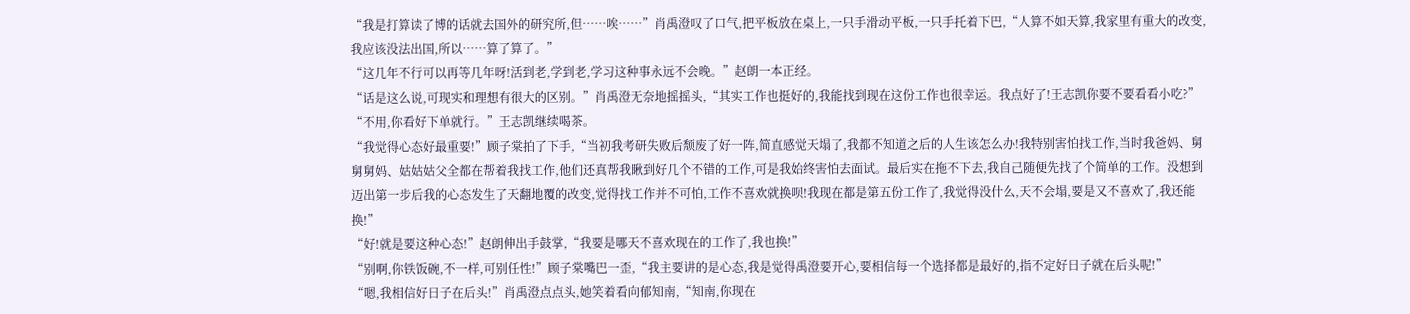“我是打算读了博的话就去国外的研究所,但……唉……”肖禹澄叹了口气,把平板放在桌上,一只手滑动平板,一只手托着下巴,“人算不如天算,我家里有重大的改变,我应该没法出国,所以……算了算了。”
“这几年不行可以再等几年呀!活到老,学到老,学习这种事永远不会晚。”赵朗一本正经。
“话是这么说,可现实和理想有很大的区别。”肖禹澄无奈地摇摇头,“其实工作也挺好的,我能找到现在这份工作也很幸运。我点好了!王志凯你要不要看看小吃?”
“不用,你看好下单就行。”王志凯继续喝茶。
“我觉得心态好最重要!”顾子棠拍了下手,“当初我考研失败后颓废了好一阵,简直感觉天塌了,我都不知道之后的人生该怎么办!我特别害怕找工作,当时我爸妈、舅舅舅妈、姑姑姑父全都在帮着我找工作,他们还真帮我瞅到好几个不错的工作,可是我始终害怕去面试。最后实在拖不下去,我自己随便先找了个简单的工作。没想到迈出第一步后我的心态发生了天翻地覆的改变,觉得找工作并不可怕,工作不喜欢就换呗!我现在都是第五份工作了,我觉得没什么,天不会塌,要是又不喜欢了,我还能换!”
“好!就是要这种心态!”赵朗伸出手鼓掌,“我要是哪天不喜欢现在的工作了,我也换!”
“别啊,你铁饭碗,不一样,可别任性!”顾子棠嘴巴一歪,“我主要讲的是心态,我是觉得禹澄要开心,要相信每一个选择都是最好的,指不定好日子就在后头呢!”
“嗯,我相信好日子在后头!”肖禹澄点点头,她笑着看向郁知南,“知南,你现在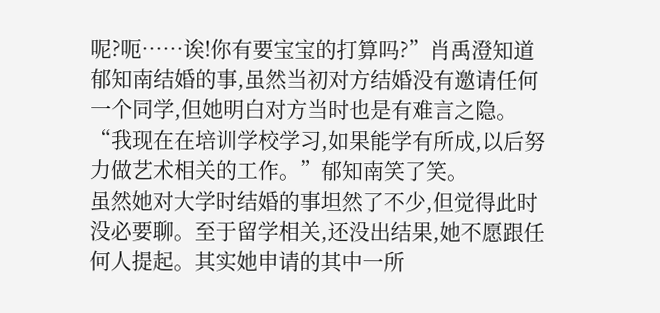呢?呃……诶!你有要宝宝的打算吗?”肖禹澄知道郁知南结婚的事,虽然当初对方结婚没有邀请任何一个同学,但她明白对方当时也是有难言之隐。
“我现在在培训学校学习,如果能学有所成,以后努力做艺术相关的工作。”郁知南笑了笑。
虽然她对大学时结婚的事坦然了不少,但觉得此时没必要聊。至于留学相关,还没出结果,她不愿跟任何人提起。其实她申请的其中一所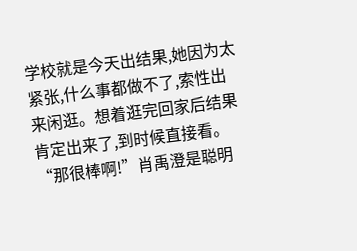学校就是今天出结果,她因为太紧张,什么事都做不了,索性出来闲逛。想着逛完回家后结果肯定出来了,到时候直接看。
“那很棒啊!”肖禹澄是聪明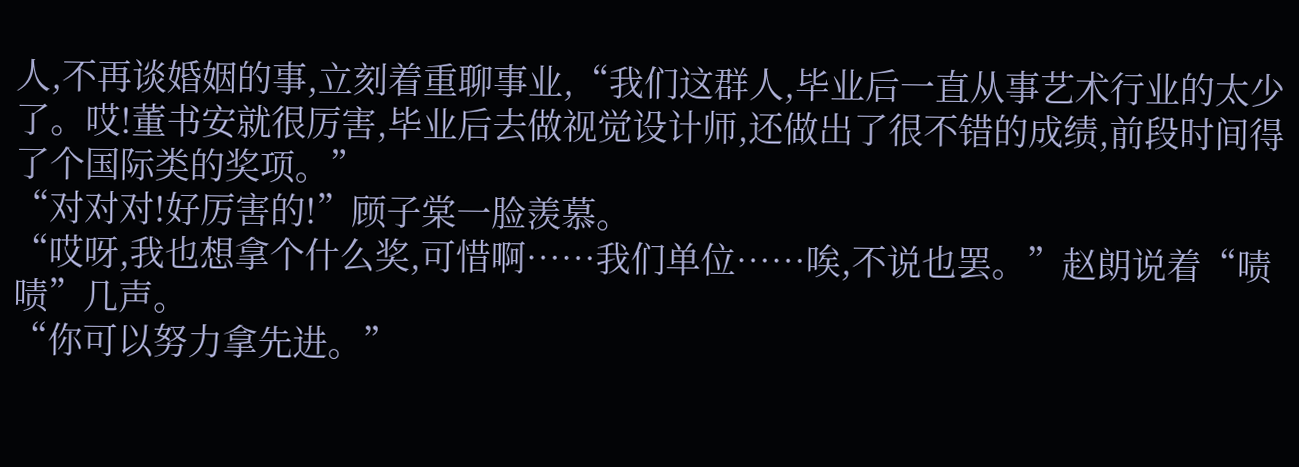人,不再谈婚姻的事,立刻着重聊事业,“我们这群人,毕业后一直从事艺术行业的太少了。哎!董书安就很厉害,毕业后去做视觉设计师,还做出了很不错的成绩,前段时间得了个国际类的奖项。”
“对对对!好厉害的!”顾子棠一脸羡慕。
“哎呀,我也想拿个什么奖,可惜啊……我们单位……唉,不说也罢。”赵朗说着“啧啧”几声。
“你可以努力拿先进。”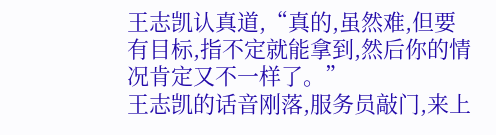王志凯认真道,“真的,虽然难,但要有目标,指不定就能拿到,然后你的情况肯定又不一样了。”
王志凯的话音刚落,服务员敲门,来上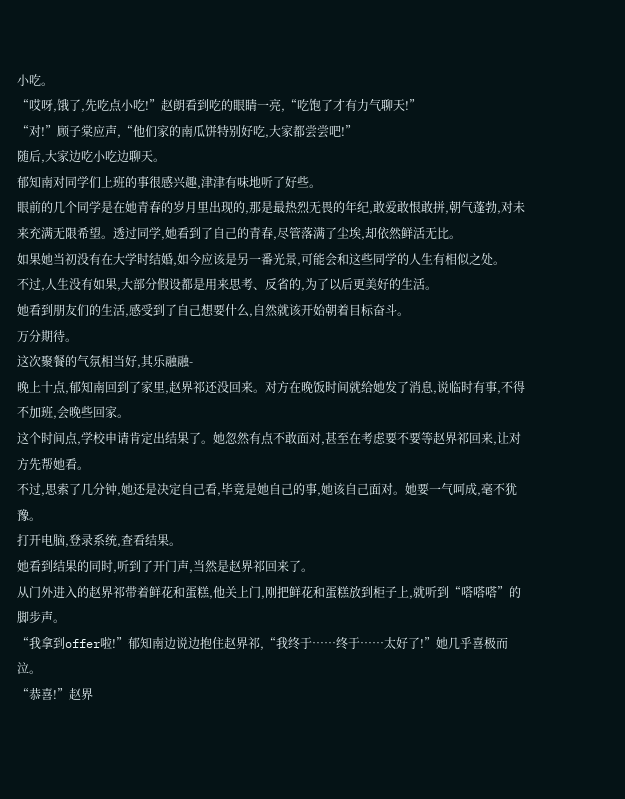小吃。
“哎呀,饿了,先吃点小吃!”赵朗看到吃的眼睛一亮,“吃饱了才有力气聊天!”
“对!”顾子棠应声,“他们家的南瓜饼特别好吃,大家都尝尝吧!”
随后,大家边吃小吃边聊天。
郁知南对同学们上班的事很感兴趣,津津有味地听了好些。
眼前的几个同学是在她青春的岁月里出现的,那是最热烈无畏的年纪,敢爱敢恨敢拼,朝气蓬勃,对未来充满无限希望。透过同学,她看到了自己的青春,尽管落满了尘埃,却依然鲜活无比。
如果她当初没有在大学时结婚,如今应该是另一番光景,可能会和这些同学的人生有相似之处。
不过,人生没有如果,大部分假设都是用来思考、反省的,为了以后更美好的生活。
她看到朋友们的生活,感受到了自己想要什么,自然就该开始朝着目标奋斗。
万分期待。
这次聚餐的气氛相当好,其乐融融-
晚上十点,郁知南回到了家里,赵界祁还没回来。对方在晚饭时间就给她发了消息,说临时有事,不得不加班,会晚些回家。
这个时间点,学校申请肯定出结果了。她忽然有点不敢面对,甚至在考虑要不要等赵界祁回来,让对方先帮她看。
不过,思索了几分钟,她还是决定自己看,毕竟是她自己的事,她该自己面对。她要一气呵成,毫不犹豫。
打开电脑,登录系统,查看结果。
她看到结果的同时,听到了开门声,当然是赵界祁回来了。
从门外进入的赵界祁带着鲜花和蛋糕,他关上门,刚把鲜花和蛋糕放到柜子上,就听到“嗒嗒嗒”的脚步声。
“我拿到offer啦!”郁知南边说边抱住赵界祁,“我终于……终于……太好了!”她几乎喜极而泣。
“恭喜!”赵界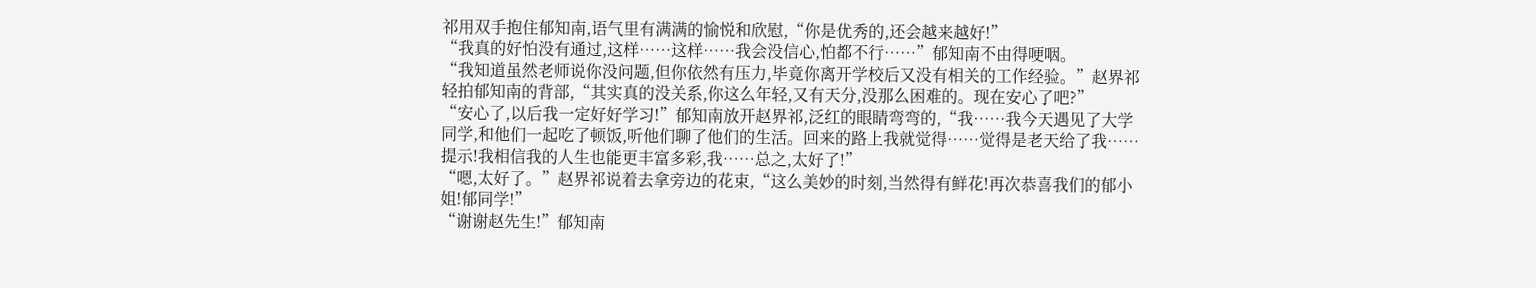祁用双手抱住郁知南,语气里有满满的愉悦和欣慰,“你是优秀的,还会越来越好!”
“我真的好怕没有通过,这样……这样……我会没信心,怕都不行……”郁知南不由得哽咽。
“我知道虽然老师说你没问题,但你依然有压力,毕竟你离开学校后又没有相关的工作经验。”赵界祁轻拍郁知南的背部,“其实真的没关系,你这么年轻,又有天分,没那么困难的。现在安心了吧?”
“安心了,以后我一定好好学习!”郁知南放开赵界祁,泛红的眼睛弯弯的,“我……我今天遇见了大学同学,和他们一起吃了顿饭,听他们聊了他们的生活。回来的路上我就觉得……觉得是老天给了我……提示!我相信我的人生也能更丰富多彩,我……总之,太好了!”
“嗯,太好了。”赵界祁说着去拿旁边的花束,“这么美妙的时刻,当然得有鲜花!再次恭喜我们的郁小姐!郁同学!”
“谢谢赵先生!”郁知南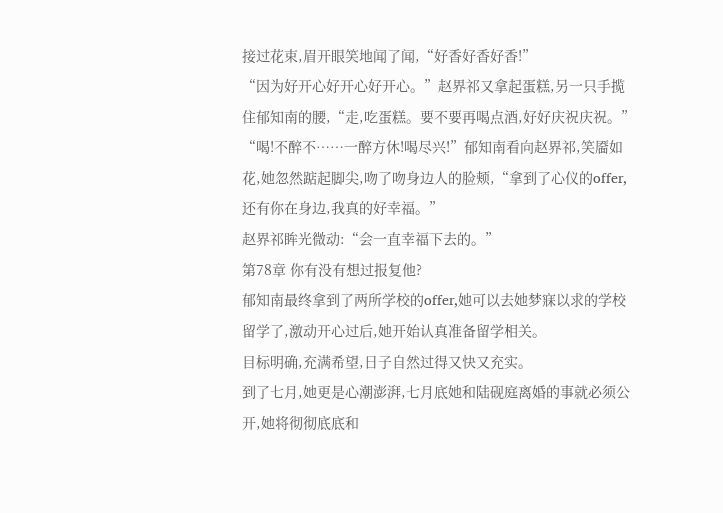接过花束,眉开眼笑地闻了闻,“好香好香好香!”
“因为好开心好开心好开心。”赵界祁又拿起蛋糕,另一只手揽住郁知南的腰,“走,吃蛋糕。要不要再喝点酒,好好庆祝庆祝。”
“喝!不醉不……一醉方休!喝尽兴!”郁知南看向赵界祁,笑靥如花,她忽然踮起脚尖,吻了吻身边人的脸颊,“拿到了心仪的offer,还有你在身边,我真的好幸福。”
赵界祁眸光微动:“会一直幸福下去的。”
第78章 你有没有想过报复他?
郁知南最终拿到了两所学校的offer,她可以去她梦寐以求的学校留学了,激动开心过后,她开始认真准备留学相关。
目标明确,充满希望,日子自然过得又快又充实。
到了七月,她更是心潮澎湃,七月底她和陆砚庭离婚的事就必须公开,她将彻彻底底和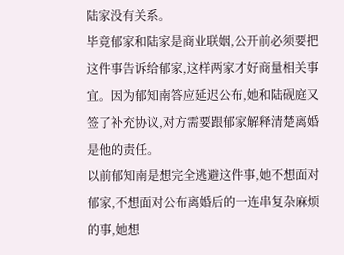陆家没有关系。
毕竟郁家和陆家是商业联姻,公开前必须要把这件事告诉给郁家,这样两家才好商量相关事宜。因为郁知南答应延迟公布,她和陆砚庭又签了补充协议,对方需要跟郁家解释清楚离婚是他的责任。
以前郁知南是想完全逃避这件事,她不想面对郁家,不想面对公布离婚后的一连串复杂麻烦的事,她想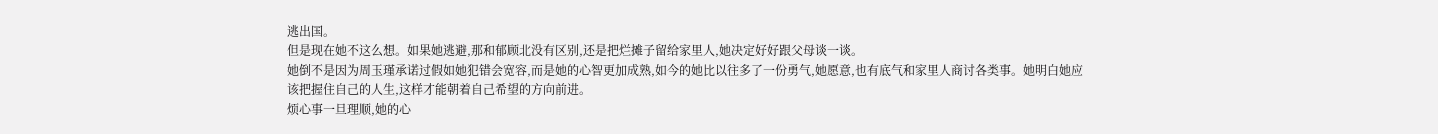逃出国。
但是现在她不这么想。如果她逃避,那和郁顾北没有区别,还是把烂摊子留给家里人,她决定好好跟父母谈一谈。
她倒不是因为周玉瑾承诺过假如她犯错会宽容,而是她的心智更加成熟,如今的她比以往多了一份勇气,她愿意,也有底气和家里人商讨各类事。她明白她应该把握住自己的人生,这样才能朝着自己希望的方向前进。
烦心事一旦理顺,她的心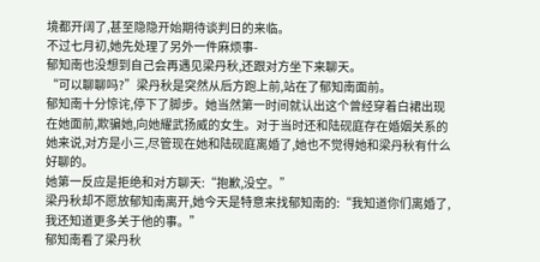境都开阔了,甚至隐隐开始期待谈判日的来临。
不过七月初,她先处理了另外一件麻烦事-
郁知南也没想到自己会再遇见梁丹秋,还跟对方坐下来聊天。
“可以聊聊吗?”梁丹秋是突然从后方跑上前,站在了郁知南面前。
郁知南十分惊诧,停下了脚步。她当然第一时间就认出这个曾经穿着白裙出现在她面前,欺骗她,向她耀武扬威的女生。对于当时还和陆砚庭存在婚姻关系的她来说,对方是小三,尽管现在她和陆砚庭离婚了,她也不觉得她和梁丹秋有什么好聊的。
她第一反应是拒绝和对方聊天:“抱歉,没空。”
梁丹秋却不愿放郁知南离开,她今天是特意来找郁知南的:“我知道你们离婚了,我还知道更多关于他的事。”
郁知南看了梁丹秋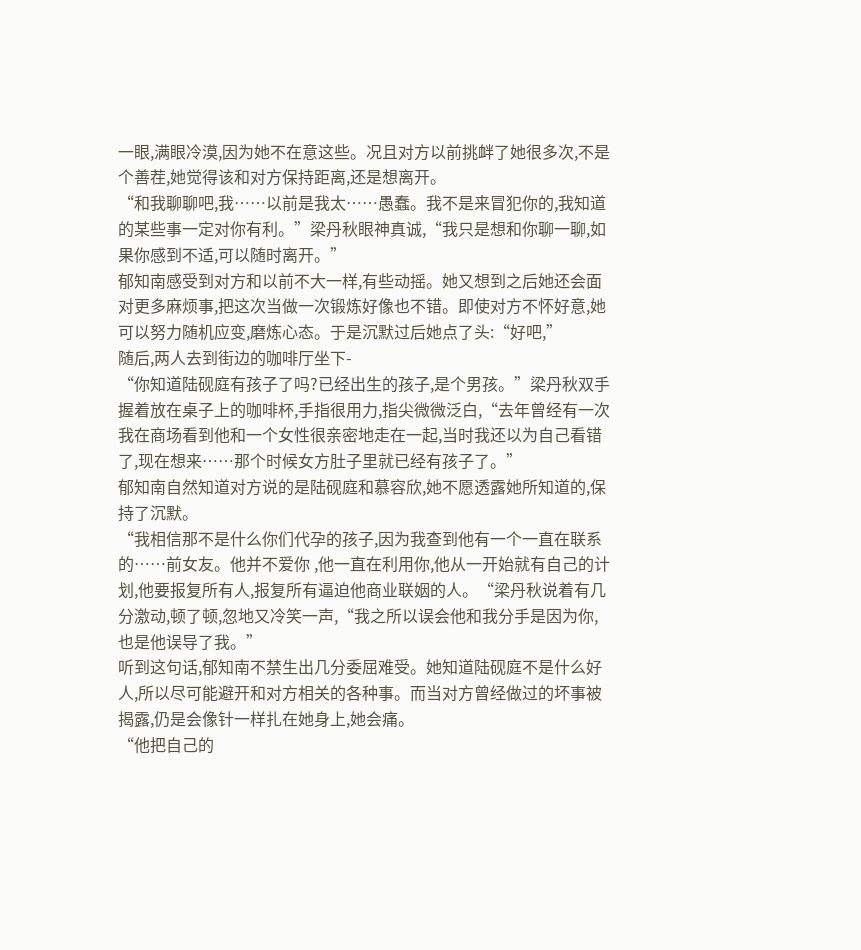一眼,满眼冷漠,因为她不在意这些。况且对方以前挑衅了她很多次,不是个善茬,她觉得该和对方保持距离,还是想离开。
“和我聊聊吧,我……以前是我太……愚蠢。我不是来冒犯你的,我知道的某些事一定对你有利。”梁丹秋眼神真诚,“我只是想和你聊一聊,如果你感到不适,可以随时离开。”
郁知南感受到对方和以前不大一样,有些动摇。她又想到之后她还会面对更多麻烦事,把这次当做一次锻炼好像也不错。即使对方不怀好意,她可以努力随机应变,磨炼心态。于是沉默过后她点了头:“好吧,”
随后,两人去到街边的咖啡厅坐下-
“你知道陆砚庭有孩子了吗?已经出生的孩子,是个男孩。”梁丹秋双手握着放在桌子上的咖啡杯,手指很用力,指尖微微泛白,“去年曾经有一次我在商场看到他和一个女性很亲密地走在一起,当时我还以为自己看错了,现在想来……那个时候女方肚子里就已经有孩子了。”
郁知南自然知道对方说的是陆砚庭和慕容欣,她不愿透露她所知道的,保持了沉默。
“我相信那不是什么你们代孕的孩子,因为我查到他有一个一直在联系的……前女友。他并不爱你 ,他一直在利用你,他从一开始就有自己的计划,他要报复所有人,报复所有逼迫他商业联姻的人。“梁丹秋说着有几分激动,顿了顿,忽地又冷笑一声,“我之所以误会他和我分手是因为你,也是他误导了我。”
听到这句话,郁知南不禁生出几分委屈难受。她知道陆砚庭不是什么好人,所以尽可能避开和对方相关的各种事。而当对方曾经做过的坏事被揭露,仍是会像针一样扎在她身上,她会痛。
“他把自己的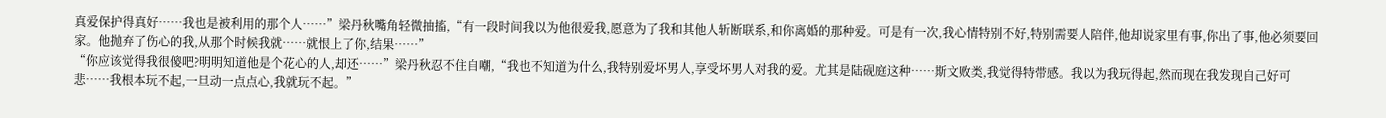真爱保护得真好……我也是被利用的那个人……”梁丹秋嘴角轻微抽搐,“有一段时间我以为他很爱我,愿意为了我和其他人斩断联系,和你离婚的那种爱。可是有一次,我心情特别不好,特别需要人陪伴,他却说家里有事,你出了事,他必须要回家。他抛弃了伤心的我,从那个时候我就……就恨上了你,结果……”
“你应该觉得我很傻吧?明明知道他是个花心的人,却还……”梁丹秋忍不住自嘲,“我也不知道为什么,我特别爱坏男人,享受坏男人对我的爱。尤其是陆砚庭这种……斯文败类,我觉得特带感。我以为我玩得起,然而现在我发现自己好可悲……我根本玩不起,一旦动一点点心,我就玩不起。”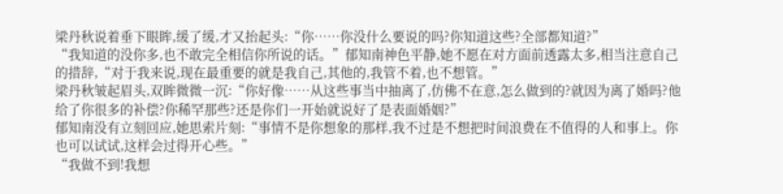梁丹秋说着垂下眼眸,缓了缓,才又抬起头:“你……你没什么要说的吗?你知道这些?全部都知道?”
“我知道的没你多,也不敢完全相信你所说的话。”郁知南神色平静,她不愿在对方面前透露太多,相当注意自己的措辞,“对于我来说,现在最重要的就是我自己,其他的,我管不着,也不想管。”
梁丹秋皱起眉头,双眸微微一沉:“你好像……从这些事当中抽离了,仿佛不在意,怎么做到的?就因为离了婚吗?他给了你很多的补偿?你稀罕那些?还是你们一开始就说好了是表面婚姻?”
郁知南没有立刻回应,她思索片刻:“事情不是你想象的那样,我不过是不想把时间浪费在不值得的人和事上。你也可以试试,这样会过得开心些。”
“我做不到!我想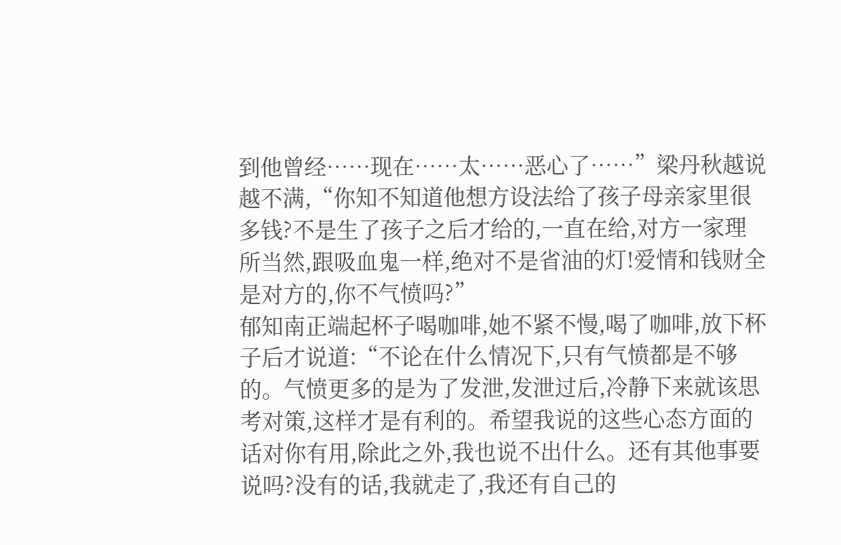到他曾经……现在……太……恶心了……”梁丹秋越说越不满,“你知不知道他想方设法给了孩子母亲家里很多钱?不是生了孩子之后才给的,一直在给,对方一家理所当然,跟吸血鬼一样,绝对不是省油的灯!爱情和钱财全是对方的,你不气愤吗?”
郁知南正端起杯子喝咖啡,她不紧不慢,喝了咖啡,放下杯子后才说道:“不论在什么情况下,只有气愤都是不够的。气愤更多的是为了发泄,发泄过后,冷静下来就该思考对策,这样才是有利的。希望我说的这些心态方面的话对你有用,除此之外,我也说不出什么。还有其他事要说吗?没有的话,我就走了,我还有自己的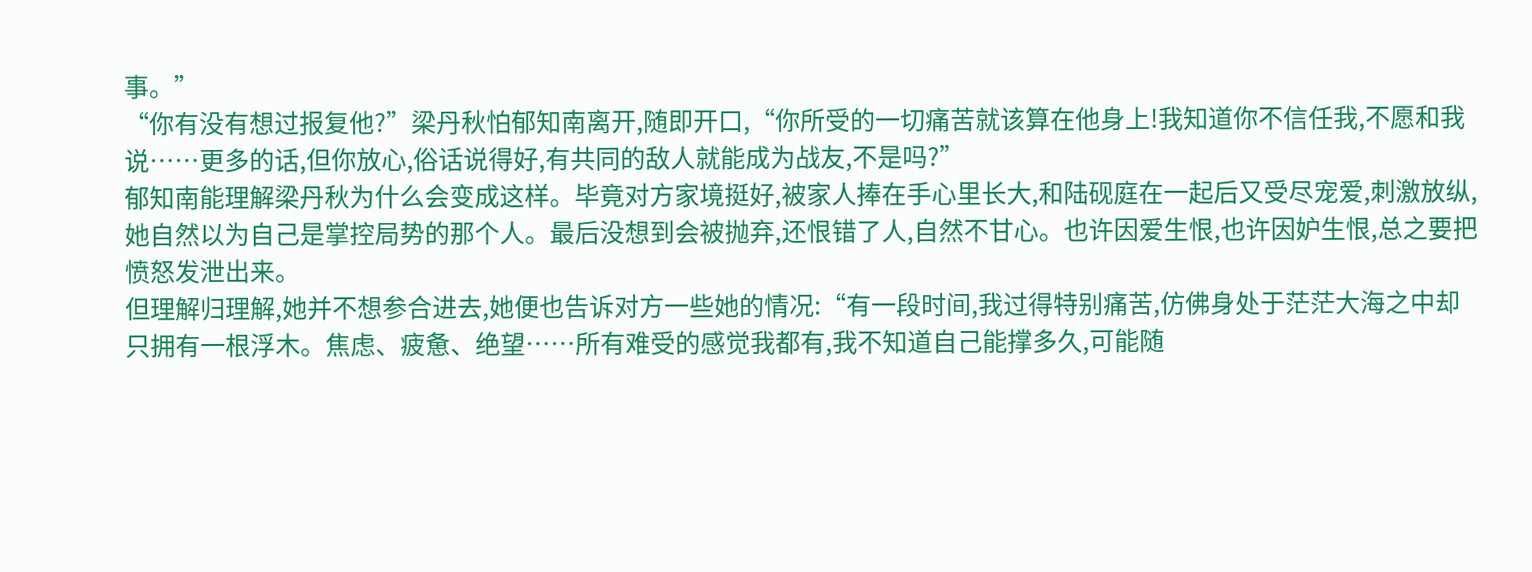事。”
“你有没有想过报复他?”梁丹秋怕郁知南离开,随即开口,“你所受的一切痛苦就该算在他身上!我知道你不信任我,不愿和我说……更多的话,但你放心,俗话说得好,有共同的敌人就能成为战友,不是吗?”
郁知南能理解梁丹秋为什么会变成这样。毕竟对方家境挺好,被家人捧在手心里长大,和陆砚庭在一起后又受尽宠爱,刺激放纵,她自然以为自己是掌控局势的那个人。最后没想到会被抛弃,还恨错了人,自然不甘心。也许因爱生恨,也许因妒生恨,总之要把愤怒发泄出来。
但理解归理解,她并不想参合进去,她便也告诉对方一些她的情况:“有一段时间,我过得特别痛苦,仿佛身处于茫茫大海之中却只拥有一根浮木。焦虑、疲惫、绝望……所有难受的感觉我都有,我不知道自己能撑多久,可能随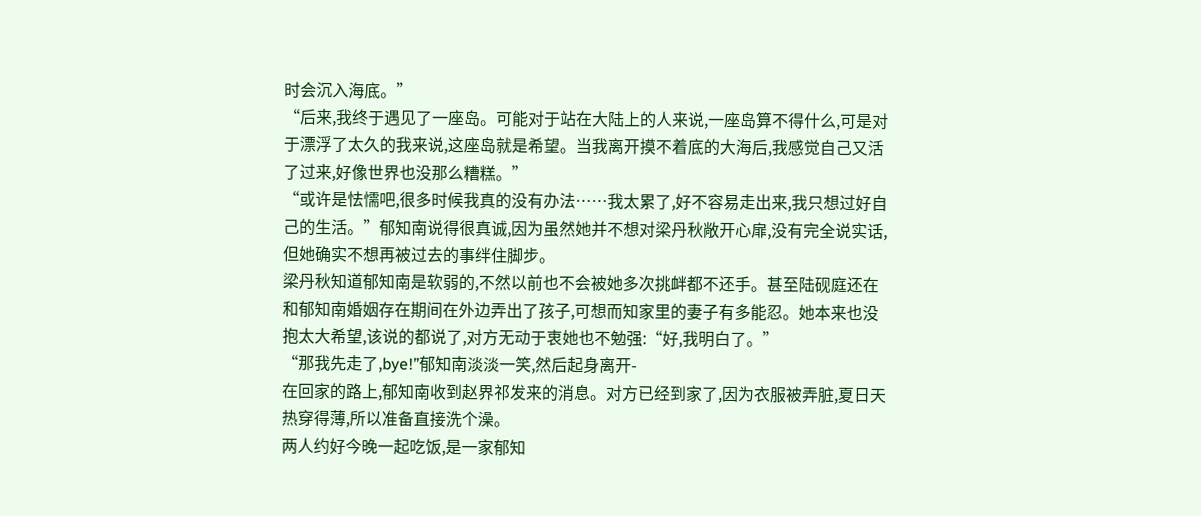时会沉入海底。”
“后来,我终于遇见了一座岛。可能对于站在大陆上的人来说,一座岛算不得什么,可是对于漂浮了太久的我来说,这座岛就是希望。当我离开摸不着底的大海后,我感觉自己又活了过来,好像世界也没那么糟糕。”
“或许是怯懦吧,很多时候我真的没有办法……我太累了,好不容易走出来,我只想过好自己的生活。”郁知南说得很真诚,因为虽然她并不想对梁丹秋敞开心扉,没有完全说实话,但她确实不想再被过去的事绊住脚步。
梁丹秋知道郁知南是软弱的,不然以前也不会被她多次挑衅都不还手。甚至陆砚庭还在和郁知南婚姻存在期间在外边弄出了孩子,可想而知家里的妻子有多能忍。她本来也没抱太大希望,该说的都说了,对方无动于衷她也不勉强:“好,我明白了。”
“那我先走了,bye!”郁知南淡淡一笑,然后起身离开-
在回家的路上,郁知南收到赵界祁发来的消息。对方已经到家了,因为衣服被弄脏,夏日天热穿得薄,所以准备直接洗个澡。
两人约好今晚一起吃饭,是一家郁知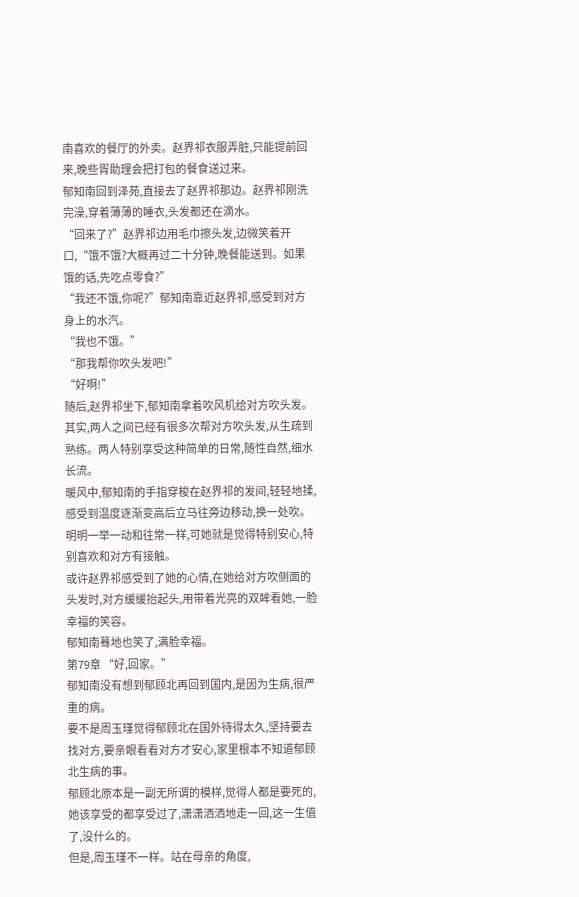南喜欢的餐厅的外卖。赵界祁衣服弄脏,只能提前回来,晚些胥助理会把打包的餐食送过来。
郁知南回到泽苑,直接去了赵界祁那边。赵界祁刚洗完澡,穿着薄薄的睡衣,头发都还在滴水。
“回来了?”赵界祁边用毛巾擦头发,边微笑着开口,“饿不饿?大概再过二十分钟,晚餐能送到。如果饿的话,先吃点零食?”
“我还不饿,你呢?”郁知南靠近赵界祁,感受到对方身上的水汽。
“我也不饿。”
“那我帮你吹头发吧!”
“好啊!”
随后,赵界祁坐下,郁知南拿着吹风机给对方吹头发。
其实,两人之间已经有很多次帮对方吹头发,从生疏到熟练。两人特别享受这种简单的日常,随性自然,细水长流。
暖风中,郁知南的手指穿梭在赵界祁的发间,轻轻地揉,感受到温度逐渐变高后立马往旁边移动,换一处吹。明明一举一动和往常一样,可她就是觉得特别安心,特别喜欢和对方有接触。
或许赵界祁感受到了她的心情,在她给对方吹侧面的头发时,对方缓缓抬起头,用带着光亮的双眸看她,一脸幸福的笑容。
郁知南蓦地也笑了,满脸幸福。
第79章 “好,回家。”
郁知南没有想到郁顾北再回到国内,是因为生病,很严重的病。
要不是周玉瑾觉得郁顾北在国外待得太久,坚持要去找对方,要亲眼看看对方才安心,家里根本不知道郁顾北生病的事。
郁顾北原本是一副无所谓的模样,觉得人都是要死的,她该享受的都享受过了,潇潇洒洒地走一回,这一生值了,没什么的。
但是,周玉瑾不一样。站在母亲的角度,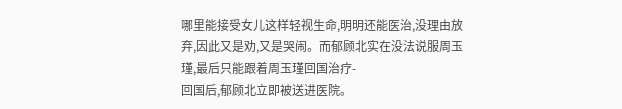哪里能接受女儿这样轻视生命,明明还能医治,没理由放弃,因此又是劝,又是哭闹。而郁顾北实在没法说服周玉瑾,最后只能跟着周玉瑾回国治疗-
回国后,郁顾北立即被送进医院。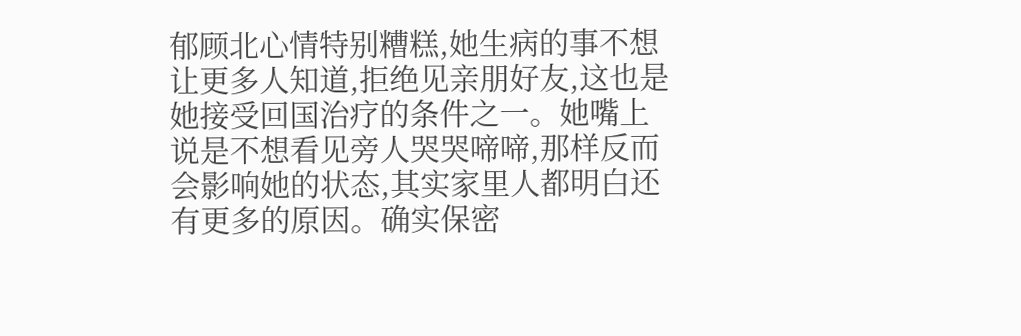郁顾北心情特别糟糕,她生病的事不想让更多人知道,拒绝见亲朋好友,这也是她接受回国治疗的条件之一。她嘴上说是不想看见旁人哭哭啼啼,那样反而会影响她的状态,其实家里人都明白还有更多的原因。确实保密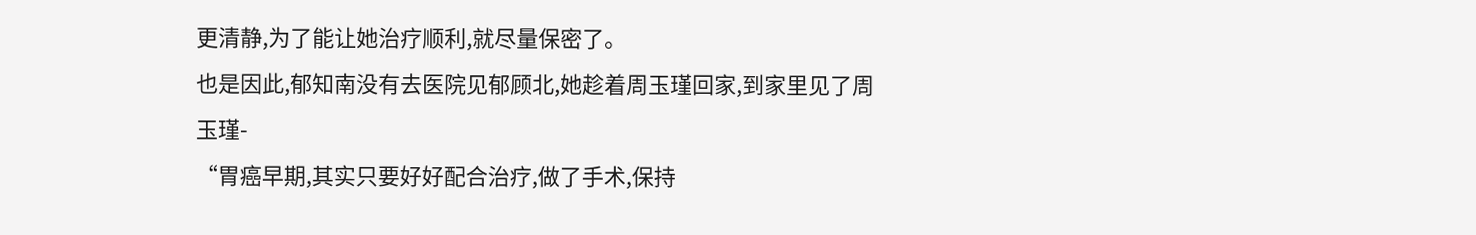更清静,为了能让她治疗顺利,就尽量保密了。
也是因此,郁知南没有去医院见郁顾北,她趁着周玉瑾回家,到家里见了周玉瑾-
“胃癌早期,其实只要好好配合治疗,做了手术,保持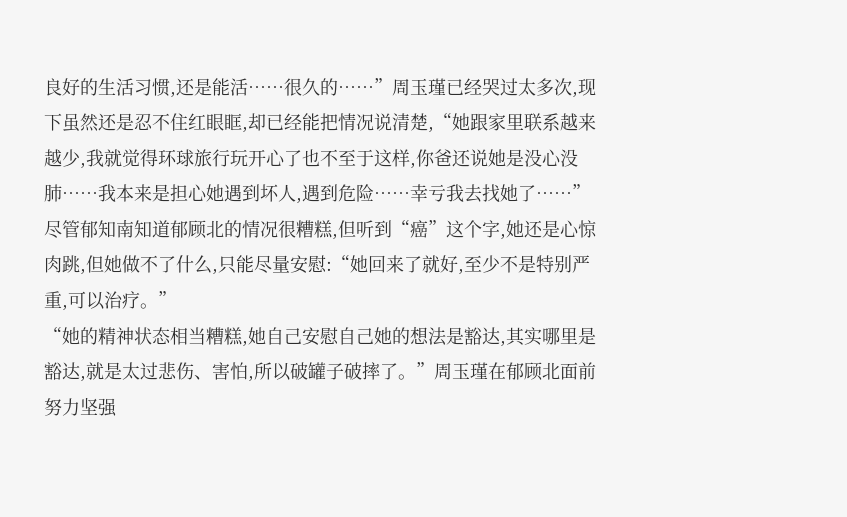良好的生活习惯,还是能活……很久的……”周玉瑾已经哭过太多次,现下虽然还是忍不住红眼眶,却已经能把情况说清楚,“她跟家里联系越来越少,我就觉得环球旅行玩开心了也不至于这样,你爸还说她是没心没肺……我本来是担心她遇到坏人,遇到危险……幸亏我去找她了……”
尽管郁知南知道郁顾北的情况很糟糕,但听到“癌”这个字,她还是心惊肉跳,但她做不了什么,只能尽量安慰:“她回来了就好,至少不是特别严重,可以治疗。”
“她的精神状态相当糟糕,她自己安慰自己她的想法是豁达,其实哪里是豁达,就是太过悲伤、害怕,所以破罐子破摔了。”周玉瑾在郁顾北面前努力坚强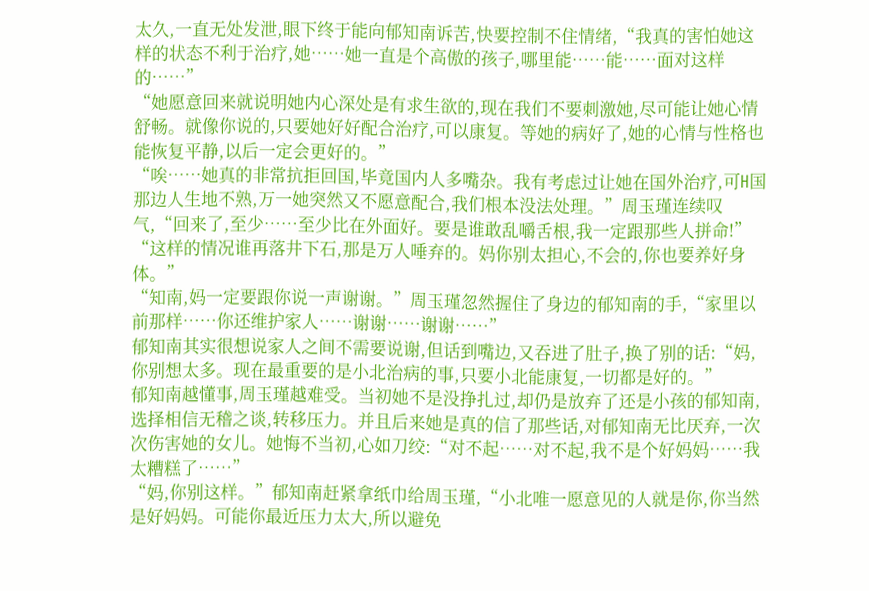太久,一直无处发泄,眼下终于能向郁知南诉苦,快要控制不住情绪,“我真的害怕她这样的状态不利于治疗,她……她一直是个高傲的孩子,哪里能……能……面对这样的……”
“她愿意回来就说明她内心深处是有求生欲的,现在我们不要刺激她,尽可能让她心情舒畅。就像你说的,只要她好好配合治疗,可以康复。等她的病好了,她的心情与性格也能恢复平静,以后一定会更好的。”
“唉……她真的非常抗拒回国,毕竟国内人多嘴杂。我有考虑过让她在国外治疗,可H国那边人生地不熟,万一她突然又不愿意配合,我们根本没法处理。”周玉瑾连续叹气,“回来了,至少……至少比在外面好。要是谁敢乱嚼舌根,我一定跟那些人拼命!”
“这样的情况谁再落井下石,那是万人唾弃的。妈你别太担心,不会的,你也要养好身体。”
“知南,妈一定要跟你说一声谢谢。”周玉瑾忽然握住了身边的郁知南的手,“家里以前那样……你还维护家人……谢谢……谢谢……”
郁知南其实很想说家人之间不需要说谢,但话到嘴边,又吞进了肚子,换了别的话:“妈,你别想太多。现在最重要的是小北治病的事,只要小北能康复,一切都是好的。”
郁知南越懂事,周玉瑾越难受。当初她不是没挣扎过,却仍是放弃了还是小孩的郁知南,选择相信无稽之谈,转移压力。并且后来她是真的信了那些话,对郁知南无比厌弃,一次次伤害她的女儿。她悔不当初,心如刀绞:“对不起……对不起,我不是个好妈妈……我太糟糕了……”
“妈,你别这样。”郁知南赶紧拿纸巾给周玉瑾,“小北唯一愿意见的人就是你,你当然是好妈妈。可能你最近压力太大,所以避免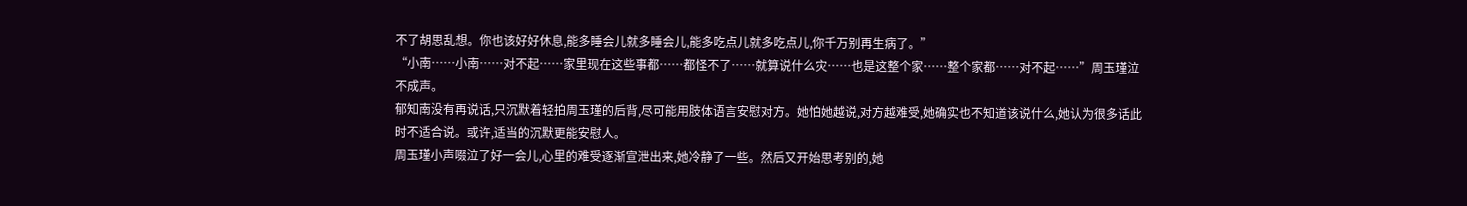不了胡思乱想。你也该好好休息,能多睡会儿就多睡会儿,能多吃点儿就多吃点儿,你千万别再生病了。”
“小南……小南……对不起……家里现在这些事都……都怪不了……就算说什么灾……也是这整个家……整个家都……对不起……”周玉瑾泣不成声。
郁知南没有再说话,只沉默着轻拍周玉瑾的后背,尽可能用肢体语言安慰对方。她怕她越说,对方越难受,她确实也不知道该说什么,她认为很多话此时不适合说。或许,适当的沉默更能安慰人。
周玉瑾小声啜泣了好一会儿,心里的难受逐渐宣泄出来,她冷静了一些。然后又开始思考别的,她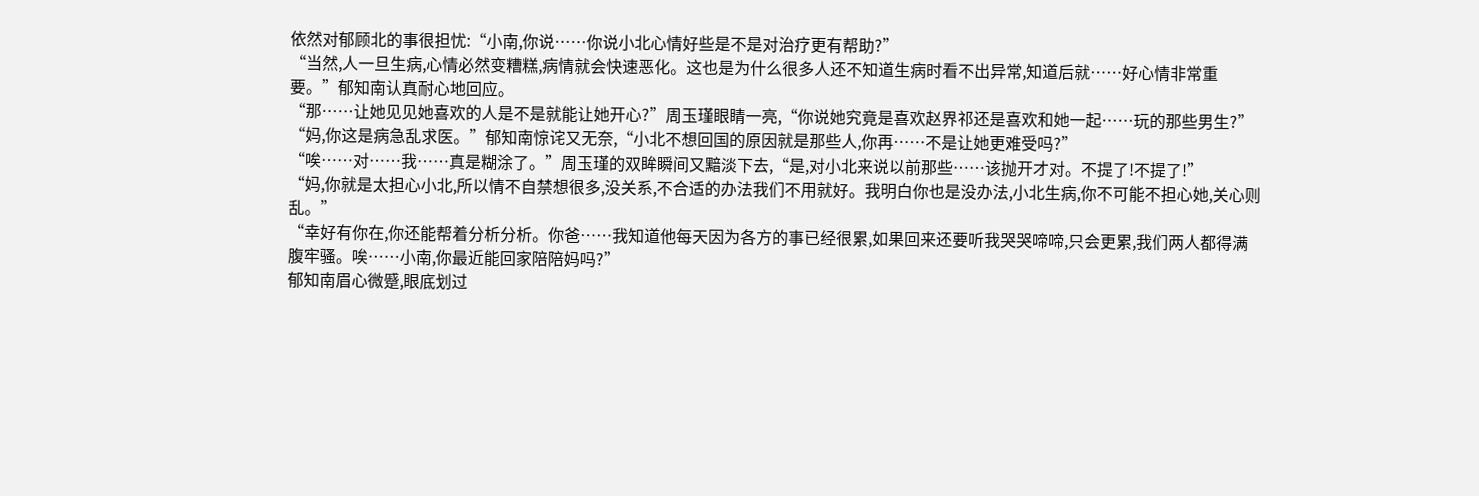依然对郁顾北的事很担忧:“小南,你说……你说小北心情好些是不是对治疗更有帮助?”
“当然,人一旦生病,心情必然变糟糕,病情就会快速恶化。这也是为什么很多人还不知道生病时看不出异常,知道后就……好心情非常重要。”郁知南认真耐心地回应。
“那……让她见见她喜欢的人是不是就能让她开心?”周玉瑾眼睛一亮,“你说她究竟是喜欢赵界祁还是喜欢和她一起……玩的那些男生?”
“妈,你这是病急乱求医。”郁知南惊诧又无奈,“小北不想回国的原因就是那些人,你再……不是让她更难受吗?”
“唉……对……我……真是糊涂了。”周玉瑾的双眸瞬间又黯淡下去,“是,对小北来说以前那些……该抛开才对。不提了!不提了!”
“妈,你就是太担心小北,所以情不自禁想很多,没关系,不合适的办法我们不用就好。我明白你也是没办法,小北生病,你不可能不担心她,关心则乱。”
“幸好有你在,你还能帮着分析分析。你爸……我知道他每天因为各方的事已经很累,如果回来还要听我哭哭啼啼,只会更累,我们两人都得满腹牢骚。唉……小南,你最近能回家陪陪妈吗?”
郁知南眉心微蹙,眼底划过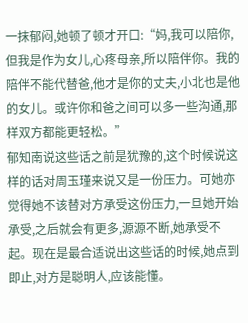一抹郁闷,她顿了顿才开口:“妈,我可以陪你,但我是作为女儿,心疼母亲,所以陪伴你。我的陪伴不能代替爸,他才是你的丈夫,小北也是他的女儿。或许你和爸之间可以多一些沟通,那样双方都能更轻松。”
郁知南说这些话之前是犹豫的,这个时候说这样的话对周玉瑾来说又是一份压力。可她亦觉得她不该替对方承受这份压力,一旦她开始承受,之后就会有更多,源源不断,她承受不起。现在是最合适说出这些话的时候,她点到即止,对方是聪明人,应该能懂。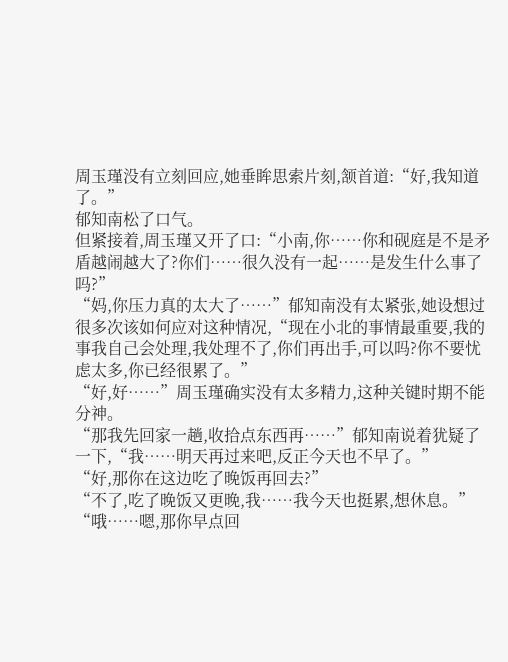周玉瑾没有立刻回应,她垂眸思索片刻,颔首道:“好,我知道了。”
郁知南松了口气。
但紧接着,周玉瑾又开了口:“小南,你……你和砚庭是不是矛盾越闹越大了?你们……很久没有一起……是发生什么事了吗?”
“妈,你压力真的太大了……”郁知南没有太紧张,她设想过很多次该如何应对这种情况,“现在小北的事情最重要,我的事我自己会处理,我处理不了,你们再出手,可以吗?你不要忧虑太多,你已经很累了。”
“好,好……”周玉瑾确实没有太多精力,这种关键时期不能分神。
“那我先回家一趟,收拾点东西再……”郁知南说着犹疑了一下,“我……明天再过来吧,反正今天也不早了。”
“好,那你在这边吃了晚饭再回去?”
“不了,吃了晚饭又更晚,我……我今天也挺累,想休息。”
“哦……嗯,那你早点回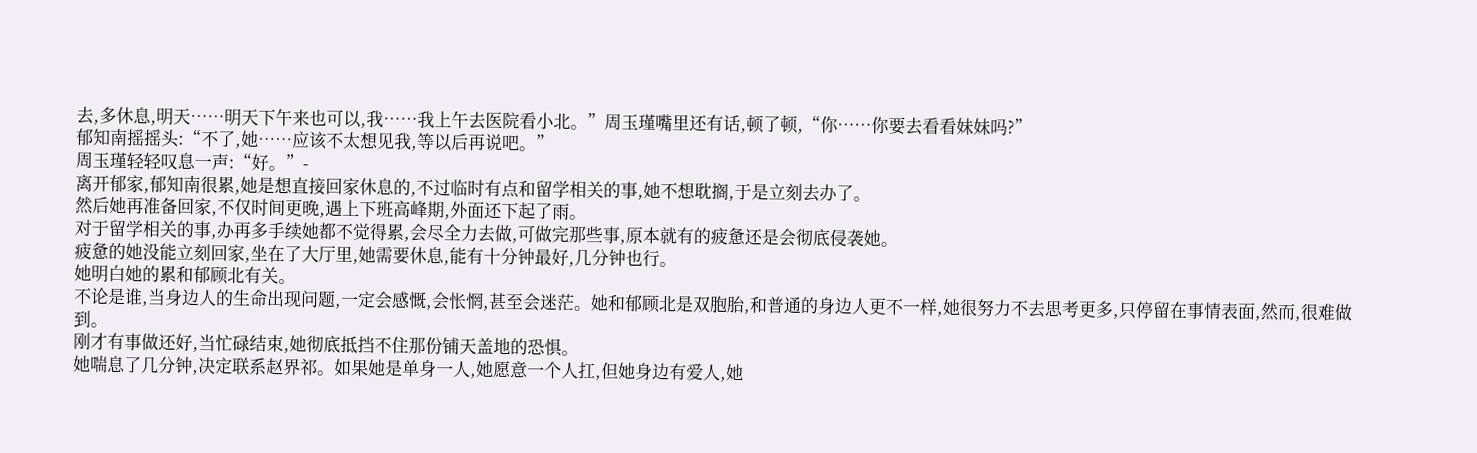去,多休息,明天……明天下午来也可以,我……我上午去医院看小北。”周玉瑾嘴里还有话,顿了顿,“你……你要去看看妹妹吗?”
郁知南摇摇头:“不了,她……应该不太想见我,等以后再说吧。”
周玉瑾轻轻叹息一声:“好。”-
离开郁家,郁知南很累,她是想直接回家休息的,不过临时有点和留学相关的事,她不想耽搁,于是立刻去办了。
然后她再准备回家,不仅时间更晚,遇上下班高峰期,外面还下起了雨。
对于留学相关的事,办再多手续她都不觉得累,会尽全力去做,可做完那些事,原本就有的疲惫还是会彻底侵袭她。
疲惫的她没能立刻回家,坐在了大厅里,她需要休息,能有十分钟最好,几分钟也行。
她明白她的累和郁顾北有关。
不论是谁,当身边人的生命出现问题,一定会感慨,会怅惘,甚至会迷茫。她和郁顾北是双胞胎,和普通的身边人更不一样,她很努力不去思考更多,只停留在事情表面,然而,很难做到。
刚才有事做还好,当忙碌结束,她彻底抵挡不住那份铺天盖地的恐惧。
她喘息了几分钟,决定联系赵界祁。如果她是单身一人,她愿意一个人扛,但她身边有爱人,她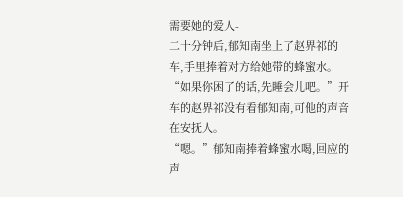需要她的爱人-
二十分钟后,郁知南坐上了赵界祁的车,手里捧着对方给她带的蜂蜜水。
“如果你困了的话,先睡会儿吧。”开车的赵界祁没有看郁知南,可他的声音在安抚人。
“嗯。”郁知南捧着蜂蜜水喝,回应的声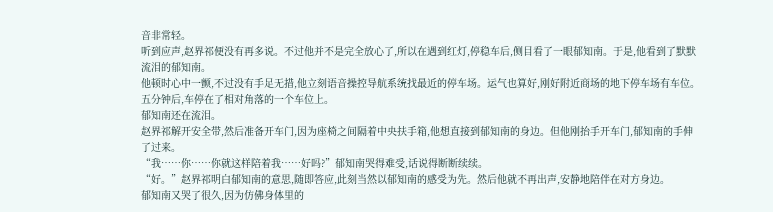音非常轻。
听到应声,赵界祁便没有再多说。不过他并不是完全放心了,所以在遇到红灯,停稳车后,侧目看了一眼郁知南。于是,他看到了默默流泪的郁知南。
他顿时心中一颤,不过没有手足无措,他立刻语音操控导航系统找最近的停车场。运气也算好,刚好附近商场的地下停车场有车位。
五分钟后,车停在了相对角落的一个车位上。
郁知南还在流泪。
赵界祁解开安全带,然后准备开车门,因为座椅之间隔着中央扶手箱,他想直接到郁知南的身边。但他刚抬手开车门,郁知南的手伸了过来。
“我……你……你就这样陪着我……好吗?”郁知南哭得难受,话说得断断续续。
“好。”赵界祁明白郁知南的意思,随即答应,此刻当然以郁知南的感受为先。然后他就不再出声,安静地陪伴在对方身边。
郁知南又哭了很久,因为仿佛身体里的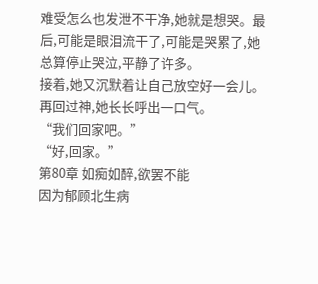难受怎么也发泄不干净,她就是想哭。最后,可能是眼泪流干了,可能是哭累了,她总算停止哭泣,平静了许多。
接着,她又沉默着让自己放空好一会儿。再回过神,她长长呼出一口气。
“我们回家吧。”
“好,回家。”
第80章 如痴如醉,欲罢不能
因为郁顾北生病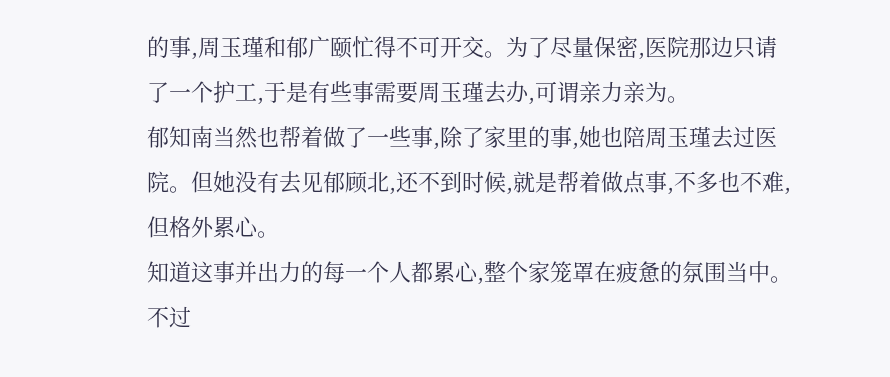的事,周玉瑾和郁广颐忙得不可开交。为了尽量保密,医院那边只请了一个护工,于是有些事需要周玉瑾去办,可谓亲力亲为。
郁知南当然也帮着做了一些事,除了家里的事,她也陪周玉瑾去过医院。但她没有去见郁顾北,还不到时候,就是帮着做点事,不多也不难,但格外累心。
知道这事并出力的每一个人都累心,整个家笼罩在疲惫的氛围当中。不过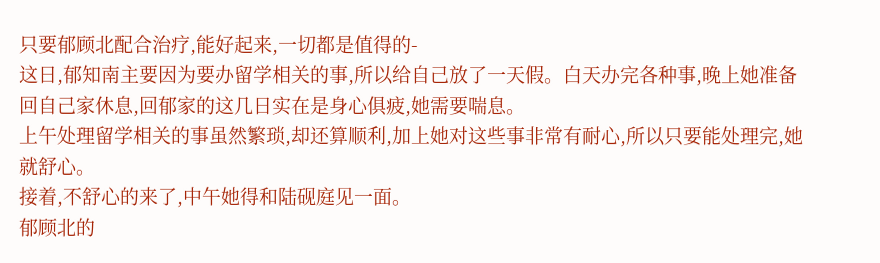只要郁顾北配合治疗,能好起来,一切都是值得的-
这日,郁知南主要因为要办留学相关的事,所以给自己放了一天假。白天办完各种事,晚上她准备回自己家休息,回郁家的这几日实在是身心俱疲,她需要喘息。
上午处理留学相关的事虽然繁琐,却还算顺利,加上她对这些事非常有耐心,所以只要能处理完,她就舒心。
接着,不舒心的来了,中午她得和陆砚庭见一面。
郁顾北的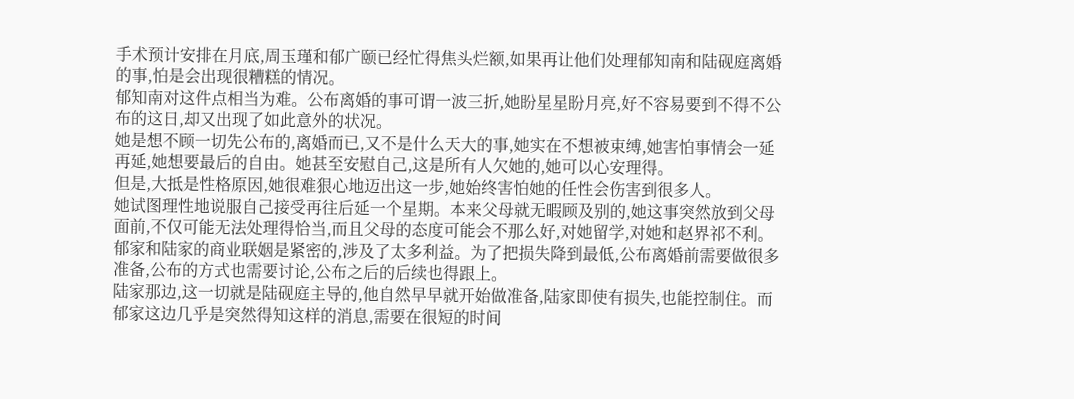手术预计安排在月底,周玉瑾和郁广颐已经忙得焦头烂额,如果再让他们处理郁知南和陆砚庭离婚的事,怕是会出现很糟糕的情况。
郁知南对这件点相当为难。公布离婚的事可谓一波三折,她盼星星盼月亮,好不容易要到不得不公布的这日,却又出现了如此意外的状况。
她是想不顾一切先公布的,离婚而已,又不是什么天大的事,她实在不想被束缚,她害怕事情会一延再延,她想要最后的自由。她甚至安慰自己,这是所有人欠她的,她可以心安理得。
但是,大抵是性格原因,她很难狠心地迈出这一步,她始终害怕她的任性会伤害到很多人。
她试图理性地说服自己接受再往后延一个星期。本来父母就无暇顾及别的,她这事突然放到父母面前,不仅可能无法处理得恰当,而且父母的态度可能会不那么好,对她留学,对她和赵界祁不利。
郁家和陆家的商业联姻是紧密的,涉及了太多利益。为了把损失降到最低,公布离婚前需要做很多准备,公布的方式也需要讨论,公布之后的后续也得跟上。
陆家那边,这一切就是陆砚庭主导的,他自然早早就开始做准备,陆家即使有损失,也能控制住。而郁家这边几乎是突然得知这样的消息,需要在很短的时间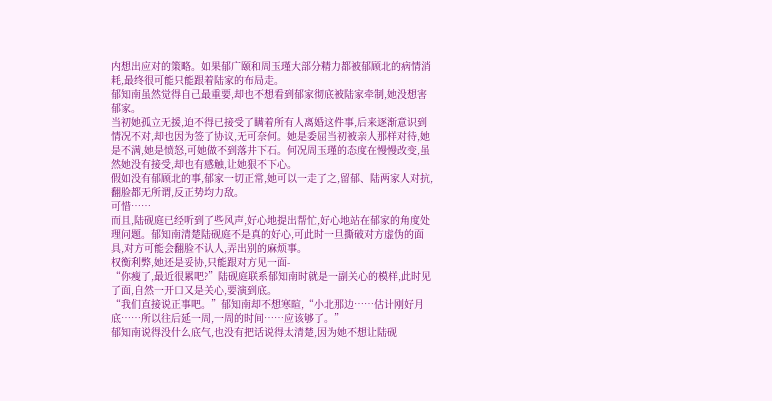内想出应对的策略。如果郁广颐和周玉瑾大部分精力都被郁顾北的病情消耗,最终很可能只能跟着陆家的布局走。
郁知南虽然觉得自己最重要,却也不想看到郁家彻底被陆家牵制,她没想害郁家。
当初她孤立无援,迫不得已接受了瞒着所有人离婚这件事,后来逐渐意识到情况不对,却也因为签了协议,无可奈何。她是委屈当初被亲人那样对待,她是不满,她是愤怒,可她做不到落井下石。何况周玉瑾的态度在慢慢改变,虽然她没有接受,却也有感触,让她狠不下心。
假如没有郁顾北的事,郁家一切正常,她可以一走了之,留郁、陆两家人对抗,翻脸都无所谓,反正势均力敌。
可惜……
而且,陆砚庭已经听到了些风声,好心地提出帮忙,好心地站在郁家的角度处理问题。郁知南清楚陆砚庭不是真的好心,可此时一旦撕破对方虚伪的面具,对方可能会翻脸不认人,弄出别的麻烦事。
权衡利弊,她还是妥协,只能跟对方见一面-
“你瘦了,最近很累吧?”陆砚庭联系郁知南时就是一副关心的模样,此时见了面,自然一开口又是关心,要演到底。
“我们直接说正事吧。”郁知南却不想寒暄,“小北那边……估计刚好月底……所以往后延一周,一周的时间……应该够了。”
郁知南说得没什么底气,也没有把话说得太清楚,因为她不想让陆砚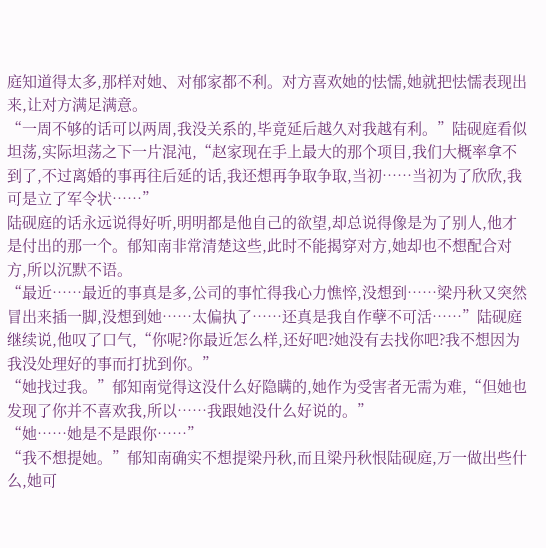庭知道得太多,那样对她、对郁家都不利。对方喜欢她的怯懦,她就把怯懦表现出来,让对方满足满意。
“一周不够的话可以两周,我没关系的,毕竟延后越久对我越有利。”陆砚庭看似坦荡,实际坦荡之下一片混沌,“赵家现在手上最大的那个项目,我们大概率拿不到了,不过离婚的事再往后延的话,我还想再争取争取,当初……当初为了欣欣,我可是立了军令状……”
陆砚庭的话永远说得好听,明明都是他自己的欲望,却总说得像是为了别人,他才是付出的那一个。郁知南非常清楚这些,此时不能揭穿对方,她却也不想配合对方,所以沉默不语。
“最近……最近的事真是多,公司的事忙得我心力憔悴,没想到……梁丹秋又突然冒出来插一脚,没想到她……太偏执了……还真是我自作孽不可活……”陆砚庭继续说,他叹了口气,“你呢?你最近怎么样,还好吧?她没有去找你吧?我不想因为我没处理好的事而打扰到你。”
“她找过我。”郁知南觉得这没什么好隐瞒的,她作为受害者无需为难,“但她也发现了你并不喜欢我,所以……我跟她没什么好说的。”
“她……她是不是跟你……”
“我不想提她。”郁知南确实不想提梁丹秋,而且梁丹秋恨陆砚庭,万一做出些什么,她可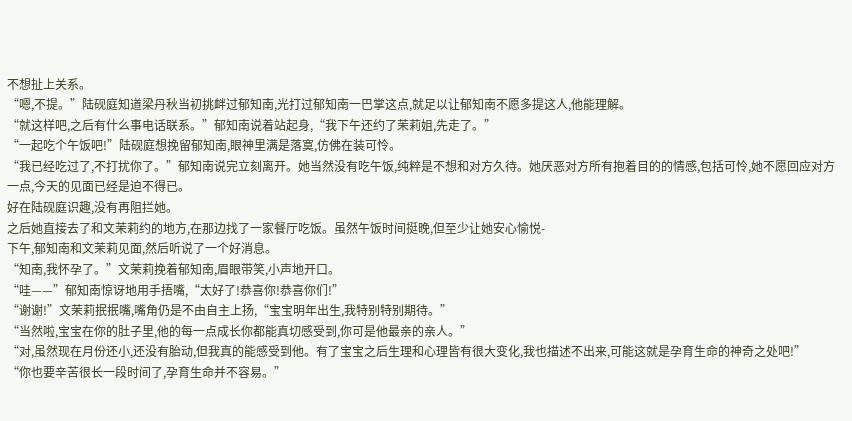不想扯上关系。
“嗯,不提。”陆砚庭知道梁丹秋当初挑衅过郁知南,光打过郁知南一巴掌这点,就足以让郁知南不愿多提这人,他能理解。
“就这样吧,之后有什么事电话联系。”郁知南说着站起身,“我下午还约了茉莉姐,先走了。”
“一起吃个午饭吧!”陆砚庭想挽留郁知南,眼神里满是落寞,仿佛在装可怜。
“我已经吃过了,不打扰你了。”郁知南说完立刻离开。她当然没有吃午饭,纯粹是不想和对方久待。她厌恶对方所有抱着目的的情感,包括可怜,她不愿回应对方一点,今天的见面已经是迫不得已。
好在陆砚庭识趣,没有再阻拦她。
之后她直接去了和文茉莉约的地方,在那边找了一家餐厅吃饭。虽然午饭时间挺晚,但至少让她安心愉悦-
下午,郁知南和文茉莉见面,然后听说了一个好消息。
“知南,我怀孕了。”文茉莉挽着郁知南,眉眼带笑,小声地开口。
“哇——”郁知南惊讶地用手捂嘴,“太好了!恭喜你!恭喜你们!”
“谢谢!”文茉莉抿抿嘴,嘴角仍是不由自主上扬,“宝宝明年出生,我特别特别期待。”
“当然啦,宝宝在你的肚子里,他的每一点成长你都能真切感受到,你可是他最亲的亲人。”
“对,虽然现在月份还小,还没有胎动,但我真的能感受到他。有了宝宝之后生理和心理皆有很大变化,我也描述不出来,可能这就是孕育生命的神奇之处吧!”
“你也要辛苦很长一段时间了,孕育生命并不容易。”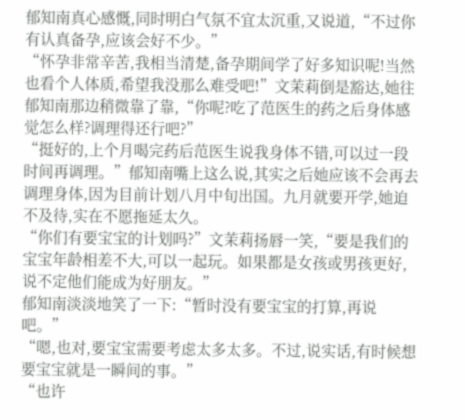郁知南真心感慨,同时明白气氛不宜太沉重,又说道,“不过你有认真备孕,应该会好不少。”
“怀孕非常辛苦,我相当清楚,备孕期间学了好多知识呢!当然也看个人体质,希望我没那么难受吧!”文茉莉倒是豁达,她往郁知南那边稍微靠了靠,“你呢?吃了范医生的药之后身体感觉怎么样?调理得还行吧?”
“挺好的,上个月喝完药后范医生说我身体不错,可以过一段时间再调理。”郁知南嘴上这么说,其实之后她应该不会再去调理身体,因为目前计划八月中旬出国。九月就要开学,她迫不及待,实在不愿拖延太久。
“你们有要宝宝的计划吗?”文茉莉扬唇一笑,“要是我们的宝宝年龄相差不大,可以一起玩。如果都是女孩或男孩更好,说不定他们能成为好朋友。”
郁知南淡淡地笑了一下:“暂时没有要宝宝的打算,再说吧。”
“嗯,也对,要宝宝需要考虑太多太多。不过,说实话,有时候想要宝宝就是一瞬间的事。”
“也许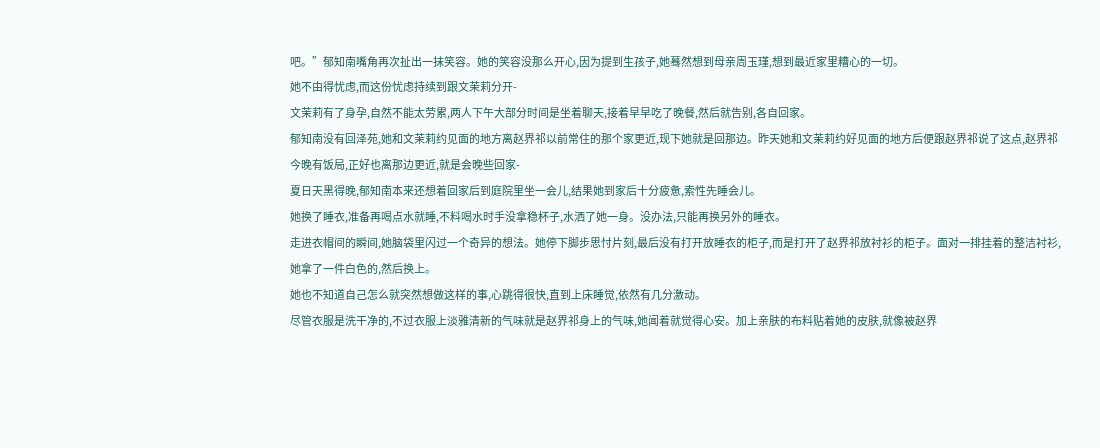吧。”郁知南嘴角再次扯出一抹笑容。她的笑容没那么开心,因为提到生孩子,她蓦然想到母亲周玉瑾,想到最近家里糟心的一切。
她不由得忧虑,而这份忧虑持续到跟文茉莉分开-
文茉莉有了身孕,自然不能太劳累,两人下午大部分时间是坐着聊天,接着早早吃了晚餐,然后就告别,各自回家。
郁知南没有回泽苑,她和文茉莉约见面的地方离赵界祁以前常住的那个家更近,现下她就是回那边。昨天她和文茉莉约好见面的地方后便跟赵界祁说了这点,赵界祁今晚有饭局,正好也离那边更近,就是会晚些回家-
夏日天黑得晚,郁知南本来还想着回家后到庭院里坐一会儿,结果她到家后十分疲惫,索性先睡会儿。
她换了睡衣,准备再喝点水就睡,不料喝水时手没拿稳杯子,水洒了她一身。没办法,只能再换另外的睡衣。
走进衣帽间的瞬间,她脑袋里闪过一个奇异的想法。她停下脚步思忖片刻,最后没有打开放睡衣的柜子,而是打开了赵界祁放衬衫的柜子。面对一排挂着的整洁衬衫,她拿了一件白色的,然后换上。
她也不知道自己怎么就突然想做这样的事,心跳得很快,直到上床睡觉,依然有几分激动。
尽管衣服是洗干净的,不过衣服上淡雅清新的气味就是赵界祁身上的气味,她闻着就觉得心安。加上亲肤的布料贴着她的皮肤,就像被赵界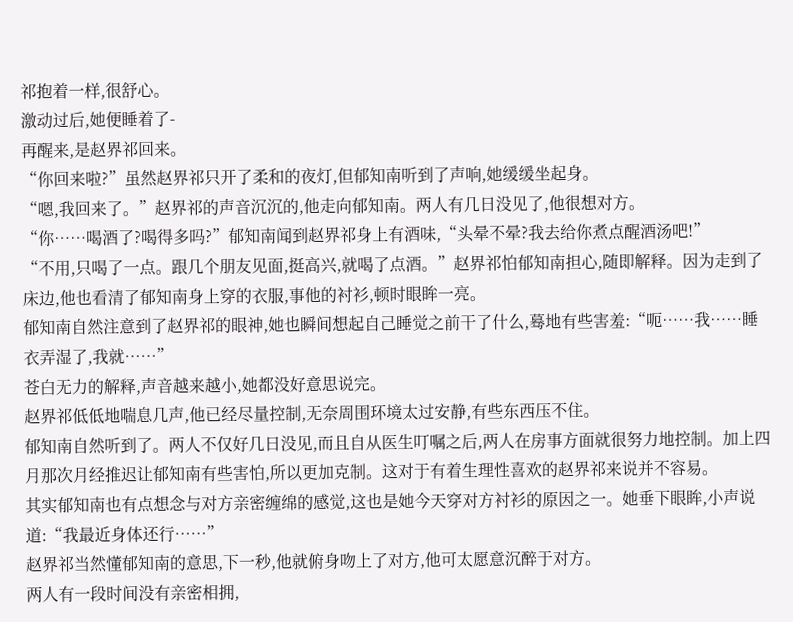祁抱着一样,很舒心。
激动过后,她便睡着了-
再醒来,是赵界祁回来。
“你回来啦?”虽然赵界祁只开了柔和的夜灯,但郁知南听到了声响,她缓缓坐起身。
“嗯,我回来了。”赵界祁的声音沉沉的,他走向郁知南。两人有几日没见了,他很想对方。
“你……喝酒了?喝得多吗?”郁知南闻到赵界祁身上有酒味,“头晕不晕?我去给你煮点醒酒汤吧!”
“不用,只喝了一点。跟几个朋友见面,挺高兴,就喝了点酒。”赵界祁怕郁知南担心,随即解释。因为走到了床边,他也看清了郁知南身上穿的衣服,事他的衬衫,顿时眼眸一亮。
郁知南自然注意到了赵界祁的眼神,她也瞬间想起自己睡觉之前干了什么,蓦地有些害羞:“呃……我……睡衣弄湿了,我就……”
苍白无力的解释,声音越来越小,她都没好意思说完。
赵界祁低低地喘息几声,他已经尽量控制,无奈周围环境太过安静,有些东西压不住。
郁知南自然听到了。两人不仅好几日没见,而且自从医生叮嘱之后,两人在房事方面就很努力地控制。加上四月那次月经推迟让郁知南有些害怕,所以更加克制。这对于有着生理性喜欢的赵界祁来说并不容易。
其实郁知南也有点想念与对方亲密缠绵的感觉,这也是她今天穿对方衬衫的原因之一。她垂下眼眸,小声说道:“我最近身体还行……”
赵界祁当然懂郁知南的意思,下一秒,他就俯身吻上了对方,他可太愿意沉醉于对方。
两人有一段时间没有亲密相拥,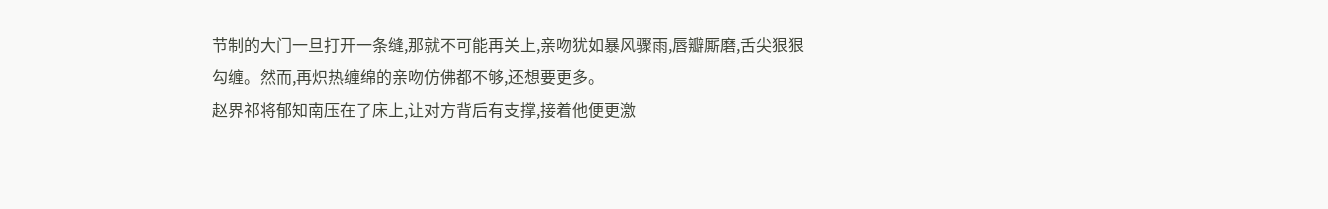节制的大门一旦打开一条缝,那就不可能再关上,亲吻犹如暴风骤雨,唇瓣厮磨,舌尖狠狠勾缠。然而,再炽热缠绵的亲吻仿佛都不够,还想要更多。
赵界祁将郁知南压在了床上,让对方背后有支撑,接着他便更激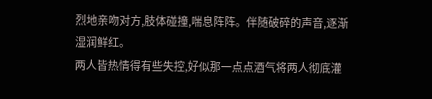烈地亲吻对方,肢体碰撞,喘息阵阵。伴随破碎的声音,逐渐湿润鲜红。
两人皆热情得有些失控,好似那一点点酒气将两人彻底灌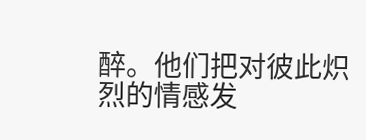醉。他们把对彼此炽烈的情感发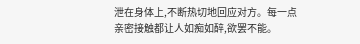泄在身体上,不断热切地回应对方。每一点亲密接触都让人如痴如醉,欲罢不能。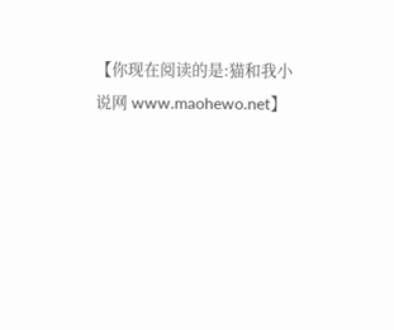【你现在阅读的是:猫和我小说网 www.maohewo.net】